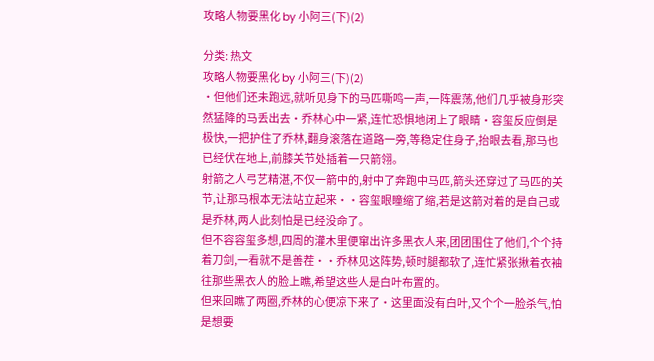攻略人物要黑化 by 小阿三(下)(2)

分类: 热文
攻略人物要黑化 by 小阿三(下)(2)
·但他们还未跑远,就听见身下的马匹嘶鸣一声,一阵震荡,他们几乎被身形突然猛降的马丢出去·乔林心中一紧,连忙恐惧地闭上了眼睛·容玺反应倒是极快,一把护住了乔林,翻身滚落在道路一旁,等稳定住身子,抬眼去看,那马也已经伏在地上,前膝关节处插着一只箭翎。
射箭之人弓艺精湛,不仅一箭中的,射中了奔跑中马匹,箭头还穿过了马匹的关节,让那马根本无法站立起来··容玺眼瞳缩了缩,若是这箭对着的是自己或是乔林,两人此刻怕是已经没命了。
但不容容玺多想,四周的灌木里便窜出许多黑衣人来,团团围住了他们,个个持着刀剑,一看就不是善茬··乔林见这阵势,顿时腿都软了,连忙紧张揪着衣袖往那些黑衣人的脸上瞧,希望这些人是白叶布置的。
但来回瞧了两圈,乔林的心便凉下来了·这里面没有白叶,又个个一脸杀气,怕是想要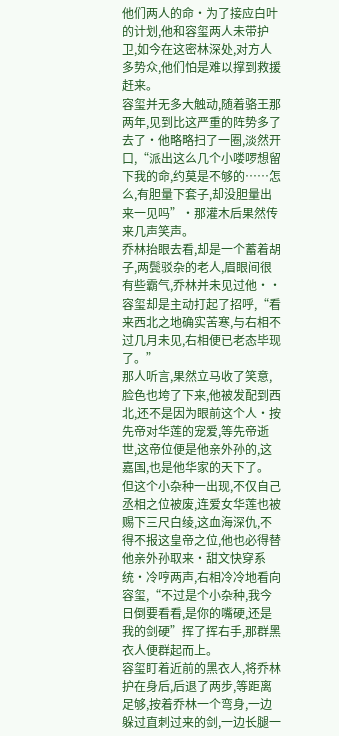他们两人的命·为了接应白叶的计划,他和容玺两人未带护卫,如今在这密林深处,对方人多势众,他们怕是难以撑到救援赶来。
容玺并无多大触动,随着骆王那两年,见到比这严重的阵势多了去了·他略略扫了一圈,淡然开口,“派出这么几个小喽啰想留下我的命,约莫是不够的……怎么,有胆量下套子,却没胆量出来一见吗”·那灌木后果然传来几声笑声。
乔林抬眼去看,却是一个蓄着胡子,两鬓驳杂的老人,眉眼间很有些霸气,乔林并未见过他··容玺却是主动打起了招呼,“看来西北之地确实苦寒,与右相不过几月未见,右相便已老态毕现了。”
那人听言,果然立马收了笑意,脸色也垮了下来,他被发配到西北,还不是因为眼前这个人·按先帝对华莲的宠爱,等先帝逝世,这帝位便是他亲外孙的,这嘉国,也是他华家的天下了。
但这个小杂种一出现,不仅自己丞相之位被废,连爱女华莲也被赐下三尺白绫,这血海深仇,不得不报这皇帝之位,他也必得替他亲外孙取来·甜文快穿系统·冷哼两声,右相冷冷地看向容玺,“不过是个小杂种,我今日倒要看看,是你的嘴硬,还是我的剑硬”挥了挥右手,那群黑衣人便群起而上。
容玺盯着近前的黑衣人,将乔林护在身后,后退了两步,等距离足够,按着乔林一个弯身,一边躲过直刺过来的剑,一边长腿一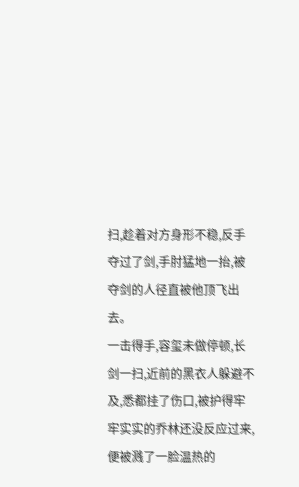扫,趁着对方身形不稳,反手夺过了剑,手肘猛地一抬,被夺剑的人径直被他顶飞出去。
一击得手,容玺未做停顿,长剑一扫,近前的黑衣人躲避不及,悉都挂了伤口,被护得牢牢实实的乔林还没反应过来,便被溅了一脸温热的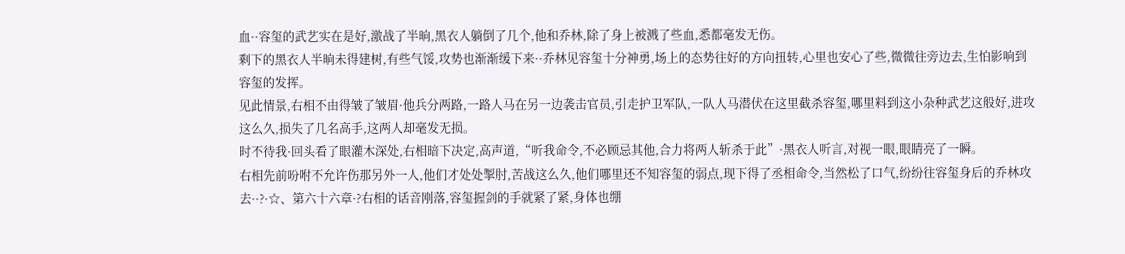血··容玺的武艺实在是好,激战了半晌,黑衣人躺倒了几个,他和乔林,除了身上被溅了些血,悉都毫发无伤。
剩下的黑衣人半晌未得建树,有些气馁,攻势也渐渐缓下来··乔林见容玺十分神勇,场上的态势往好的方向扭转,心里也安心了些,微微往旁边去,生怕影响到容玺的发挥。
见此情景,右相不由得皱了皱眉·他兵分两路,一路人马在另一边袭击官员,引走护卫军队,一队人马潜伏在这里截杀容玺,哪里料到这小杂种武艺这般好,进攻这么久,损失了几名高手,这两人却毫发无损。
时不待我·回头看了眼灌木深处,右相暗下决定,高声道,“听我命令,不必顾忌其他,合力将两人斩杀于此”·黑衣人听言,对视一眼,眼睛亮了一瞬。
右相先前吩咐不允许伤那另外一人,他们才处处掣肘,苦战这么久,他们哪里还不知容玺的弱点,现下得了丞相命令,当然松了口气,纷纷往容玺身后的乔林攻去··?·☆、第六十六章·?右相的话音刚落,容玺握剑的手就紧了紧,身体也绷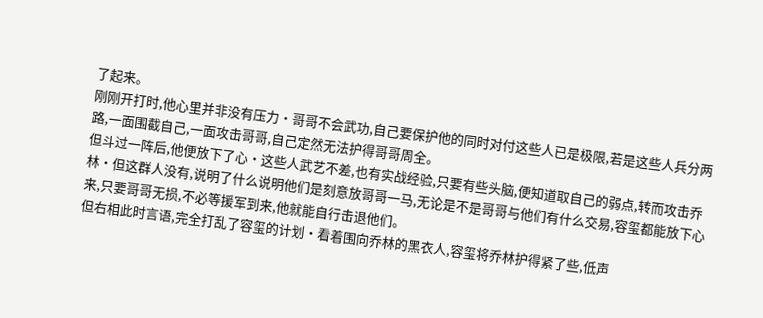了起来。
刚刚开打时,他心里并非没有压力·哥哥不会武功,自己要保护他的同时对付这些人已是极限,若是这些人兵分两路,一面围截自己,一面攻击哥哥,自己定然无法护得哥哥周全。
但斗过一阵后,他便放下了心·这些人武艺不差,也有实战经验,只要有些头脑,便知道取自己的弱点,转而攻击乔林·但这群人没有,说明了什么说明他们是刻意放哥哥一马,无论是不是哥哥与他们有什么交易,容玺都能放下心来,只要哥哥无损,不必等援军到来,他就能自行击退他们。
但右相此时言语,完全打乱了容玺的计划·看着围向乔林的黑衣人,容玺将乔林护得紧了些,低声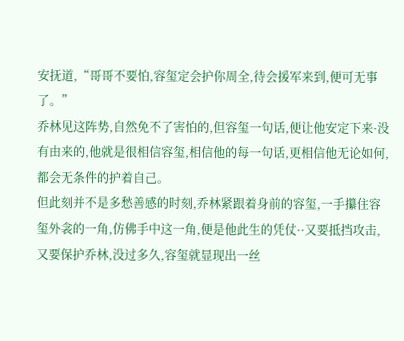安抚道,“哥哥不要怕,容玺定会护你周全,待会援军来到,便可无事了。”
乔林见这阵势,自然免不了害怕的,但容玺一句话,便让他安定下来·没有由来的,他就是很相信容玺,相信他的每一句话,更相信他无论如何,都会无条件的护着自己。
但此刻并不是多愁善感的时刻,乔林紧跟着身前的容玺,一手攥住容玺外衾的一角,仿佛手中这一角,便是他此生的凭仗··又要抵挡攻击,又要保护乔林,没过多久,容玺就显现出一丝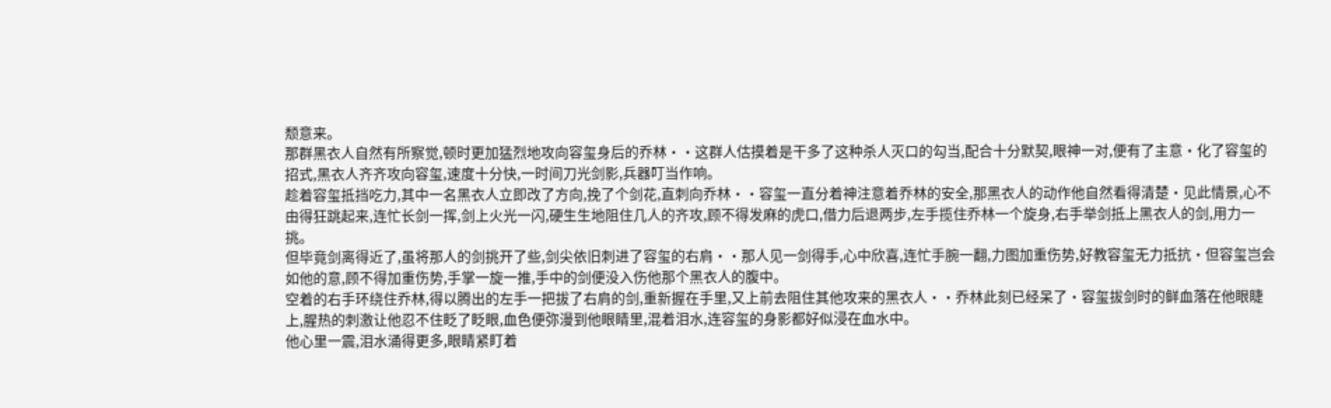颓意来。
那群黑衣人自然有所察觉,顿时更加猛烈地攻向容玺身后的乔林··这群人估摸着是干多了这种杀人灭口的勾当,配合十分默契,眼神一对,便有了主意·化了容玺的招式,黑衣人齐齐攻向容玺,速度十分快,一时间刀光剑影,兵器叮当作响。
趁着容玺抵挡吃力,其中一名黑衣人立即改了方向,挽了个剑花,直刺向乔林··容玺一直分着神注意着乔林的安全,那黑衣人的动作他自然看得清楚·见此情景,心不由得狂跳起来,连忙长剑一挥,剑上火光一闪,硬生生地阻住几人的齐攻,顾不得发麻的虎口,借力后退两步,左手揽住乔林一个旋身,右手举剑抵上黑衣人的剑,用力一挑。
但毕竟剑离得近了,虽将那人的剑挑开了些,剑尖依旧刺进了容玺的右肩··那人见一剑得手,心中欣喜,连忙手腕一翻,力图加重伤势,好教容玺无力抵抗·但容玺岂会如他的意,顾不得加重伤势,手掌一旋一推,手中的剑便没入伤他那个黑衣人的腹中。
空着的右手环绕住乔林,得以腾出的左手一把拔了右肩的剑,重新握在手里,又上前去阻住其他攻来的黑衣人··乔林此刻已经呆了·容玺拔剑时的鲜血落在他眼睫上,腥热的刺激让他忍不住眨了眨眼,血色便弥漫到他眼睛里,混着泪水,连容玺的身影都好似浸在血水中。
他心里一震,泪水涌得更多,眼睛紧盯着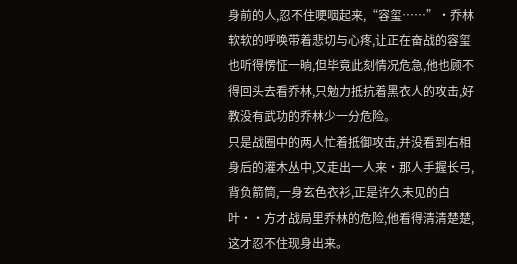身前的人,忍不住哽咽起来,“容玺……”·乔林软软的呼唤带着悲切与心疼,让正在奋战的容玺也听得愣怔一晌,但毕竟此刻情况危急,他也顾不得回头去看乔林,只勉力抵抗着黑衣人的攻击,好教没有武功的乔林少一分危险。
只是战圈中的两人忙着抵御攻击,并没看到右相身后的灌木丛中,又走出一人来·那人手握长弓,背负箭筒,一身玄色衣衫,正是许久未见的白叶··方才战局里乔林的危险,他看得清清楚楚,这才忍不住现身出来。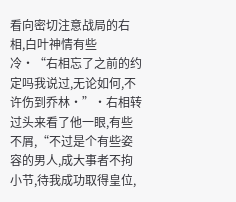看向密切注意战局的右相,白叶神情有些冷·“右相忘了之前的约定吗我说过,无论如何,不许伤到乔林·”·右相转过头来看了他一眼,有些不屑,“不过是个有些姿容的男人,成大事者不拘小节,待我成功取得皇位,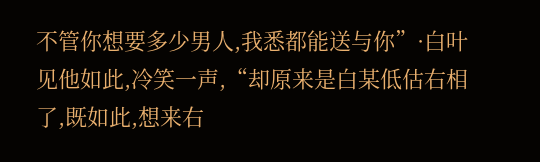不管你想要多少男人,我悉都能送与你”·白叶见他如此,冷笑一声,“却原来是白某低估右相了,既如此,想来右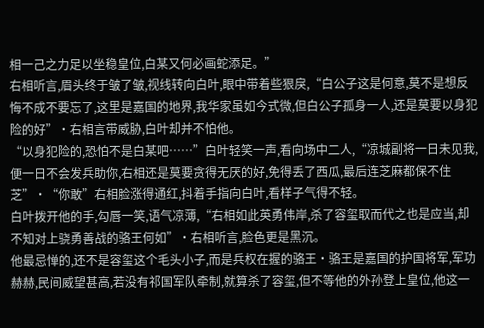相一己之力足以坐稳皇位,白某又何必画蛇添足。”
右相听言,眉头终于皱了皱,视线转向白叶,眼中带着些狠戾,“白公子这是何意,莫不是想反悔不成不要忘了,这里是嘉国的地界,我华家虽如今式微,但白公子孤身一人,还是莫要以身犯险的好”·右相言带威胁,白叶却并不怕他。
“以身犯险的,恐怕不是白某吧……”白叶轻笑一声,看向场中二人,“凉城副将一日未见我,便一日不会发兵助你,右相还是莫要贪得无厌的好,免得丢了西瓜,最后连芝麻都保不住芝”·“你敢”右相脸涨得通红,抖着手指向白叶,看样子气得不轻。
白叶拨开他的手,勾唇一笑,语气凉薄,“右相如此英勇伟岸,杀了容玺取而代之也是应当,却不知对上骁勇善战的骆王何如”·右相听言,脸色更是黑沉。
他最忌惮的,还不是容玺这个毛头小子,而是兵权在握的骆王·骆王是嘉国的护国将军,军功赫赫,民间威望甚高,若没有祁国军队牵制,就算杀了容玺,但不等他的外孙登上皇位,他这一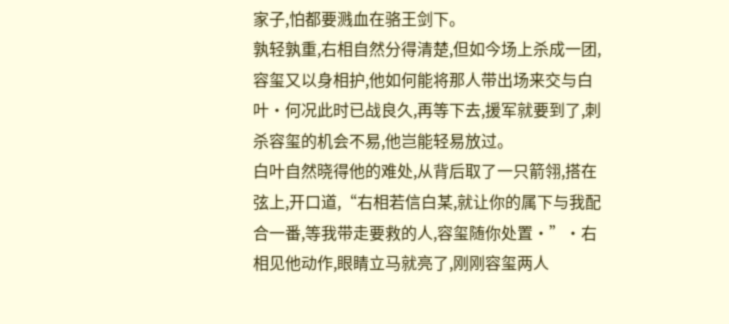家子,怕都要溅血在骆王剑下。
孰轻孰重,右相自然分得清楚,但如今场上杀成一团,容玺又以身相护,他如何能将那人带出场来交与白叶·何况此时已战良久,再等下去,援军就要到了,刺杀容玺的机会不易,他岂能轻易放过。
白叶自然晓得他的难处,从背后取了一只箭翎,搭在弦上,开口道,“右相若信白某,就让你的属下与我配合一番,等我带走要救的人,容玺随你处置·”·右相见他动作,眼睛立马就亮了,刚刚容玺两人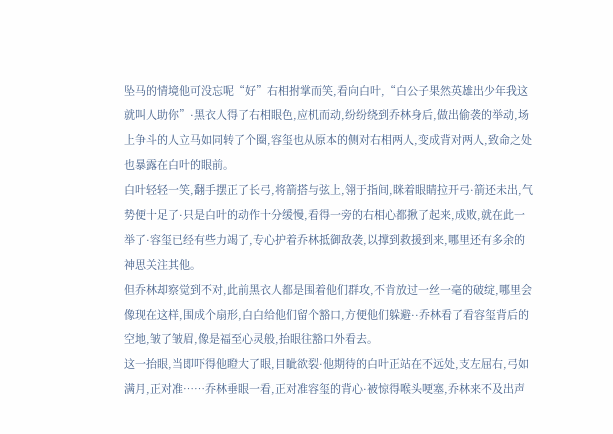坠马的情境他可没忘呢“好”右相拊掌而笑,看向白叶,“白公子果然英雄出少年我这就叫人助你”·黑衣人得了右相眼色,应机而动,纷纷绕到乔林身后,做出偷袭的举动,场上争斗的人立马如同转了个圈,容玺也从原本的侧对右相两人,变成背对两人,致命之处也暴露在白叶的眼前。
白叶轻轻一笑,翻手摆正了长弓,将箭搭与弦上,翎于指间,眯着眼睛拉开弓·箭还未出,气势便十足了·只是白叶的动作十分缓慢,看得一旁的右相心都揪了起来,成败,就在此一举了·容玺已经有些力竭了,专心护着乔林抵御敌袭,以撑到救援到来,哪里还有多余的神思关注其他。
但乔林却察觉到不对,此前黑衣人都是围着他们群攻,不肯放过一丝一毫的破绽,哪里会像现在这样,围成个扇形,白白给他们留个豁口,方便他们躲避··乔林看了看容玺背后的空地,皱了皱眉,像是福至心灵般,抬眼往豁口外看去。
这一抬眼,当即吓得他瞪大了眼,目眦欲裂·他期待的白叶正站在不远处,支左屈右,弓如满月,正对准……乔林垂眼一看,正对准容玺的背心·被惊得喉头哽塞,乔林来不及出声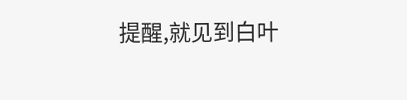提醒,就见到白叶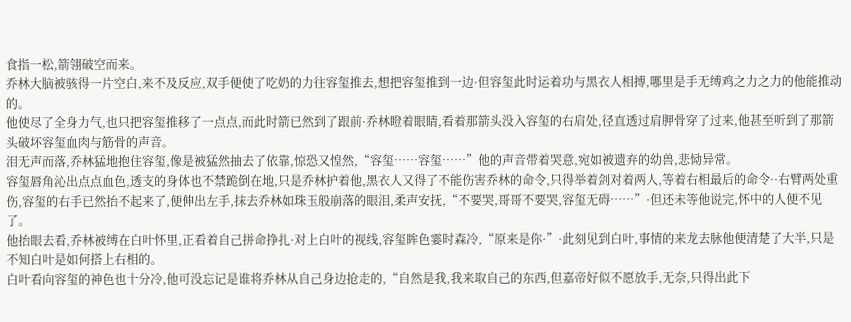食指一松,箭翎破空而来。
乔林大脑被骇得一片空白,来不及反应,双手便使了吃奶的力往容玺推去,想把容玺推到一边·但容玺此时运着功与黑衣人相搏,哪里是手无缚鸡之力之力的他能推动的。
他使尽了全身力气,也只把容玺推移了一点点,而此时箭已然到了跟前·乔林瞪着眼睛,看着那箭头没入容玺的右肩处,径直透过肩胛骨穿了过来,他甚至听到了那箭头破坏容玺血肉与筋骨的声音。
泪无声而落,乔林猛地抱住容玺,像是被猛然抽去了依靠,惊恐又惶然,“容玺……容玺……”他的声音带着哭意,宛如被遗弃的幼兽,悲恸异常。
容玺唇角沁出点点血色,透支的身体也不禁跪倒在地,只是乔林护着他,黑衣人又得了不能伤害乔林的命令,只得举着剑对着两人,等着右相最后的命令··右臂两处重伤,容玺的右手已然抬不起来了,便伸出左手,抹去乔林如珠玉般崩落的眼泪,柔声安抚,“不要哭,哥哥不要哭,容玺无碍……”·但还未等他说完,怀中的人便不见了。
他抬眼去看,乔林被缚在白叶怀里,正看着自己拼命挣扎·对上白叶的视线,容玺眸色霎时森冷,“原来是你·”·此刻见到白叶,事情的来龙去脉他便清楚了大半,只是不知白叶是如何搭上右相的。
白叶看向容玺的神色也十分冷,他可没忘记是谁将乔林从自己身边抢走的,“自然是我,我来取自己的东西,但嘉帝好似不愿放手,无奈,只得出此下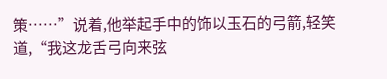策……”说着,他举起手中的饰以玉石的弓箭,轻笑道,“我这龙舌弓向来弦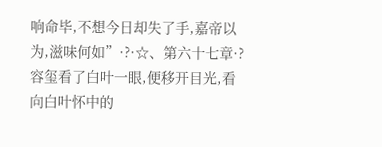响命毕,不想今日却失了手,嘉帝以为,滋味何如”·?·☆、第六十七章·?容玺看了白叶一眼,便移开目光,看向白叶怀中的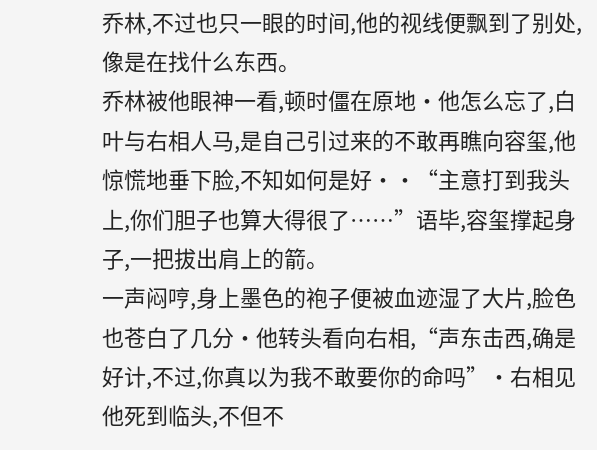乔林,不过也只一眼的时间,他的视线便飘到了别处,像是在找什么东西。
乔林被他眼神一看,顿时僵在原地·他怎么忘了,白叶与右相人马,是自己引过来的不敢再瞧向容玺,他惊慌地垂下脸,不知如何是好··“主意打到我头上,你们胆子也算大得很了……”语毕,容玺撑起身子,一把拔出肩上的箭。
一声闷哼,身上墨色的袍子便被血迹湿了大片,脸色也苍白了几分·他转头看向右相,“声东击西,确是好计,不过,你真以为我不敢要你的命吗”·右相见他死到临头,不但不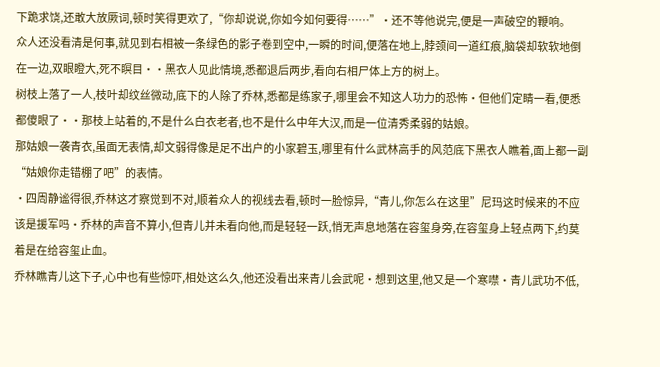下跪求饶,还敢大放厥词,顿时笑得更欢了,“你却说说,你如今如何要得……”·还不等他说完,便是一声破空的鞭响。
众人还没看清是何事,就见到右相被一条绿色的影子卷到空中,一瞬的时间,便落在地上,脖颈间一道红痕,脑袋却软软地倒在一边,双眼瞪大,死不瞑目··黑衣人见此情境,悉都退后两步,看向右相尸体上方的树上。
树枝上落了一人,枝叶却纹丝微动,底下的人除了乔林,悉都是练家子,哪里会不知这人功力的恐怖·但他们定睛一看,便悉都傻眼了··那枝上站着的,不是什么白衣老者,也不是什么中年大汉,而是一位清秀柔弱的姑娘。
那姑娘一袭青衣,虽面无表情,却文弱得像是足不出户的小家碧玉,哪里有什么武林高手的风范底下黑衣人瞧着,面上都一副“姑娘你走错棚了吧”的表情。
·四周静谧得很,乔林这才察觉到不对,顺着众人的视线去看,顿时一脸惊异,“青儿,你怎么在这里”尼玛这时候来的不应该是援军吗·乔林的声音不算小,但青儿并未看向他,而是轻轻一跃,悄无声息地落在容玺身旁,在容玺身上轻点两下,约莫着是在给容玺止血。
乔林瞧青儿这下子,心中也有些惊吓,相处这么久,他还没看出来青儿会武呢·想到这里,他又是一个寒噤·青儿武功不低,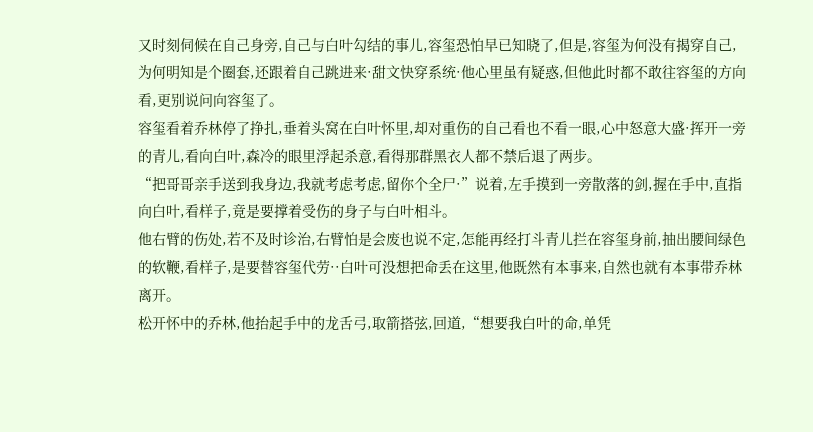又时刻伺候在自己身旁,自己与白叶勾结的事儿,容玺恐怕早已知晓了,但是,容玺为何没有揭穿自己,为何明知是个圈套,还跟着自己跳进来·甜文快穿系统·他心里虽有疑惑,但他此时都不敢往容玺的方向看,更别说问向容玺了。
容玺看着乔林停了挣扎,垂着头窝在白叶怀里,却对重伤的自己看也不看一眼,心中怒意大盛·挥开一旁的青儿,看向白叶,森冷的眼里浮起杀意,看得那群黑衣人都不禁后退了两步。
“把哥哥亲手送到我身边,我就考虑考虑,留你个全尸·”说着,左手摸到一旁散落的剑,握在手中,直指向白叶,看样子,竟是要撑着受伤的身子与白叶相斗。
他右臂的伤处,若不及时诊治,右臂怕是会废也说不定,怎能再经打斗青儿拦在容玺身前,抽出腰间绿色的软鞭,看样子,是要替容玺代劳··白叶可没想把命丢在这里,他既然有本事来,自然也就有本事带乔林离开。
松开怀中的乔林,他抬起手中的龙舌弓,取箭搭弦,回道,“想要我白叶的命,单凭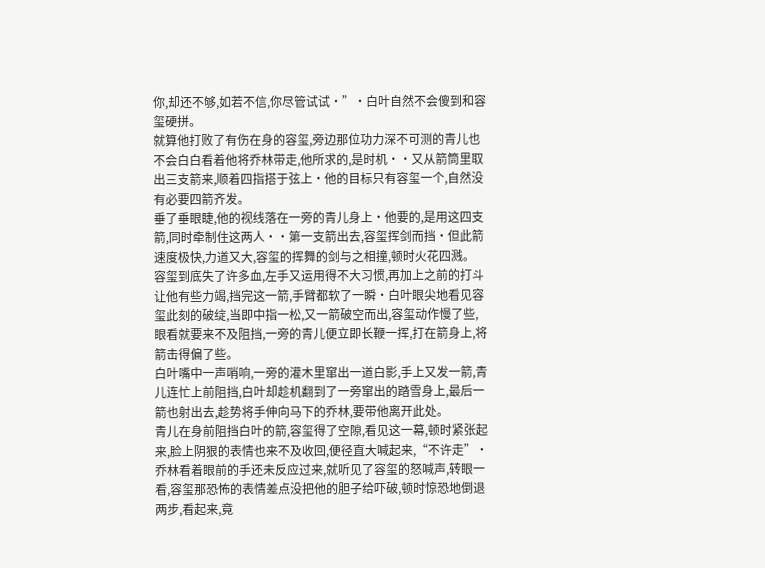你,却还不够,如若不信,你尽管试试·”·白叶自然不会傻到和容玺硬拼。
就算他打败了有伤在身的容玺,旁边那位功力深不可测的青儿也不会白白看着他将乔林带走,他所求的,是时机··又从箭筒里取出三支箭来,顺着四指搭于弦上·他的目标只有容玺一个,自然没有必要四箭齐发。
垂了垂眼睫,他的视线落在一旁的青儿身上·他要的,是用这四支箭,同时牵制住这两人··第一支箭出去,容玺挥剑而挡·但此箭速度极快,力道又大,容玺的挥舞的剑与之相撞,顿时火花四溅。
容玺到底失了许多血,左手又运用得不大习惯,再加上之前的打斗让他有些力竭,挡完这一箭,手臂都软了一瞬·白叶眼尖地看见容玺此刻的破绽,当即中指一松,又一箭破空而出,容玺动作慢了些,眼看就要来不及阻挡,一旁的青儿便立即长鞭一挥,打在箭身上,将箭击得偏了些。
白叶嘴中一声哨响,一旁的灌木里窜出一道白影,手上又发一箭,青儿连忙上前阻挡,白叶却趁机翻到了一旁窜出的踏雪身上,最后一箭也射出去,趁势将手伸向马下的乔林,要带他离开此处。
青儿在身前阻挡白叶的箭,容玺得了空隙,看见这一幕,顿时紧张起来,脸上阴狠的表情也来不及收回,便径直大喊起来,“不许走”·乔林看着眼前的手还未反应过来,就听见了容玺的怒喊声,转眼一看,容玺那恐怖的表情差点没把他的胆子给吓破,顿时惊恐地倒退两步,看起来,竟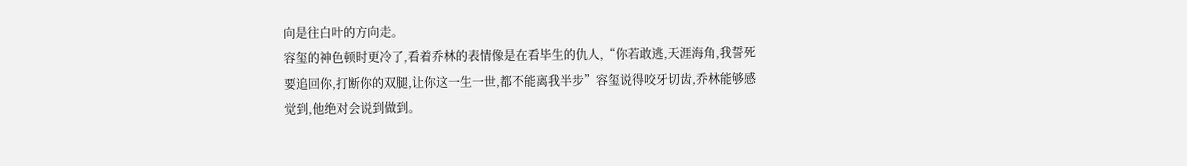向是往白叶的方向走。
容玺的神色顿时更冷了,看着乔林的表情像是在看毕生的仇人,“你若敢逃,天涯海角,我誓死要追回你,打断你的双腿,让你这一生一世,都不能离我半步”容玺说得咬牙切齿,乔林能够感觉到,他绝对会说到做到。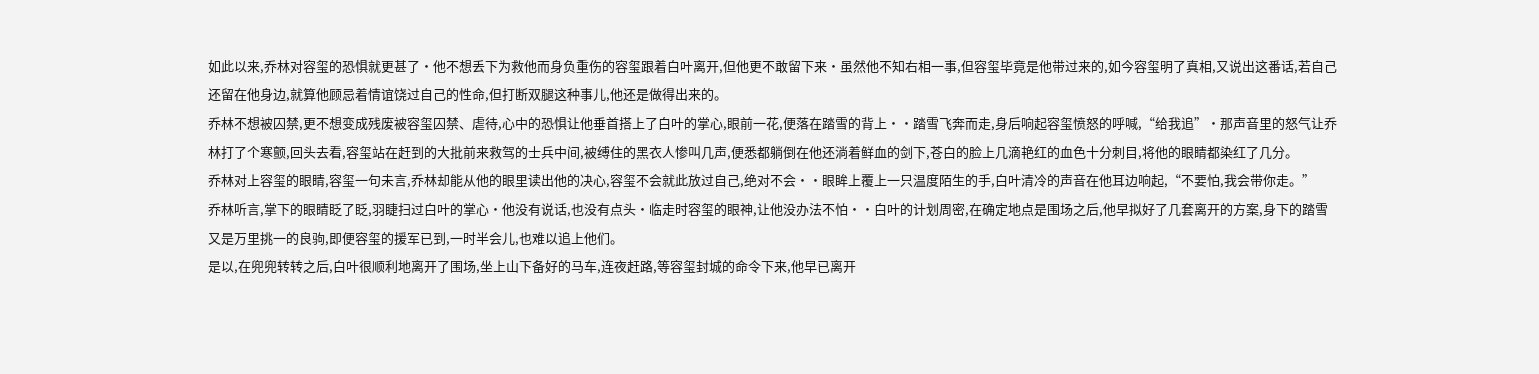如此以来,乔林对容玺的恐惧就更甚了·他不想丢下为救他而身负重伤的容玺跟着白叶离开,但他更不敢留下来·虽然他不知右相一事,但容玺毕竟是他带过来的,如今容玺明了真相,又说出这番话,若自己还留在他身边,就算他顾忌着情谊饶过自己的性命,但打断双腿这种事儿,他还是做得出来的。
乔林不想被囚禁,更不想变成残废被容玺囚禁、虐待,心中的恐惧让他垂首搭上了白叶的掌心,眼前一花,便落在踏雪的背上··踏雪飞奔而走,身后响起容玺愤怒的呼喊,“给我追”·那声音里的怒气让乔林打了个寒颤,回头去看,容玺站在赶到的大批前来救驾的士兵中间,被缚住的黑衣人惨叫几声,便悉都躺倒在他还淌着鲜血的剑下,苍白的脸上几滴艳红的血色十分刺目,将他的眼睛都染红了几分。
乔林对上容玺的眼睛,容玺一句未言,乔林却能从他的眼里读出他的决心,容玺不会就此放过自己,绝对不会··眼眸上覆上一只温度陌生的手,白叶清冷的声音在他耳边响起,“不要怕,我会带你走。”
乔林听言,掌下的眼睛眨了眨,羽睫扫过白叶的掌心·他没有说话,也没有点头·临走时容玺的眼神,让他没办法不怕··白叶的计划周密,在确定地点是围场之后,他早拟好了几套离开的方案,身下的踏雪又是万里挑一的良驹,即便容玺的援军已到,一时半会儿,也难以追上他们。
是以,在兜兜转转之后,白叶很顺利地离开了围场,坐上山下备好的马车,连夜赶路,等容玺封城的命令下来,他早已离开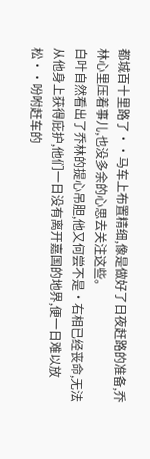都城百十里路了··马车上布置精细,像是做好了日夜赶路的准备,乔林心里压着事儿,也没多余的心思去关注这些。
白叶自然看出了乔林的提心吊胆,他又何尝不是·右相已经丧命,无法从他身上获得庇护,他们一日没有离开嘉国的地界,便一日难以放松··吩咐赶车的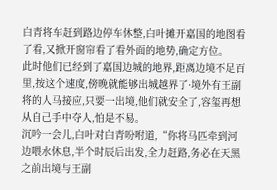白青将车赶到路边停车休整,白叶摊开嘉国的地图看了看,又掀开窗帘看了看外面的地势,确定方位。
此时他们已经到了嘉国边城的地界,距离边境不足百里,按这个速度,傍晚就能够出城越界了·境外有王副将的人马接应,只要一出境,他们就安全了,容玺再想从自己手中夺人,怕是不易。
沉吟一会儿,白叶对白青吩咐道,“你将马匹牵到河边喂水休息,半个时辰后出发,全力赶路,务必在天黑之前出境与王副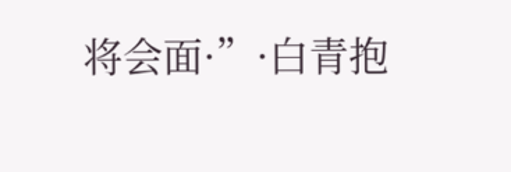将会面·”·白青抱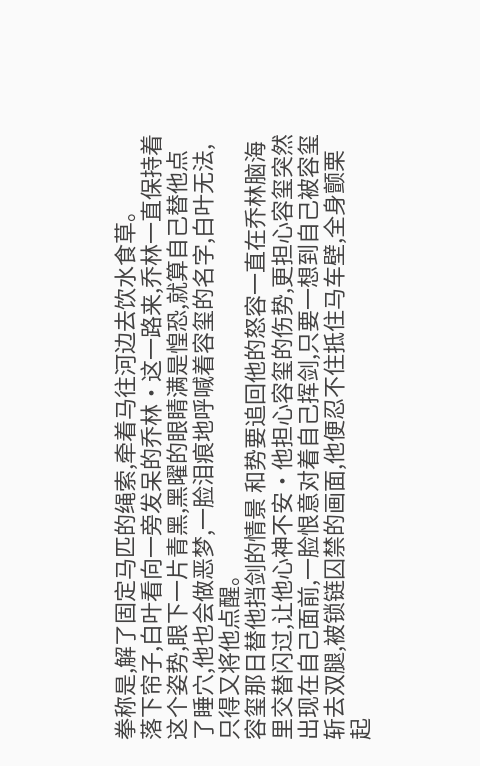拳称是,解了固定马匹的绳索,牵着马往河边去饮水食草。
落下帘子,白叶看向一旁发呆的乔林·这一路来,乔林一直保持着这个姿势,眼下一片青黑,黑曜的眼睛满是惶恐,就算自己替他点了睡穴,他也会做恶梦,一脸泪痕地呼喊着容玺的名字,白叶无法,只得又将他点醒。
容玺那日替他挡剑的情景 和势要追回他的怒容一直在乔林脑海里交替闪过,让他心神不安·他担心容玺的伤势,更担心容玺突然出现在自己面前,一脸恨意对着自己挥剑,只要一想到自己被容玺斩去双腿,被锁链囚禁的画面,他便忍不住抵住马车壁,全身颤栗起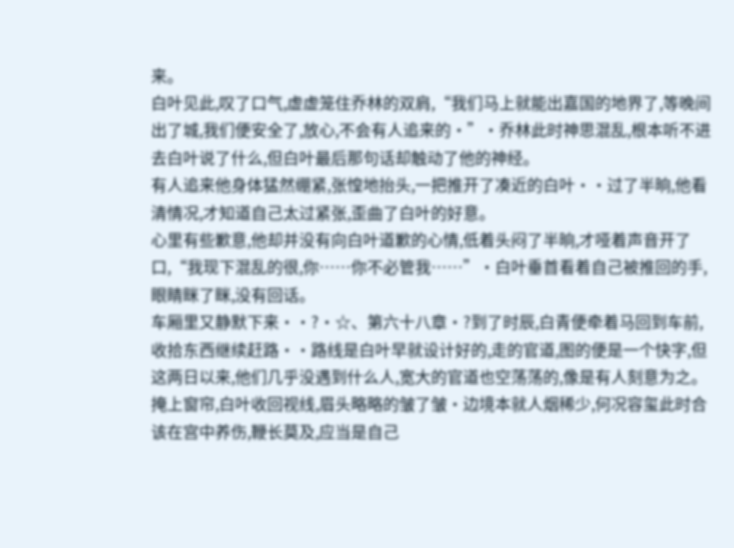来。
白叶见此,叹了口气,虚虚笼住乔林的双肩,“我们马上就能出嘉国的地界了,等晚间出了城,我们便安全了,放心,不会有人追来的·”·乔林此时神思混乱,根本听不进去白叶说了什么,但白叶最后那句话却触动了他的神经。
有人追来他身体猛然绷紧,张惶地抬头,一把推开了凑近的白叶··过了半晌,他看清情况,才知道自己太过紧张,歪曲了白叶的好意。
心里有些歉意,他却并没有向白叶道歉的心情,低着头闷了半晌,才哑着声音开了口,“我现下混乱的很,你……你不必管我……”·白叶垂首看着自己被推回的手,眼睛眯了眯,没有回话。
车厢里又静默下来··?·☆、第六十八章·?到了时辰,白青便牵着马回到车前,收拾东西继续赶路··路线是白叶早就设计好的,走的官道,图的便是一个快字,但这两日以来,他们几乎没遇到什么人,宽大的官道也空荡荡的,像是有人刻意为之。
掩上窗帘,白叶收回视线,眉头略略的皱了皱·边境本就人烟稀少,何况容玺此时合该在宫中养伤,鞭长莫及,应当是自己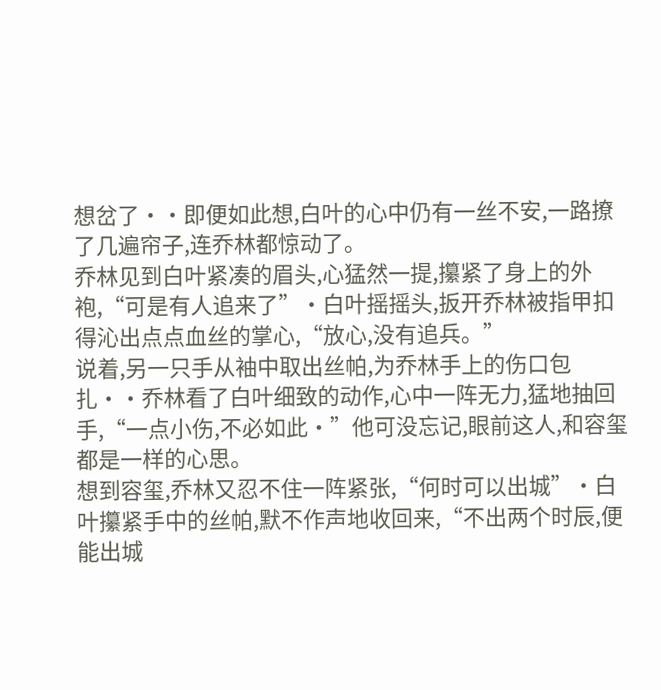想岔了··即便如此想,白叶的心中仍有一丝不安,一路撩了几遍帘子,连乔林都惊动了。
乔林见到白叶紧凑的眉头,心猛然一提,攥紧了身上的外袍,“可是有人追来了”·白叶摇摇头,扳开乔林被指甲扣得沁出点点血丝的掌心,“放心,没有追兵。”
说着,另一只手从袖中取出丝帕,为乔林手上的伤口包扎··乔林看了白叶细致的动作,心中一阵无力,猛地抽回手,“一点小伤,不必如此·”他可没忘记,眼前这人,和容玺都是一样的心思。
想到容玺,乔林又忍不住一阵紧张,“何时可以出城”·白叶攥紧手中的丝帕,默不作声地收回来,“不出两个时辰,便能出城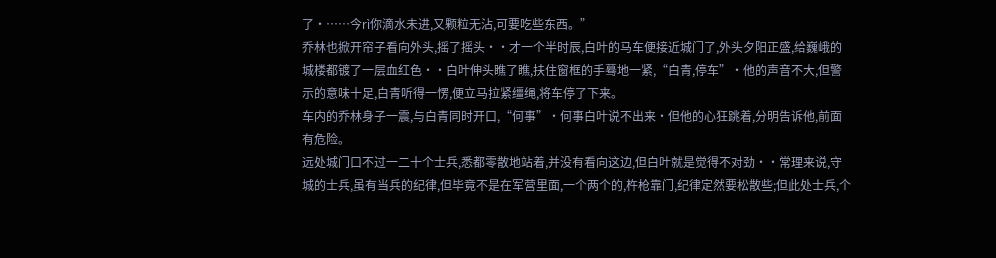了·……今rì你滴水未进,又颗粒无沾,可要吃些东西。”
乔林也掀开帘子看向外头,摇了摇头··才一个半时辰,白叶的马车便接近城门了,外头夕阳正盛,给巍峨的城楼都镀了一层血红色··白叶伸头瞧了瞧,扶住窗框的手蓦地一紧,“白青,停车”·他的声音不大,但警示的意味十足,白青听得一愣,便立马拉紧缰绳,将车停了下来。
车内的乔林身子一震,与白青同时开口,“何事”·何事白叶说不出来·但他的心狂跳着,分明告诉他,前面有危险。
远处城门口不过一二十个士兵,悉都零散地站着,并没有看向这边,但白叶就是觉得不对劲··常理来说,守城的士兵,虽有当兵的纪律,但毕竟不是在军营里面,一个两个的,杵枪靠门,纪律定然要松散些;但此处士兵,个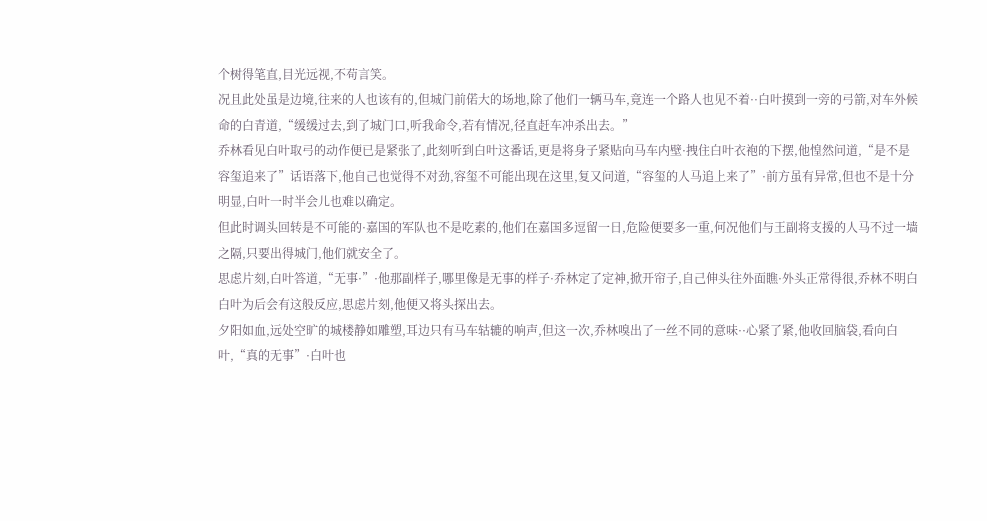个树得笔直,目光远视,不苟言笑。
况且此处虽是边境,往来的人也该有的,但城门前偌大的场地,除了他们一辆马车,竟连一个路人也见不着··白叶摸到一旁的弓箭,对车外候命的白青道,“缓缓过去,到了城门口,听我命令,若有情况,径直赶车冲杀出去。”
乔林看见白叶取弓的动作便已是紧张了,此刻听到白叶这番话,更是将身子紧贴向马车内壁·拽住白叶衣袍的下摆,他惶然问道,“是不是容玺追来了”话语落下,他自己也觉得不对劲,容玺不可能出现在这里,复又问道,“容玺的人马追上来了”·前方虽有异常,但也不是十分明显,白叶一时半会儿也难以确定。
但此时调头回转是不可能的·嘉国的军队也不是吃素的,他们在嘉国多逗留一日,危险便要多一重,何况他们与王副将支援的人马不过一墙之隔,只要出得城门,他们就安全了。
思虑片刻,白叶答道,“无事·”·他那副样子,哪里像是无事的样子·乔林定了定神,掀开帘子,自己伸头往外面瞧·外头正常得很,乔林不明白白叶为后会有这般反应,思虑片刻,他便又将头探出去。
夕阳如血,远处空旷的城楼静如雕塑,耳边只有马车轱辘的响声,但这一次,乔林嗅出了一丝不同的意味··心紧了紧,他收回脑袋,看向白叶,“真的无事”·白叶也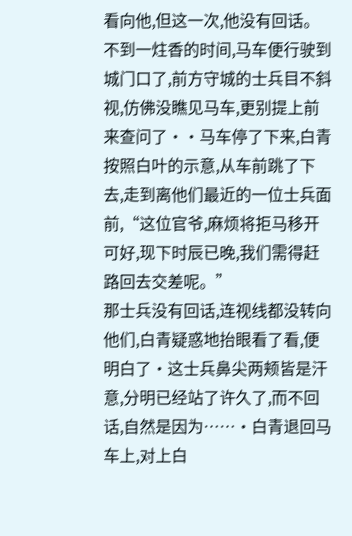看向他,但这一次,他没有回话。
不到一炷香的时间,马车便行驶到城门口了,前方守城的士兵目不斜视,仿佛没瞧见马车,更别提上前来查问了··马车停了下来,白青按照白叶的示意,从车前跳了下去,走到离他们最近的一位士兵面前,“这位官爷,麻烦将拒马移开可好,现下时辰已晚,我们需得赶路回去交差呢。”
那士兵没有回话,连视线都没转向他们,白青疑惑地抬眼看了看,便明白了·这士兵鼻尖两颊皆是汗意,分明已经站了许久了,而不回话,自然是因为……·白青退回马车上,对上白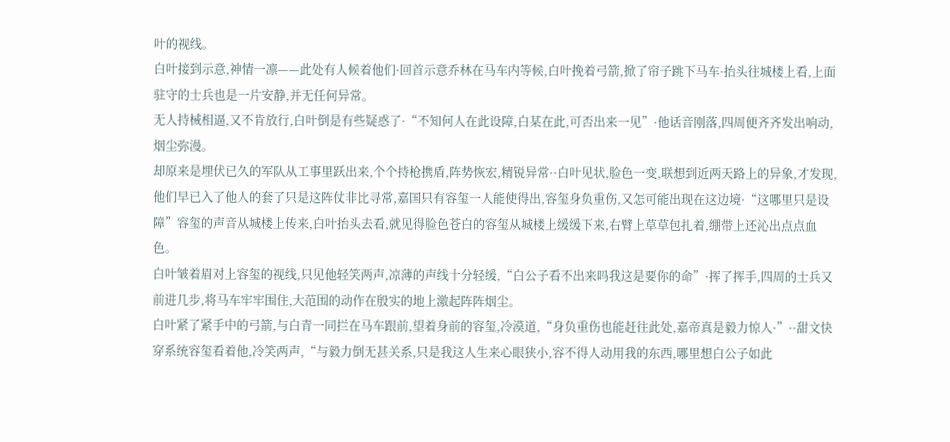叶的视线。
白叶接到示意,神情一凛——此处有人候着他们·回首示意乔林在马车内等候,白叶挽着弓箭,掀了帘子跳下马车·抬头往城楼上看,上面驻守的士兵也是一片安静,并无任何异常。
无人持械相逼,又不肯放行,白叶倒是有些疑惑了·“不知何人在此设障,白某在此,可否出来一见”·他话音刚落,四周便齐齐发出响动,烟尘弥漫。
却原来是埋伏已久的军队从工事里跃出来,个个持枪携盾,阵势恢宏,精锐异常··白叶见状,脸色一变,联想到近两天路上的异象,才发现,他们早已入了他人的套了只是这阵仗非比寻常,嘉国只有容玺一人能使得出,容玺身负重伤,又怎可能出现在这边境·“这哪里只是设障”容玺的声音从城楼上传来,白叶抬头去看,就见得脸色苍白的容玺从城楼上缓缓下来,右臂上草草包扎着,绷带上还沁出点点血色。
白叶皱着眉对上容玺的视线,只见他轻笑两声,凉薄的声线十分轻缓,“白公子看不出来吗我这是要你的命”·挥了挥手,四周的士兵又前进几步,将马车牢牢围住,大范围的动作在殷实的地上激起阵阵烟尘。
白叶紧了紧手中的弓箭,与白青一同拦在马车跟前,望着身前的容玺,冷漠道,“身负重伤也能赶往此处,嘉帝真是毅力惊人·”··甜文快穿系统容玺看着他,冷笑两声,“与毅力倒无甚关系,只是我这人生来心眼狭小,容不得人动用我的东西,哪里想白公子如此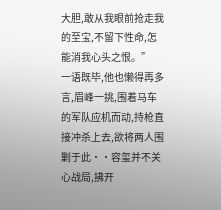大胆,敢从我眼前抢走我的至宝,不留下性命,怎能消我心头之恨。”
一语既毕,他也懒得再多言,眉峰一挑,围着马车的军队应机而动,持枪直接冲杀上去,欲将两人围剿于此··容玺并不关心战局,拂开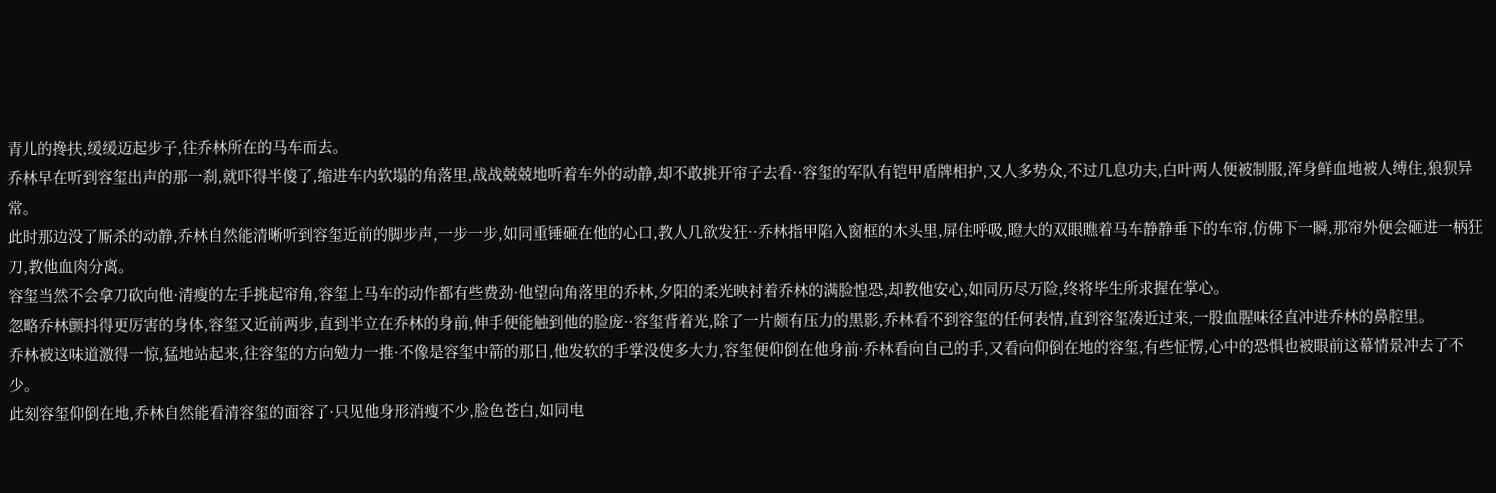青儿的搀扶,缓缓迈起步子,往乔林所在的马车而去。
乔林早在听到容玺出声的那一刹,就吓得半傻了,缩进车内软塌的角落里,战战兢兢地听着车外的动静,却不敢挑开帘子去看··容玺的军队有铠甲盾牌相护,又人多势众,不过几息功夫,白叶两人便被制服,浑身鲜血地被人缚住,狼狈异常。
此时那边没了厮杀的动静,乔林自然能清晰听到容玺近前的脚步声,一步一步,如同重锤砸在他的心口,教人几欲发狂··乔林指甲陷入窗框的木头里,屏住呼吸,瞪大的双眼瞧着马车静静垂下的车帘,仿佛下一瞬,那帘外便会砸进一柄狂刀,教他血肉分离。
容玺当然不会拿刀砍向他·清瘦的左手挑起帘角,容玺上马车的动作都有些费劲·他望向角落里的乔林,夕阳的柔光映衬着乔林的满脸惶恐,却教他安心,如同历尽万险,终将毕生所求握在掌心。
忽略乔林颤抖得更厉害的身体,容玺又近前两步,直到半立在乔林的身前,伸手便能触到他的脸庞··容玺背着光,除了一片颇有压力的黑影,乔林看不到容玺的任何表情,直到容玺凑近过来,一股血腥味径直冲进乔林的鼻腔里。
乔林被这味道激得一惊,猛地站起来,往容玺的方向勉力一推·不像是容玺中箭的那日,他发软的手掌没使多大力,容玺便仰倒在他身前·乔林看向自己的手,又看向仰倒在地的容玺,有些怔愣,心中的恐惧也被眼前这幕情景冲去了不少。
此刻容玺仰倒在地,乔林自然能看清容玺的面容了·只见他身形消瘦不少,脸色苍白,如同电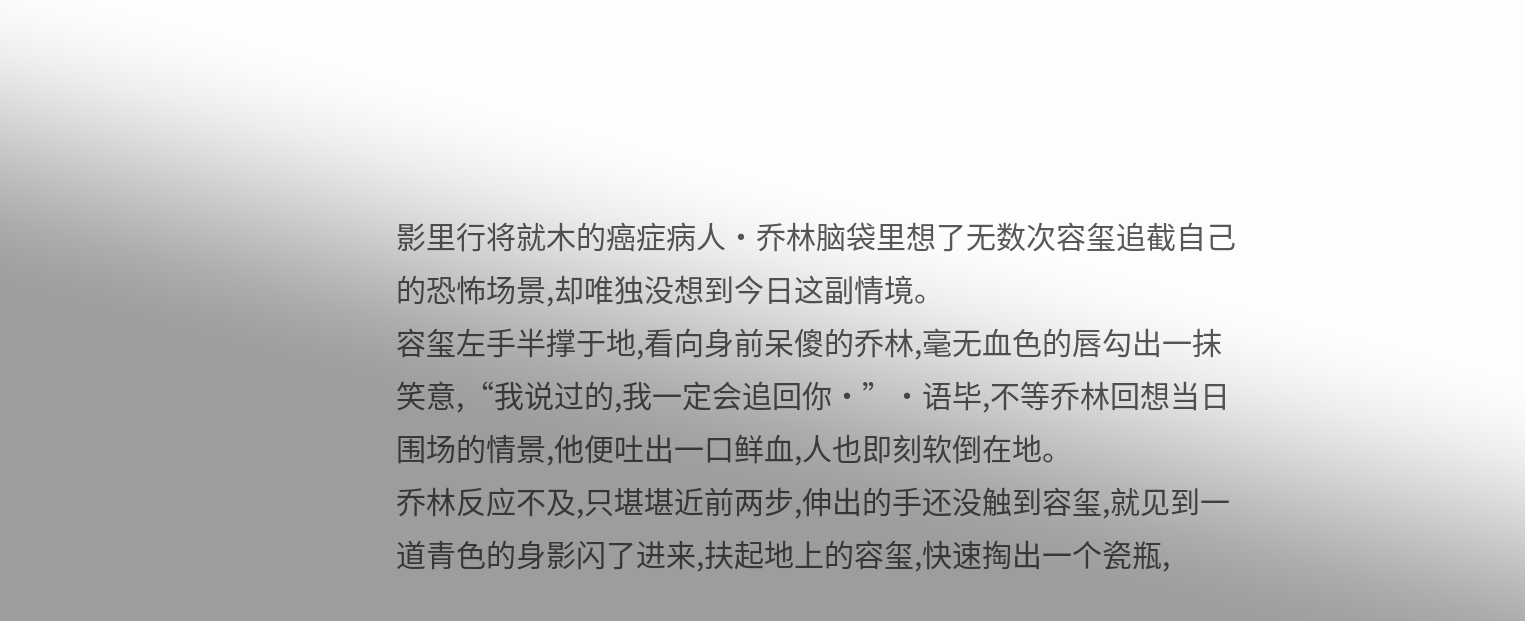影里行将就木的癌症病人·乔林脑袋里想了无数次容玺追截自己的恐怖场景,却唯独没想到今日这副情境。
容玺左手半撑于地,看向身前呆傻的乔林,毫无血色的唇勾出一抹笑意,“我说过的,我一定会追回你·”·语毕,不等乔林回想当日围场的情景,他便吐出一口鲜血,人也即刻软倒在地。
乔林反应不及,只堪堪近前两步,伸出的手还没触到容玺,就见到一道青色的身影闪了进来,扶起地上的容玺,快速掏出一个瓷瓶,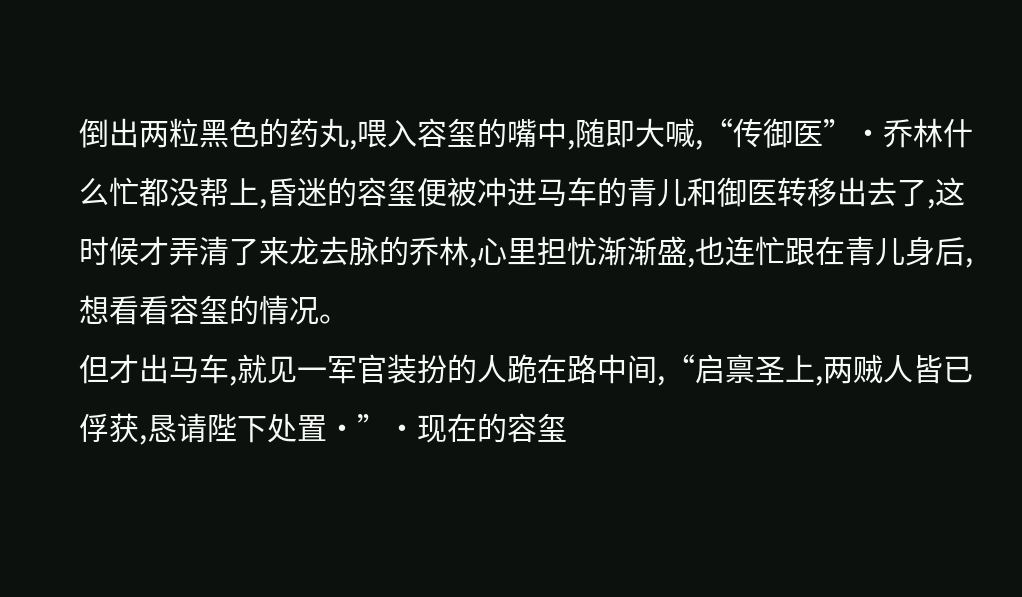倒出两粒黑色的药丸,喂入容玺的嘴中,随即大喊,“传御医”·乔林什么忙都没帮上,昏迷的容玺便被冲进马车的青儿和御医转移出去了,这时候才弄清了来龙去脉的乔林,心里担忧渐渐盛,也连忙跟在青儿身后,想看看容玺的情况。
但才出马车,就见一军官装扮的人跪在路中间,“启禀圣上,两贼人皆已俘获,恳请陛下处置·”·现在的容玺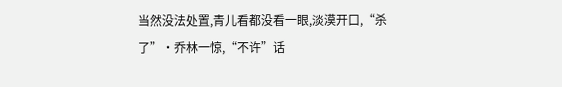当然没法处置,青儿看都没看一眼,淡漠开口,“杀了”·乔林一惊,“不许”话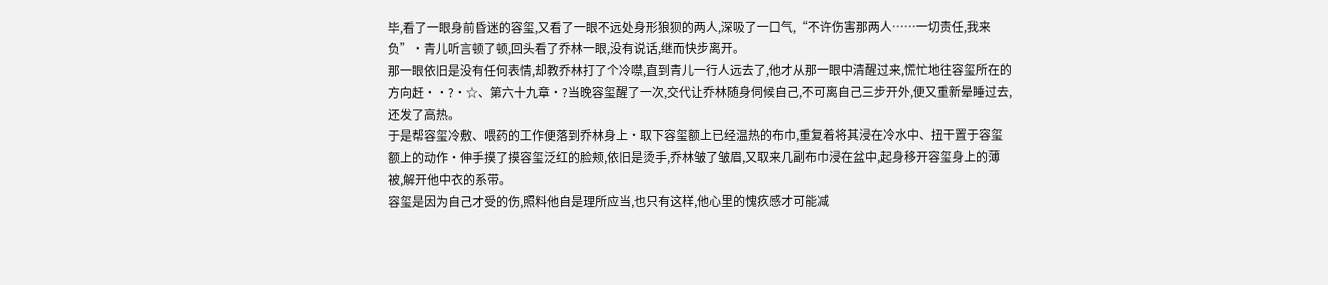毕,看了一眼身前昏迷的容玺,又看了一眼不远处身形狼狈的两人,深吸了一口气,“不许伤害那两人……一切责任,我来负”·青儿听言顿了顿,回头看了乔林一眼,没有说话,继而快步离开。
那一眼依旧是没有任何表情,却教乔林打了个冷噤,直到青儿一行人远去了,他才从那一眼中清醒过来,慌忙地往容玺所在的方向赶··?·☆、第六十九章·?当晚容玺醒了一次,交代让乔林随身伺候自己,不可离自己三步开外,便又重新晕睡过去,还发了高热。
于是帮容玺冷敷、喂药的工作便落到乔林身上·取下容玺额上已经温热的布巾,重复着将其浸在冷水中、扭干置于容玺额上的动作·伸手摸了摸容玺泛红的脸颊,依旧是烫手,乔林皱了皱眉,又取来几副布巾浸在盆中,起身移开容玺身上的薄被,解开他中衣的系带。
容玺是因为自己才受的伤,照料他自是理所应当,也只有这样,他心里的愧疚感才可能减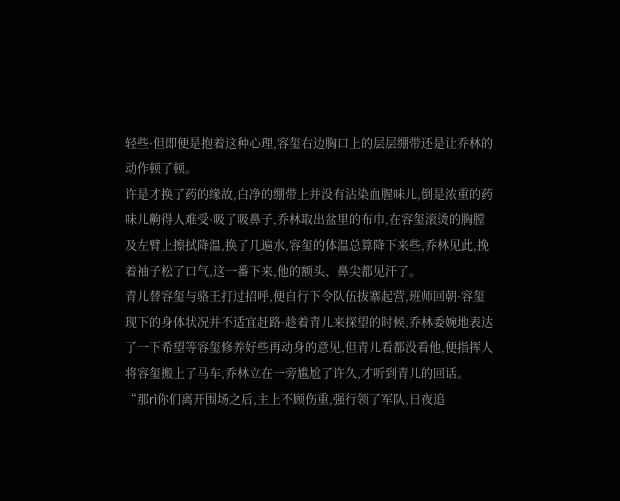轻些·但即便是抱着这种心理,容玺右边胸口上的层层绷带还是让乔林的动作顿了顿。
许是才换了药的缘故,白净的绷带上并没有沾染血腥味儿,倒是浓重的药味儿齁得人难受·吸了吸鼻子,乔林取出盆里的布巾,在容玺滚烫的胸膛及左臂上擦拭降温,换了几遍水,容玺的体温总算降下来些,乔林见此,挽着袖子松了口气,这一番下来,他的额头、鼻尖都见汗了。
青儿替容玺与骆王打过招呼,便自行下令队伍拔寨起营,班师回朝·容玺现下的身体状况并不适宜赶路·趁着青儿来探望的时候,乔林委婉地表达了一下希望等容玺修养好些再动身的意见,但青儿看都没看他,便指挥人将容玺搬上了马车,乔林立在一旁尴尬了许久,才听到青儿的回话。
“那rì你们离开围场之后,主上不顾伤重,强行领了军队,日夜追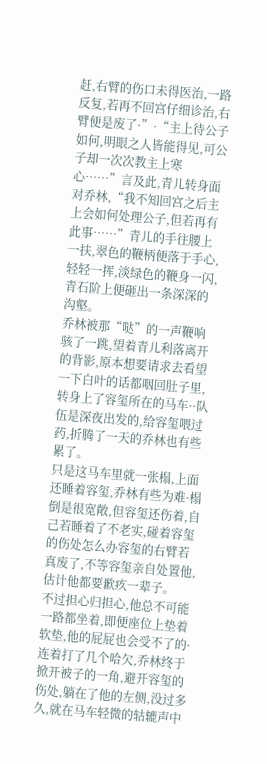赶,右臂的伤口未得医治,一路反复,若再不回宫仔细诊治,右臂便是废了·”·“主上待公子如何,明眼之人皆能得见,可公子却一次次教主上寒心……”言及此,青儿转身面对乔林,“我不知回宫之后主上会如何处理公子,但若再有此事……”青儿的手往腰上一扶,翠色的鞭柄便落于手心,轻轻一挥,淡绿色的鞭身一闪,青石阶上便砸出一条深深的沟壑。
乔林被那“哒”的一声鞭响骇了一跳,望着青儿利落离开的背影,原本想要请求去看望一下白叶的话都咽回肚子里,转身上了容玺所在的马车··队伍是深夜出发的,给容玺喂过药,折腾了一天的乔林也有些累了。
只是这马车里就一张榻,上面还睡着容玺,乔林有些为难·榻倒是很宽敞,但容玺还伤着,自己若睡着了不老实,碰着容玺的伤处怎么办容玺的右臂若真废了,不等容玺亲自处置他,估计他都要歉疚一辈子。
不过担心归担心,他总不可能一路都坐着,即便座位上垫着软垫,他的屁屁也会受不了的·连着打了几个哈欠,乔林终于掀开被子的一角,避开容玺的伤处,躺在了他的左侧,没过多久,就在马车轻微的轱辘声中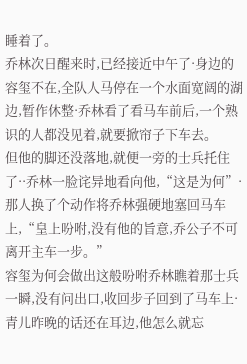睡着了。
乔林次日醒来时,已经接近中午了·身边的容玺不在,全队人马停在一个水面宽阔的湖边,暂作休整·乔林看了看马车前后,一个熟识的人都没见着,就要掀帘子下车去。
但他的脚还没落地,就便一旁的士兵托住了··乔林一脸诧异地看向他,“这是为何”·那人换了个动作将乔林强硬地塞回马车上,“皇上吩咐,没有他的旨意,乔公子不可离开主车一步。”
容玺为何会做出这般吩咐乔林瞧着那士兵一瞬,没有问出口,收回步子回到了马车上·青儿昨晚的话还在耳边,他怎么就忘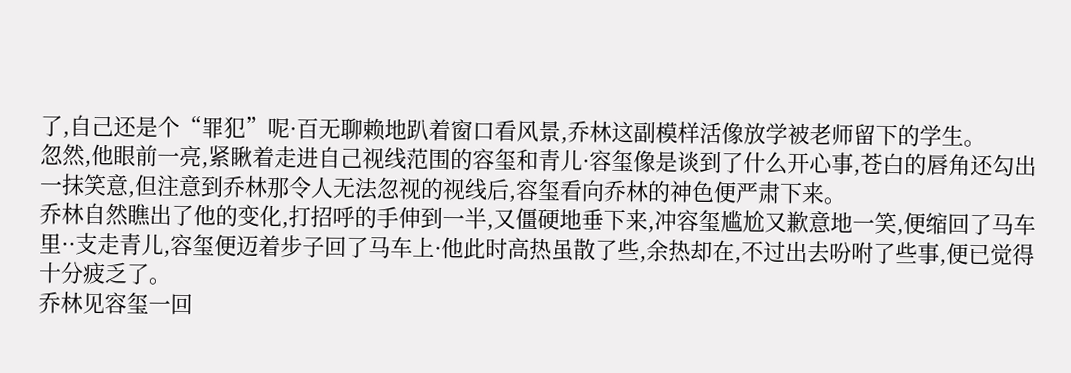了,自己还是个“罪犯”呢·百无聊赖地趴着窗口看风景,乔林这副模样活像放学被老师留下的学生。
忽然,他眼前一亮,紧瞅着走进自己视线范围的容玺和青儿·容玺像是谈到了什么开心事,苍白的唇角还勾出一抹笑意,但注意到乔林那令人无法忽视的视线后,容玺看向乔林的神色便严肃下来。
乔林自然瞧出了他的变化,打招呼的手伸到一半,又僵硬地垂下来,冲容玺尴尬又歉意地一笑,便缩回了马车里··支走青儿,容玺便迈着步子回了马车上·他此时高热虽散了些,余热却在,不过出去吩咐了些事,便已觉得十分疲乏了。
乔林见容玺一回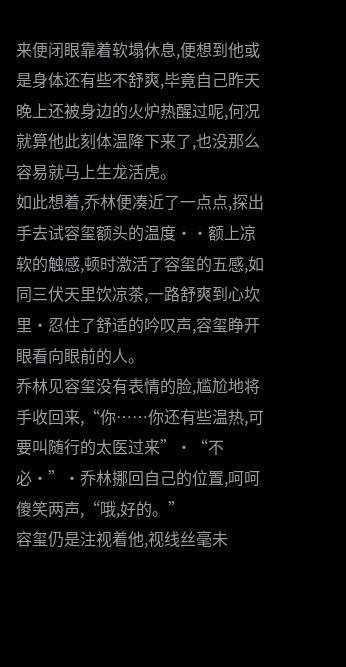来便闭眼靠着软塌休息,便想到他或是身体还有些不舒爽,毕竟自己昨天晚上还被身边的火炉热醒过呢,何况就算他此刻体温降下来了,也没那么容易就马上生龙活虎。
如此想着,乔林便凑近了一点点,探出手去试容玺额头的温度··额上凉软的触感,顿时激活了容玺的五感,如同三伏天里饮凉茶,一路舒爽到心坎里·忍住了舒适的吟叹声,容玺睁开眼看向眼前的人。
乔林见容玺没有表情的脸,尴尬地将手收回来,“你……你还有些温热,可要叫随行的太医过来”·“不必·”·乔林挪回自己的位置,呵呵傻笑两声,“哦,好的。”
容玺仍是注视着他,视线丝毫未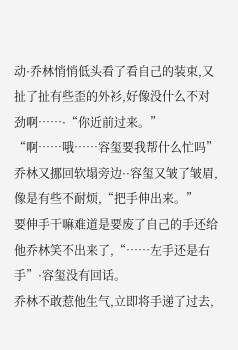动·乔林悄悄低头看了看自己的装束,又扯了扯有些歪的外衫,好像没什么不对劲啊……·“你近前过来。”
“啊……哦……容玺要我帮什么忙吗”乔林又挪回软塌旁边··容玺又皱了皱眉,像是有些不耐烦,“把手伸出来。”
要伸手干嘛难道是要废了自己的手还给他乔林笑不出来了,“……左手还是右手”·容玺没有回话。
乔林不敢惹他生气,立即将手递了过去,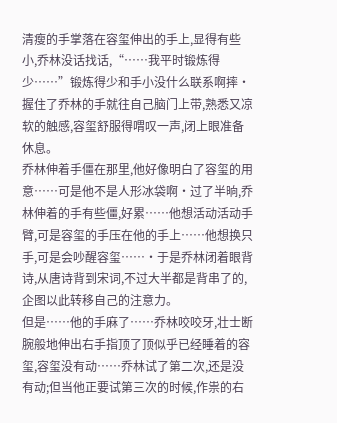清瘦的手掌落在容玺伸出的手上,显得有些小,乔林没话找话,“……我平时锻炼得少……”锻炼得少和手小没什么联系啊摔·握住了乔林的手就往自己脑门上带,熟悉又凉软的触感,容玺舒服得喟叹一声,闭上眼准备休息。
乔林伸着手僵在那里,他好像明白了容玺的用意……可是他不是人形冰袋啊·过了半晌,乔林伸着的手有些僵,好累……他想活动活动手臂,可是容玺的手压在他的手上……他想换只手,可是会吵醒容玺……·于是乔林闭着眼背诗,从唐诗背到宋词,不过大半都是背串了的,企图以此转移自己的注意力。
但是……他的手麻了……乔林咬咬牙,壮士断腕般地伸出右手指顶了顶似乎已经睡着的容玺,容玺没有动……乔林试了第二次,还是没有动;但当他正要试第三次的时候,作祟的右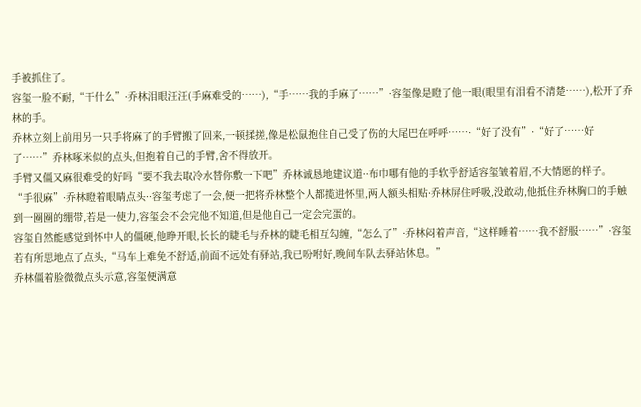手被抓住了。
容玺一脸不耐,“干什么”·乔林泪眼汪汪(手麻难受的……),“手……我的手麻了……”·容玺像是瞪了他一眼(眼里有泪看不清楚……),松开了乔林的手。
乔林立刻上前用另一只手将麻了的手臂搬了回来,一顿揉搓,像是松鼠抱住自己受了伤的大尾巴在呼呼……·“好了没有”·“好了……好了……”乔林啄米似的点头,但抱着自己的手臂,舍不得放开。
手臂又僵又麻很难受的好吗“要不我去取冷水替你敷一下吧”乔林诚恳地建议道··布巾哪有他的手软乎舒适容玺皱着眉,不大情愿的样子。
“手很麻”·乔林瞪着眼睛点头··容玺考虑了一会,便一把将乔林整个人都揽进怀里,两人额头相贴·乔林屏住呼吸,没敢动,他抵住乔林胸口的手触到一圈圈的绷带,若是一使力,容玺会不会完他不知道,但是他自己一定会完蛋的。
容玺自然能感觉到怀中人的僵硬,他睁开眼,长长的睫毛与乔林的睫毛相互勾缠,“怎么了”·乔林闷着声音,“这样睡着……我不舒服……”·容玺若有所思地点了点头,“马车上难免不舒适,前面不远处有驿站,我已吩咐好,晚间车队去驿站休息。”
乔林僵着脸微微点头示意,容玺便满意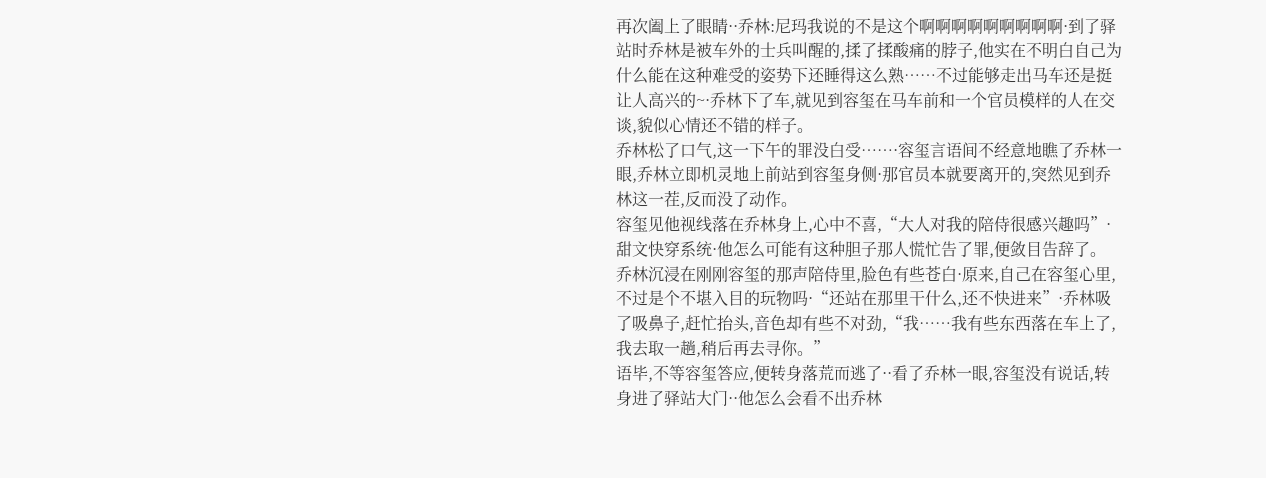再次阖上了眼睛··乔林:尼玛我说的不是这个啊啊啊啊啊啊啊啊啊·到了驿站时乔林是被车外的士兵叫醒的,揉了揉酸痛的脖子,他实在不明白自己为什么能在这种难受的姿势下还睡得这么熟……不过能够走出马车还是挺让人高兴的~·乔林下了车,就见到容玺在马车前和一个官员模样的人在交谈,貌似心情还不错的样子。
乔林松了口气,这一下午的罪没白受……·容玺言语间不经意地瞧了乔林一眼,乔林立即机灵地上前站到容玺身侧·那官员本就要离开的,突然见到乔林这一茬,反而没了动作。
容玺见他视线落在乔林身上,心中不喜,“大人对我的陪侍很感兴趣吗”·甜文快穿系统·他怎么可能有这种胆子那人慌忙告了罪,便敛目告辞了。
乔林沉浸在刚刚容玺的那声陪侍里,脸色有些苍白·原来,自己在容玺心里,不过是个不堪入目的玩物吗·“还站在那里干什么,还不快进来”·乔林吸了吸鼻子,赶忙抬头,音色却有些不对劲,“我……我有些东西落在车上了,我去取一趟,稍后再去寻你。”
语毕,不等容玺答应,便转身落荒而逃了··看了乔林一眼,容玺没有说话,转身进了驿站大门··他怎么会看不出乔林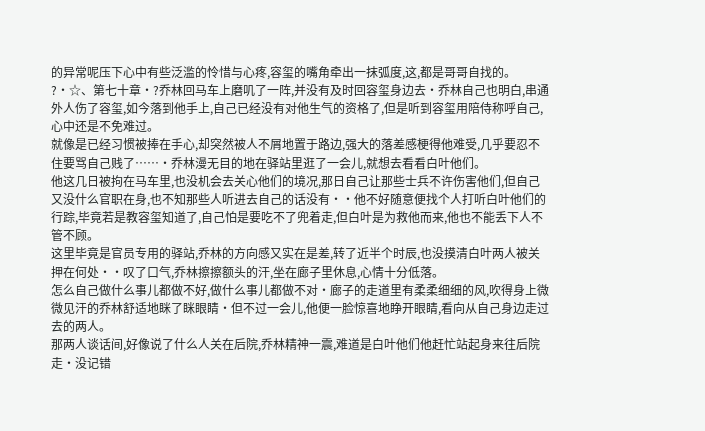的异常呢压下心中有些泛滥的怜惜与心疼,容玺的嘴角牵出一抹弧度,这,都是哥哥自找的。
?·☆、第七十章·?乔林回马车上磨叽了一阵,并没有及时回容玺身边去·乔林自己也明白,串通外人伤了容玺,如今落到他手上,自己已经没有对他生气的资格了,但是听到容玺用陪侍称呼自己,心中还是不免难过。
就像是已经习惯被捧在手心,却突然被人不屑地置于路边,强大的落差感梗得他难受,几乎要忍不住要骂自己贱了……·乔林漫无目的地在驿站里逛了一会儿,就想去看看白叶他们。
他这几日被拘在马车里,也没机会去关心他们的境况,那日自己让那些士兵不许伤害他们,但自己又没什么官职在身,也不知那些人听进去自己的话没有··他不好随意便找个人打听白叶他们的行踪,毕竟若是教容玺知道了,自己怕是要吃不了兜着走,但白叶是为救他而来,他也不能丢下人不管不顾。
这里毕竟是官员专用的驿站,乔林的方向感又实在是差,转了近半个时辰,也没摸清白叶两人被关押在何处··叹了口气,乔林擦擦额头的汗,坐在廊子里休息,心情十分低落。
怎么自己做什么事儿都做不好,做什么事儿都做不对·廊子的走道里有柔柔细细的风,吹得身上微微见汗的乔林舒适地眯了眯眼睛·但不过一会儿,他便一脸惊喜地睁开眼睛,看向从自己身边走过去的两人。
那两人谈话间,好像说了什么人关在后院,乔林精神一震,难道是白叶他们他赶忙站起身来往后院走·没记错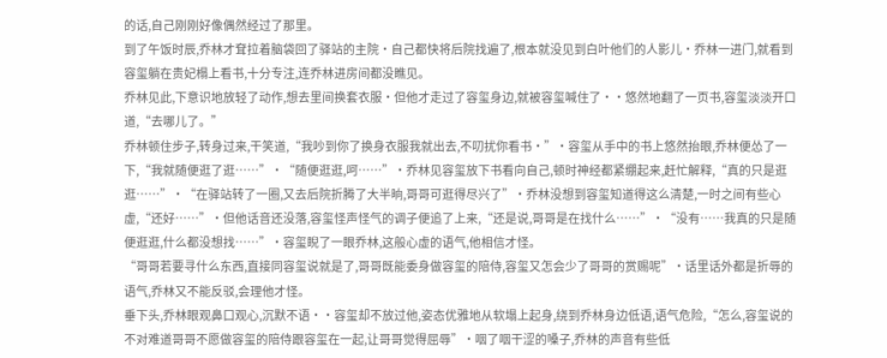的话,自己刚刚好像偶然经过了那里。
到了午饭时辰,乔林才耷拉着脑袋回了驿站的主院·自己都快将后院找遍了,根本就没见到白叶他们的人影儿·乔林一进门,就看到容玺躺在贵妃榻上看书,十分专注,连乔林进房间都没瞧见。
乔林见此,下意识地放轻了动作,想去里间换套衣服·但他才走过了容玺身边,就被容玺喊住了··悠然地翻了一页书,容玺淡淡开口道,“去哪儿了。”
乔林顿住步子,转身过来,干笑道,“我吵到你了换身衣服我就出去,不叨扰你看书·”·容玺从手中的书上悠然抬眼,乔林便怂了一下,“我就随便逛了逛……”·“随便逛逛,呵……”·乔林见容玺放下书看向自己,顿时神经都紧绷起来,赶忙解释,“真的只是逛逛……”·“在驿站转了一圈,又去后院折腾了大半晌,哥哥可逛得尽兴了”·乔林没想到容玺知道得这么清楚,一时之间有些心虚,“还好……”·但他话音还没落,容玺怪声怪气的调子便追了上来,“还是说,哥哥是在找什么……”·“没有……我真的只是随便逛逛,什么都没想找……”·容玺睨了一眼乔林,这般心虚的语气,他相信才怪。
“哥哥若要寻什么东西,直接同容玺说就是了,哥哥既能委身做容玺的陪侍,容玺又怎会少了哥哥的赏赐呢”·话里话外都是折辱的语气,乔林又不能反驳,会理他才怪。
垂下头,乔林眼观鼻口观心,沉默不语··容玺却不放过他,姿态优雅地从软塌上起身,绕到乔林身边低语,语气危险,“怎么,容玺说的不对难道哥哥不愿做容玺的陪侍跟容玺在一起,让哥哥觉得屈辱”·咽了咽干涩的嗓子,乔林的声音有些低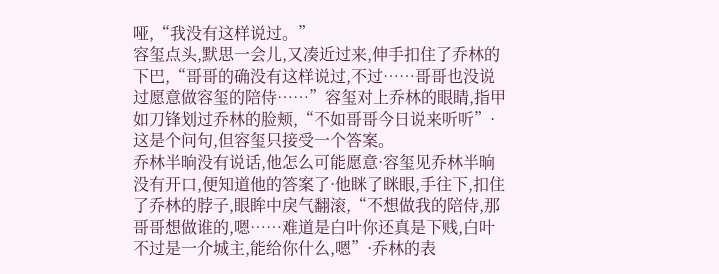哑,“我没有这样说过。”
容玺点头,默思一会儿,又凑近过来,伸手扣住了乔林的下巴,“哥哥的确没有这样说过,不过……哥哥也没说过愿意做容玺的陪侍……”容玺对上乔林的眼睛,指甲如刀锋划过乔林的脸颊,“不如哥哥今日说来听听”·这是个问句,但容玺只接受一个答案。
乔林半晌没有说话,他怎么可能愿意·容玺见乔林半晌没有开口,便知道他的答案了·他眯了眯眼,手往下,扣住了乔林的脖子,眼眸中戾气翻滚,“不想做我的陪侍,那哥哥想做谁的,嗯……难道是白叶你还真是下贱,白叶不过是一介城主,能给你什么,嗯”·乔林的表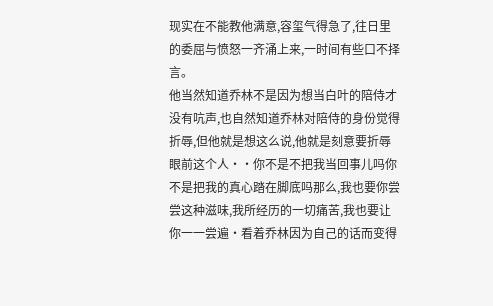现实在不能教他满意,容玺气得急了,往日里的委屈与愤怒一齐涌上来,一时间有些口不择言。
他当然知道乔林不是因为想当白叶的陪侍才没有吭声,也自然知道乔林对陪侍的身份觉得折辱,但他就是想这么说,他就是刻意要折辱眼前这个人··你不是不把我当回事儿吗你不是把我的真心踏在脚底吗那么,我也要你尝尝这种滋味,我所经历的一切痛苦,我也要让你一一尝遍·看着乔林因为自己的话而变得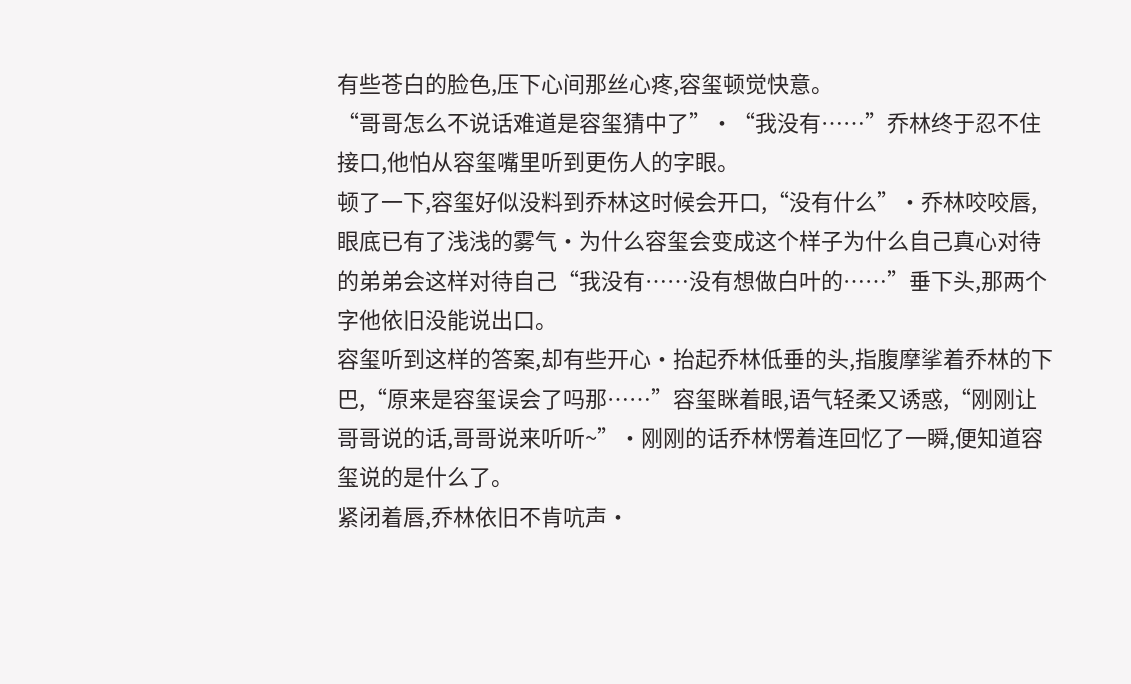有些苍白的脸色,压下心间那丝心疼,容玺顿觉快意。
“哥哥怎么不说话难道是容玺猜中了”·“我没有……”乔林终于忍不住接口,他怕从容玺嘴里听到更伤人的字眼。
顿了一下,容玺好似没料到乔林这时候会开口,“没有什么”·乔林咬咬唇,眼底已有了浅浅的雾气·为什么容玺会变成这个样子为什么自己真心对待的弟弟会这样对待自己“我没有……没有想做白叶的……”垂下头,那两个字他依旧没能说出口。
容玺听到这样的答案,却有些开心·抬起乔林低垂的头,指腹摩挲着乔林的下巴,“原来是容玺误会了吗那……”容玺眯着眼,语气轻柔又诱惑,“刚刚让哥哥说的话,哥哥说来听听~”·刚刚的话乔林愣着连回忆了一瞬,便知道容玺说的是什么了。
紧闭着唇,乔林依旧不肯吭声·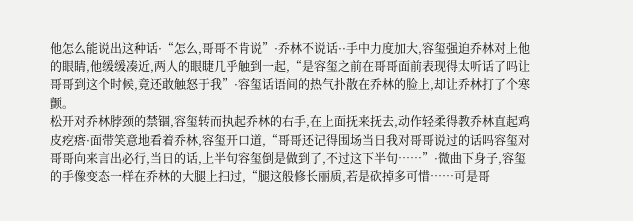他怎么能说出这种话·“怎么,哥哥不肯说”·乔林不说话··手中力度加大,容玺强迫乔林对上他的眼睛,他缓缓凑近,两人的眼睫几乎触到一起,“是容玺之前在哥哥面前表现得太听话了吗让哥哥到这个时候,竟还敢触怒于我”·容玺话语间的热气扑散在乔林的脸上,却让乔林打了个寒颤。
松开对乔林脖颈的禁锢,容玺转而执起乔林的右手,在上面抚来抚去,动作轻柔得教乔林直起鸡皮疙瘩·面带笑意地看着乔林,容玺开口道,“哥哥还记得围场当日我对哥哥说过的话吗容玺对哥哥向来言出必行,当日的话,上半句容玺倒是做到了,不过这下半句……”·微曲下身子,容玺的手像变态一样在乔林的大腿上扫过,“腿这般修长丽质,若是砍掉多可惜……可是哥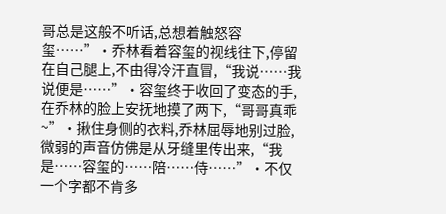哥总是这般不听话,总想着触怒容玺……”·乔林看着容玺的视线往下,停留在自己腿上,不由得冷汗直冒,“我说……我说便是……”·容玺终于收回了变态的手,在乔林的脸上安抚地摸了两下,“哥哥真乖~”·揪住身侧的衣料,乔林屈辱地别过脸,微弱的声音仿佛是从牙缝里传出来,“我是……容玺的……陪……侍……”·不仅一个字都不肯多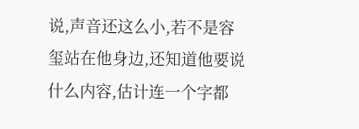说,声音还这么小,若不是容玺站在他身边,还知道他要说什么内容,估计连一个字都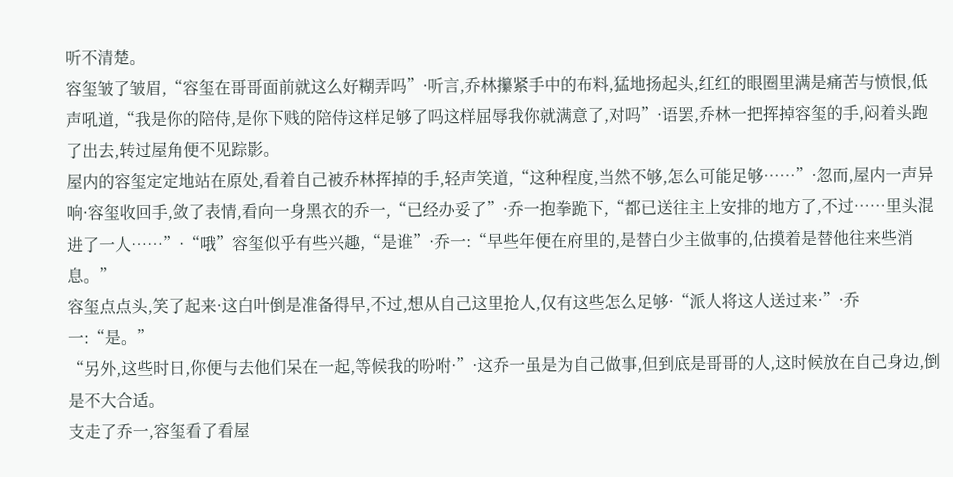听不清楚。
容玺皱了皱眉,“容玺在哥哥面前就这么好糊弄吗”·听言,乔林攥紧手中的布料,猛地扬起头,红红的眼圈里满是痛苦与愤恨,低声吼道,“我是你的陪侍,是你下贱的陪侍这样足够了吗这样屈辱我你就满意了,对吗”·语罢,乔林一把挥掉容玺的手,闷着头跑了出去,转过屋角便不见踪影。
屋内的容玺定定地站在原处,看着自己被乔林挥掉的手,轻声笑道,“这种程度,当然不够,怎么可能足够……”·忽而,屋内一声异响·容玺收回手,敛了表情,看向一身黑衣的乔一,“已经办妥了”·乔一抱拳跪下,“都已送往主上安排的地方了,不过……里头混进了一人……”·“哦”容玺似乎有些兴趣,“是谁”·乔一:“早些年便在府里的,是替白少主做事的,估摸着是替他往来些消息。”
容玺点点头,笑了起来·这白叶倒是准备得早,不过,想从自己这里抢人,仅有这些怎么足够·“派人将这人送过来·”·乔一:“是。”
“另外,这些时日,你便与去他们呆在一起,等候我的吩咐·”·这乔一虽是为自己做事,但到底是哥哥的人,这时候放在自己身边,倒是不大合适。
支走了乔一,容玺看了看屋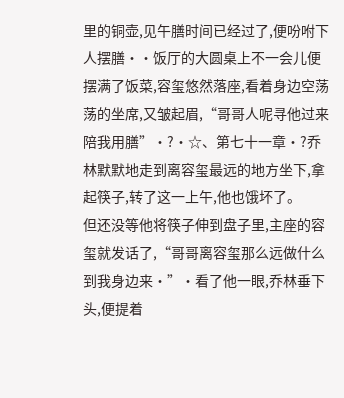里的铜壶,见午膳时间已经过了,便吩咐下人摆膳··饭厅的大圆桌上不一会儿便摆满了饭菜,容玺悠然落座,看着身边空荡荡的坐席,又皱起眉,“哥哥人呢寻他过来陪我用膳”·?·☆、第七十一章·?乔林默默地走到离容玺最远的地方坐下,拿起筷子,转了这一上午,他也饿坏了。
但还没等他将筷子伸到盘子里,主座的容玺就发话了,“哥哥离容玺那么远做什么到我身边来·”·看了他一眼,乔林垂下头,便提着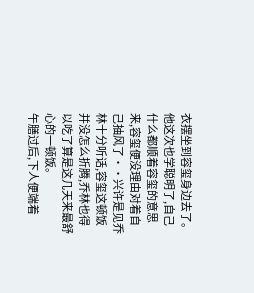衣摆坐到容玺身边去了。
他这次也学聪明了,自己什么都顺着容玺的意思来,容玺便没理由对着自己抽风了··兴许是见乔林十分听话,容玺这顿饭并没怎么折腾,乔林也得以吃了算是这几天来最舒心的一顿饭。
午膳过后,下人便端着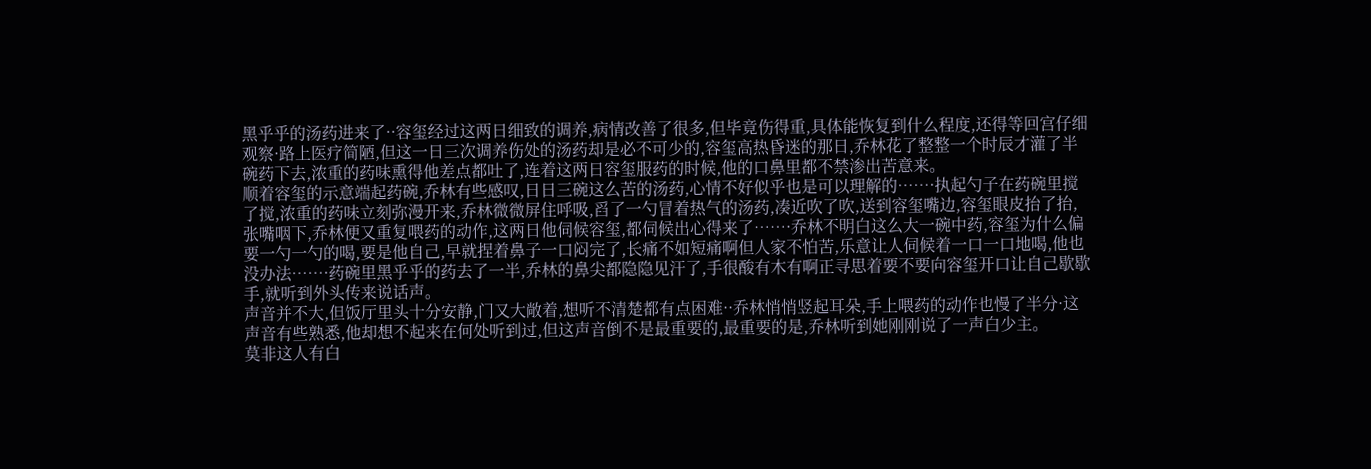黑乎乎的汤药进来了··容玺经过这两日细致的调养,病情改善了很多,但毕竟伤得重,具体能恢复到什么程度,还得等回宫仔细观察·路上医疗简陋,但这一日三次调养伤处的汤药却是必不可少的,容玺高热昏迷的那日,乔林花了整整一个时辰才灌了半碗药下去,浓重的药味熏得他差点都吐了,连着这两日容玺服药的时候,他的口鼻里都不禁渗出苦意来。
顺着容玺的示意端起药碗,乔林有些感叹,日日三碗这么苦的汤药,心情不好似乎也是可以理解的……·执起勺子在药碗里搅了搅,浓重的药味立刻弥漫开来,乔林微微屏住呼吸,舀了一勺冒着热气的汤药,凑近吹了吹,送到容玺嘴边,容玺眼皮抬了抬,张嘴咽下,乔林便又重复喂药的动作,这两日他伺候容玺,都伺候出心得来了……·乔林不明白这么大一碗中药,容玺为什么偏要一勺一勺的喝,要是他自己,早就捏着鼻子一口闷完了,长痛不如短痛啊但人家不怕苦,乐意让人伺候着一口一口地喝,他也没办法……·药碗里黑乎乎的药去了一半,乔林的鼻尖都隐隐见汗了,手很酸有木有啊正寻思着要不要向容玺开口让自己歇歇手,就听到外头传来说话声。
声音并不大,但饭厅里头十分安静,门又大敞着,想听不清楚都有点困难··乔林悄悄竖起耳朵,手上喂药的动作也慢了半分·这声音有些熟悉,他却想不起来在何处听到过,但这声音倒不是最重要的,最重要的是,乔林听到她刚刚说了一声白少主。
莫非这人有白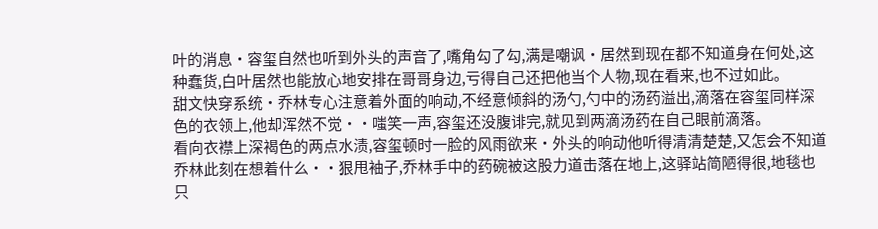叶的消息·容玺自然也听到外头的声音了,嘴角勾了勾,满是嘲讽·居然到现在都不知道身在何处,这种蠢货,白叶居然也能放心地安排在哥哥身边,亏得自己还把他当个人物,现在看来,也不过如此。
甜文快穿系统·乔林专心注意着外面的响动,不经意倾斜的汤勺,勺中的汤药溢出,滴落在容玺同样深色的衣领上,他却浑然不觉··嗤笑一声,容玺还没腹诽完,就见到两滴汤药在自己眼前滴落。
看向衣襟上深褐色的两点水渍,容玺顿时一脸的风雨欲来·外头的响动他听得清清楚楚,又怎会不知道乔林此刻在想着什么··狠甩袖子,乔林手中的药碗被这股力道击落在地上,这驿站简陋得很,地毯也只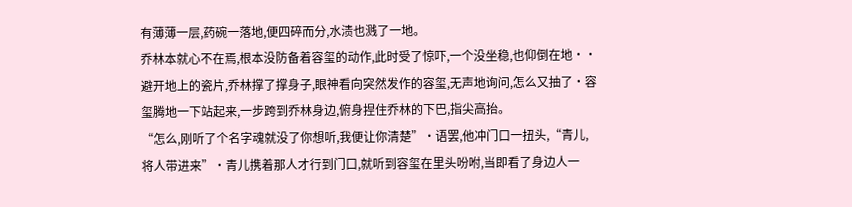有薄薄一层,药碗一落地,便四碎而分,水渍也溅了一地。
乔林本就心不在焉,根本没防备着容玺的动作,此时受了惊吓,一个没坐稳,也仰倒在地··避开地上的瓷片,乔林撑了撑身子,眼神看向突然发作的容玺,无声地询问,怎么又抽了·容玺腾地一下站起来,一步跨到乔林身边,俯身捏住乔林的下巴,指尖高抬。
“怎么,刚听了个名字魂就没了你想听,我便让你清楚”·语罢,他冲门口一扭头,“青儿,将人带进来”·青儿携着那人才行到门口,就听到容玺在里头吩咐,当即看了身边人一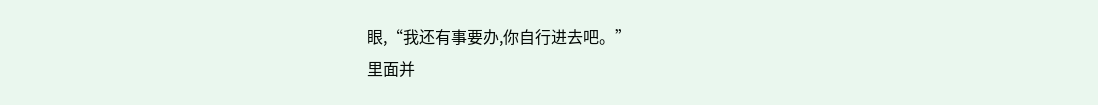眼,“我还有事要办,你自行进去吧。”
里面并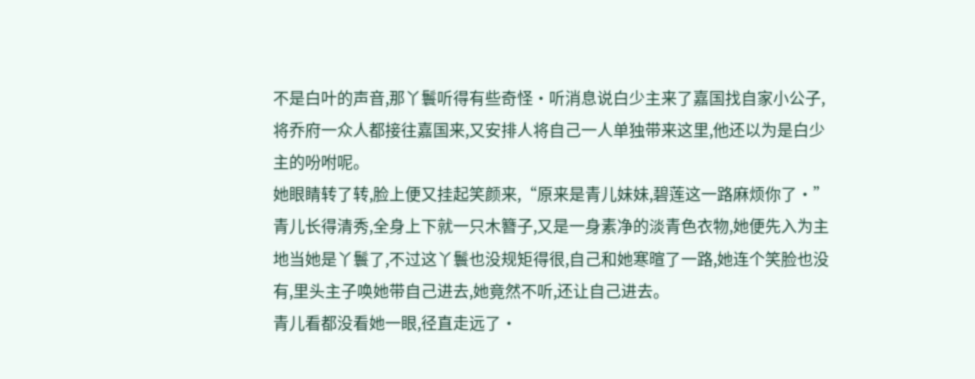不是白叶的声音,那丫鬟听得有些奇怪·听消息说白少主来了嘉国找自家小公子,将乔府一众人都接往嘉国来,又安排人将自己一人单独带来这里,他还以为是白少主的吩咐呢。
她眼睛转了转,脸上便又挂起笑颜来,“原来是青儿妹妹,碧莲这一路麻烦你了·”青儿长得清秀,全身上下就一只木簪子,又是一身素净的淡青色衣物,她便先入为主地当她是丫鬟了,不过这丫鬟也没规矩得很,自己和她寒暄了一路,她连个笑脸也没有,里头主子唤她带自己进去,她竟然不听,还让自己进去。
青儿看都没看她一眼,径直走远了·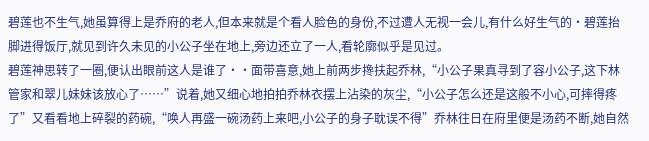碧莲也不生气,她虽算得上是乔府的老人,但本来就是个看人脸色的身份,不过遭人无视一会儿,有什么好生气的·碧莲抬脚进得饭厅,就见到许久未见的小公子坐在地上,旁边还立了一人,看轮廓似乎是见过。
碧莲神思转了一圈,便认出眼前这人是谁了··面带喜意,她上前两步搀扶起乔林,“小公子果真寻到了容小公子,这下林管家和翠儿妹妹该放心了……”说着,她又细心地拍拍乔林衣摆上沾染的灰尘,“小公子怎么还是这般不小心,可摔得疼了”又看看地上碎裂的药碗,“唤人再盛一碗汤药上来吧,小公子的身子耽误不得”乔林往日在府里便是汤药不断,她自然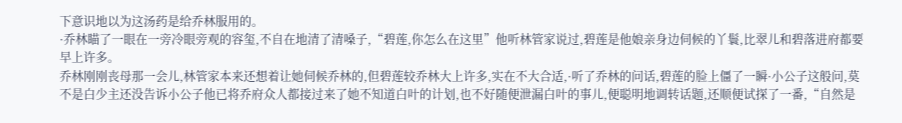下意识地以为这汤药是给乔林服用的。
·乔林瞄了一眼在一旁冷眼旁观的容玺,不自在地清了清嗓子,“碧莲,你怎么在这里”他听林管家说过,碧莲是他娘亲身边伺候的丫鬟,比翠儿和碧落进府都要早上许多。
乔林刚刚丧母那一会儿,林管家本来还想着让她伺候乔林的,但碧莲较乔林大上许多,实在不大合适,·听了乔林的问话,碧莲的脸上僵了一瞬·小公子这般问,莫不是白少主还没告诉小公子他已将乔府众人都接过来了她不知道白叶的计划,也不好随便泄漏白叶的事儿,便聪明地调转话题,还顺便试探了一番,“自然是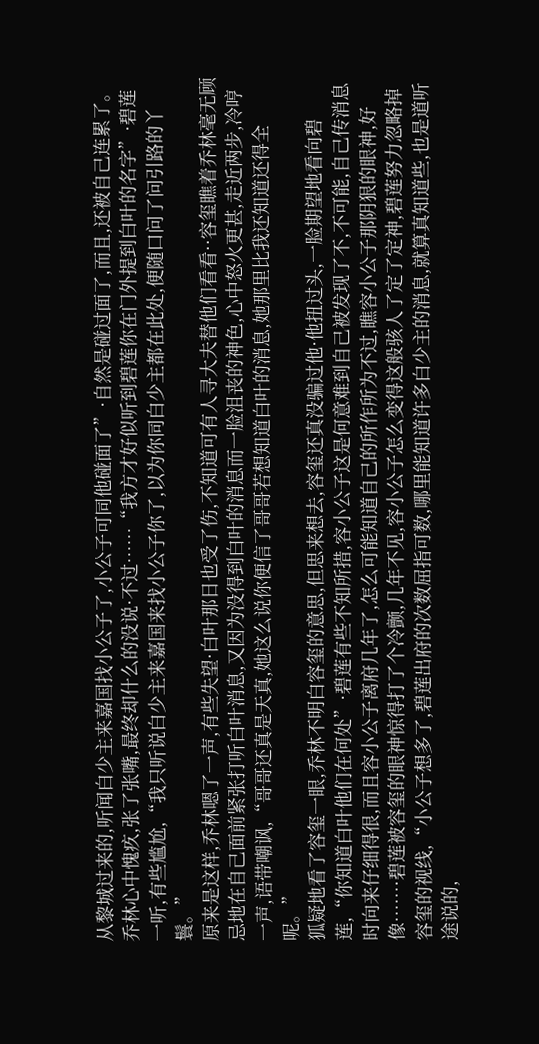从黎城过来的,听闻白少主来嘉国找小公子了,小公子可同他碰面了”·自然是碰过面了,而且,还被自己连累了。
乔林心中愧疚,张了张嘴,最终却什么的没说·不过……“我方才好似听到碧莲你在门外提到白叶的名字”·碧莲一听,有些尴尬,“我只听说白少主来嘉国来找小公子你了,以为你同白少主都在此处,便随口问了问引路的丫鬟。”
原来是这样,乔林嗯了一声,有些失望·白叶那日也受了伤,不知道可有人寻大夫替他们看看··容玺瞧着乔林毫无顾忌地在自己面前紧张打听白叶消息,又因为没得到白叶的消息而一脸沮丧的神色,心中怒火更甚,走近两步,冷哼一声,语带嘲讽,“哥哥还真是天真,她这么说你便信了哥哥若想知道白叶的消息,她那里比我还知道还得全呢。”
狐疑地看了容玺一眼,乔林不明白容玺的意思,但思来想去,容玺还真没骗过他·他扭过头,一脸期望地看向碧莲,“你知道白叶他们在何处”·碧莲有些不知所措,容小公子这是何意难到自己被发现了不,不可能,自己传消息时向来仔细得很,而且容小公子离府几年了,怎么可能知道自己的所作所为不过,瞧容小公子那阴狠的眼神,好像……·碧莲被容玺的眼神惊得打了个冷颤,几年不见,容小公子怎么变得这般骇人了定了定神,碧莲努力忽略掉容玺的视线,“小公子想多了,碧莲出府的次数屈指可数,哪里能知道许多白少主的消息,就算真知道些,也是道听途说的,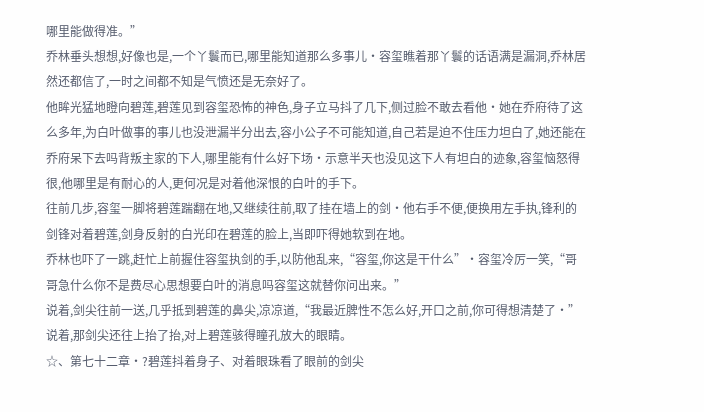哪里能做得准。”
乔林垂头想想,好像也是,一个丫鬟而已,哪里能知道那么多事儿·容玺瞧着那丫鬟的话语满是漏洞,乔林居然还都信了,一时之间都不知是气愤还是无奈好了。
他眸光猛地瞪向碧莲,碧莲见到容玺恐怖的神色,身子立马抖了几下,侧过脸不敢去看他·她在乔府待了这么多年,为白叶做事的事儿也没泄漏半分出去,容小公子不可能知道,自己若是迫不住压力坦白了,她还能在乔府呆下去吗背叛主家的下人,哪里能有什么好下场·示意半天也没见这下人有坦白的迹象,容玺恼怒得很,他哪里是有耐心的人,更何况是对着他深恨的白叶的手下。
往前几步,容玺一脚将碧莲踹翻在地,又继续往前,取了挂在墙上的剑·他右手不便,便换用左手执,锋利的剑锋对着碧莲,剑身反射的白光印在碧莲的脸上,当即吓得她软到在地。
乔林也吓了一跳,赶忙上前握住容玺执剑的手,以防他乱来,“容玺,你这是干什么”·容玺冷厉一笑,“哥哥急什么你不是费尽心思想要白叶的消息吗容玺这就替你问出来。”
说着,剑尖往前一送,几乎抵到碧莲的鼻尖,凉凉道,“我最近脾性不怎么好,开口之前,你可得想清楚了·”说着,那剑尖还往上抬了抬,对上碧莲骇得瞳孔放大的眼睛。
☆、第七十二章·?碧莲抖着身子、对着眼珠看了眼前的剑尖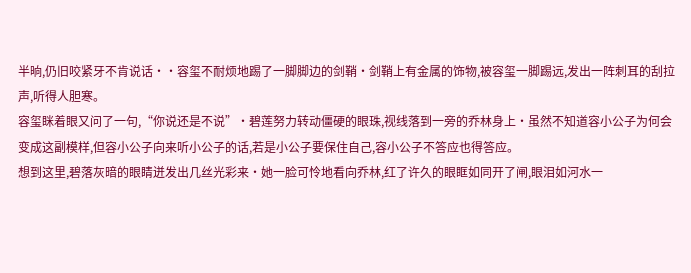半晌,仍旧咬紧牙不肯说话··容玺不耐烦地踢了一脚脚边的剑鞘·剑鞘上有金属的饰物,被容玺一脚踢远,发出一阵刺耳的刮拉声,听得人胆寒。
容玺眯着眼又问了一句,“你说还是不说”·碧莲努力转动僵硬的眼珠,视线落到一旁的乔林身上·虽然不知道容小公子为何会变成这副模样,但容小公子向来听小公子的话,若是小公子要保住自己,容小公子不答应也得答应。
想到这里,碧落灰暗的眼睛迸发出几丝光彩来·她一脸可怜地看向乔林,红了许久的眼眶如同开了闸,眼泪如河水一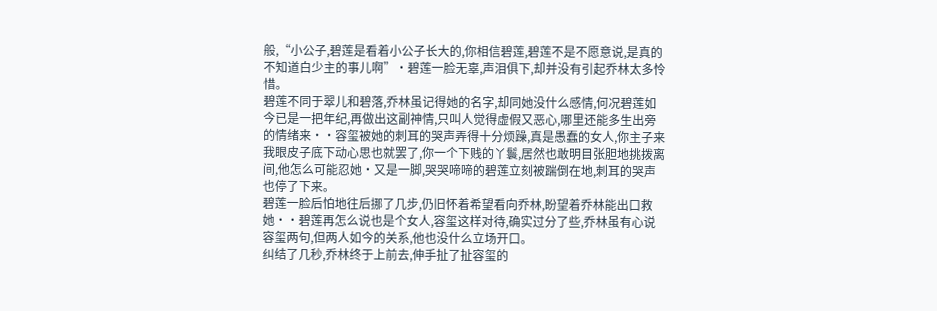般,“小公子,碧莲是看着小公子长大的,你相信碧莲,碧莲不是不愿意说,是真的不知道白少主的事儿啊”·碧莲一脸无辜,声泪俱下,却并没有引起乔林太多怜惜。
碧莲不同于翠儿和碧落,乔林虽记得她的名字,却同她没什么感情,何况碧莲如今已是一把年纪,再做出这副神情,只叫人觉得虚假又恶心,哪里还能多生出旁的情绪来··容玺被她的刺耳的哭声弄得十分烦躁,真是愚蠢的女人,你主子来我眼皮子底下动心思也就罢了,你一个下贱的丫鬟,居然也敢明目张胆地挑拨离间,他怎么可能忍她·又是一脚,哭哭啼啼的碧莲立刻被踹倒在地,刺耳的哭声也停了下来。
碧莲一脸后怕地往后挪了几步,仍旧怀着希望看向乔林,盼望着乔林能出口救她··碧莲再怎么说也是个女人,容玺这样对待,确实过分了些,乔林虽有心说容玺两句,但两人如今的关系,他也没什么立场开口。
纠结了几秒,乔林终于上前去,伸手扯了扯容玺的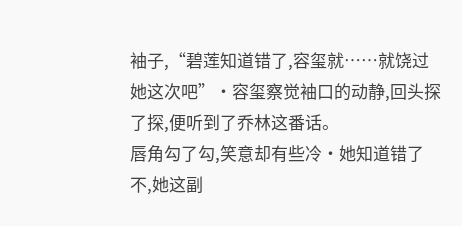袖子,“碧莲知道错了,容玺就……就饶过她这次吧”·容玺察觉袖口的动静,回头探了探,便听到了乔林这番话。
唇角勾了勾,笑意却有些冷·她知道错了不,她这副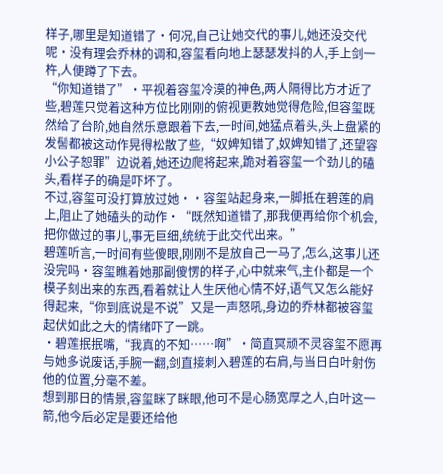样子,哪里是知道错了·何况,自己让她交代的事儿,她还没交代呢·没有理会乔林的调和,容玺看向地上瑟瑟发抖的人,手上剑一杵,人便蹲了下去。
“你知道错了”·平视着容玺冷漠的神色,两人隔得比方才近了些,碧莲只觉着这种方位比刚刚的俯视更教她觉得危险,但容玺既然给了台阶,她自然乐意跟着下去,一时间,她猛点着头,头上盘紧的发髻都被这动作晃得松散了些,“奴婢知错了,奴婢知错了,还望容小公子恕罪”边说着,她还边爬将起来,跪对着容玺一个劲儿的磕头,看样子的确是吓坏了。
不过,容玺可没打算放过她··容玺站起身来,一脚抵在碧莲的肩上,阻止了她磕头的动作·“既然知道错了,那我便再给你个机会,把你做过的事儿,事无巨细,统统于此交代出来。”
碧莲听言,一时间有些傻眼,刚刚不是放自己一马了,怎么,这事儿还没完吗·容玺瞧着她那副傻愣的样子,心中就来气,主仆都是一个模子刻出来的东西,看着就让人生厌他心情不好,语气又怎么能好得起来,“你到底说是不说”又是一声怒吼,身边的乔林都被容玺起伏如此之大的情绪吓了一跳。
·碧莲抿抿嘴,“我真的不知……啊”·简直冥顽不灵容玺不愿再与她多说废话,手腕一翻,剑直接刺入碧莲的右肩,与当日白叶射伤他的位置,分毫不差。
想到那日的情景,容玺眯了眯眼,他可不是心肠宽厚之人,白叶这一箭,他今后必定是要还给他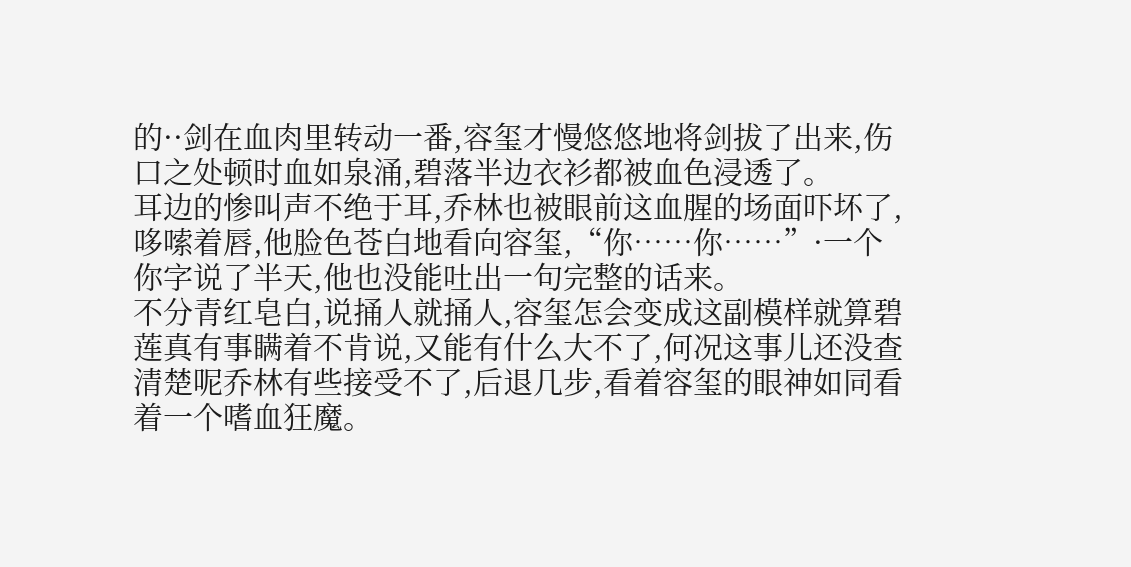的··剑在血肉里转动一番,容玺才慢悠悠地将剑拔了出来,伤口之处顿时血如泉涌,碧落半边衣衫都被血色浸透了。
耳边的惨叫声不绝于耳,乔林也被眼前这血腥的场面吓坏了,哆嗦着唇,他脸色苍白地看向容玺,“你……你……”·一个你字说了半天,他也没能吐出一句完整的话来。
不分青红皂白,说捅人就捅人,容玺怎会变成这副模样就算碧莲真有事瞒着不肯说,又能有什么大不了,何况这事儿还没查清楚呢乔林有些接受不了,后退几步,看着容玺的眼神如同看着一个嗜血狂魔。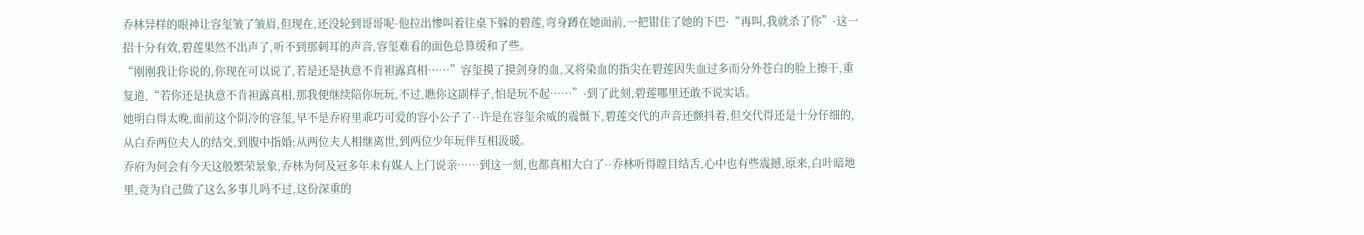乔林异样的眼神让容玺皱了皱眉,但现在,还没轮到哥哥呢·他拉出惨叫着往桌下躲的碧莲,弯身蹲在她面前,一把钳住了她的下巴·“再叫,我就杀了你”·这一招十分有效,碧莲果然不出声了,听不到那刺耳的声音,容玺难看的面色总算缓和了些。
“刚刚我让你说的,你现在可以说了,若是还是执意不肯袒露真相……”容玺摸了摸剑身的血,又将染血的指尖在碧莲因失血过多而分外苍白的脸上擦干,重复道,“若你还是执意不肯袒露真相,那我便继续陪你玩玩,不过,瞧你这副样子,怕是玩不起……”·到了此刻,碧莲哪里还敢不说实话。
她明白得太晚,面前这个阴冷的容玺,早不是乔府里乖巧可爱的容小公子了··许是在容玺余威的震慑下,碧莲交代的声音还颤抖着,但交代得还是十分仔细的,从白乔两位夫人的结交,到腹中指婚;从两位夫人相继离世,到两位少年玩伴互相汲暖。
乔府为何会有今天这般繁荣景象,乔林为何及冠多年未有媒人上门说亲……到这一刻,也都真相大白了··乔林听得瞠目结舌,心中也有些震撼,原来,白叶暗地里,竟为自己做了这么多事儿吗不过,这份深重的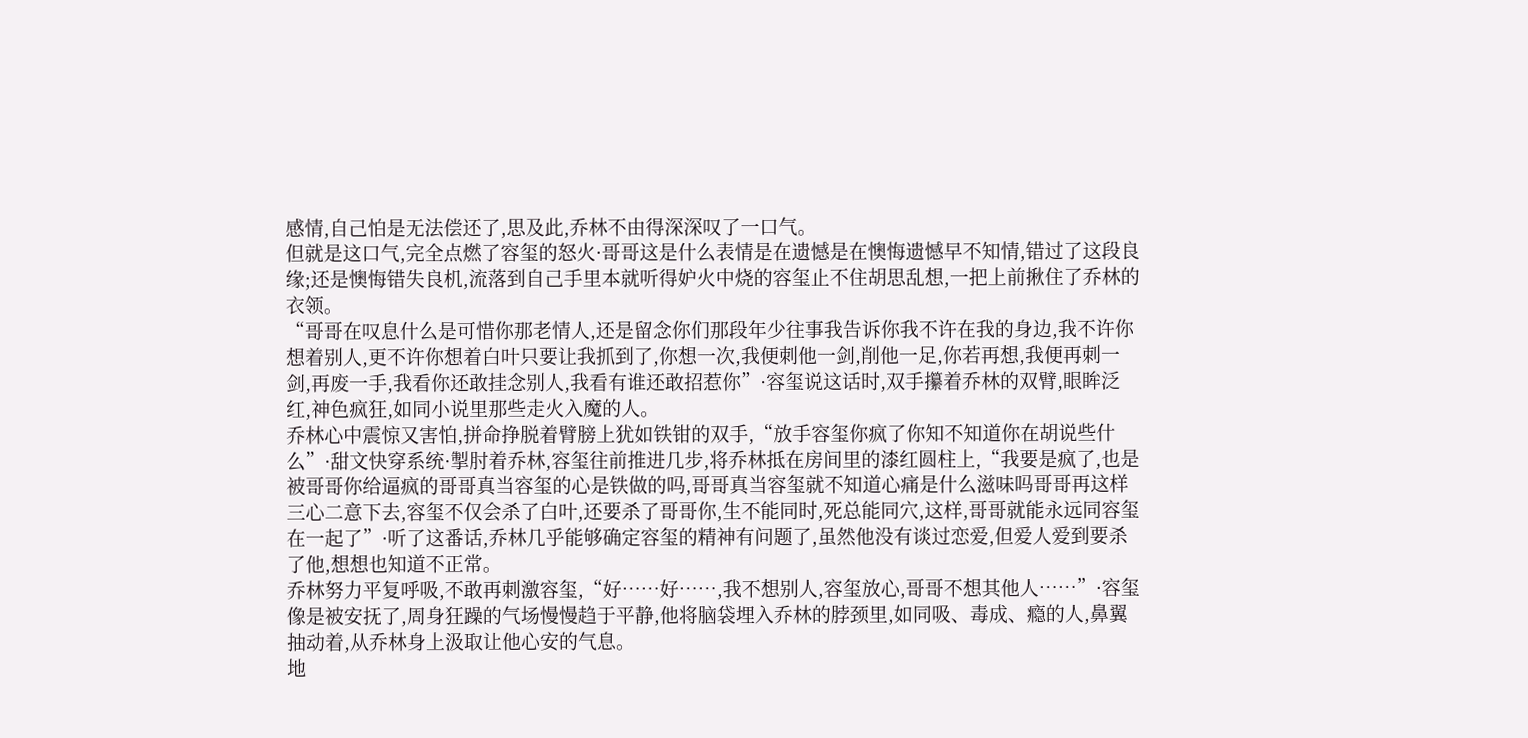感情,自己怕是无法偿还了,思及此,乔林不由得深深叹了一口气。
但就是这口气,完全点燃了容玺的怒火·哥哥这是什么表情是在遗憾是在懊悔遗憾早不知情,错过了这段良缘;还是懊悔错失良机,流落到自己手里本就听得妒火中烧的容玺止不住胡思乱想,一把上前揪住了乔林的衣领。
“哥哥在叹息什么是可惜你那老情人,还是留念你们那段年少往事我告诉你我不许在我的身边,我不许你想着别人,更不许你想着白叶只要让我抓到了,你想一次,我便刺他一剑,削他一足,你若再想,我便再刺一剑,再废一手,我看你还敢挂念别人,我看有谁还敢招惹你”·容玺说这话时,双手攥着乔林的双臂,眼眸泛红,神色疯狂,如同小说里那些走火入魔的人。
乔林心中震惊又害怕,拼命挣脱着臂膀上犹如铁钳的双手,“放手容玺你疯了你知不知道你在胡说些什么”·甜文快穿系统·掣肘着乔林,容玺往前推进几步,将乔林抵在房间里的漆红圆柱上,“我要是疯了,也是被哥哥你给逼疯的哥哥真当容玺的心是铁做的吗,哥哥真当容玺就不知道心痛是什么滋味吗哥哥再这样三心二意下去,容玺不仅会杀了白叶,还要杀了哥哥你,生不能同时,死总能同穴,这样,哥哥就能永远同容玺在一起了”·听了这番话,乔林几乎能够确定容玺的精神有问题了,虽然他没有谈过恋爱,但爱人爱到要杀了他,想想也知道不正常。
乔林努力平复呼吸,不敢再刺激容玺,“好……好……,我不想别人,容玺放心,哥哥不想其他人……”·容玺像是被安抚了,周身狂躁的气场慢慢趋于平静,他将脑袋埋入乔林的脖颈里,如同吸、毒成、瘾的人,鼻翼抽动着,从乔林身上汲取让他心安的气息。
地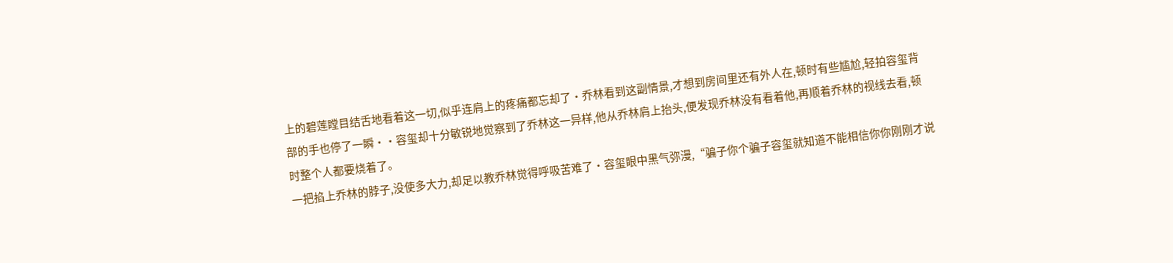上的碧莲瞠目结舌地看着这一切,似乎连肩上的疼痛都忘却了·乔林看到这副情景,才想到房间里还有外人在,顿时有些尴尬,轻拍容玺背部的手也停了一瞬··容玺却十分敏锐地觉察到了乔林这一异样,他从乔林肩上抬头,便发现乔林没有看着他,再顺着乔林的视线去看,顿时整个人都要烧着了。
一把掐上乔林的脖子,没使多大力,却足以教乔林觉得呼吸苦难了·容玺眼中黑气弥漫,“骗子你个骗子容玺就知道不能相信你你刚刚才说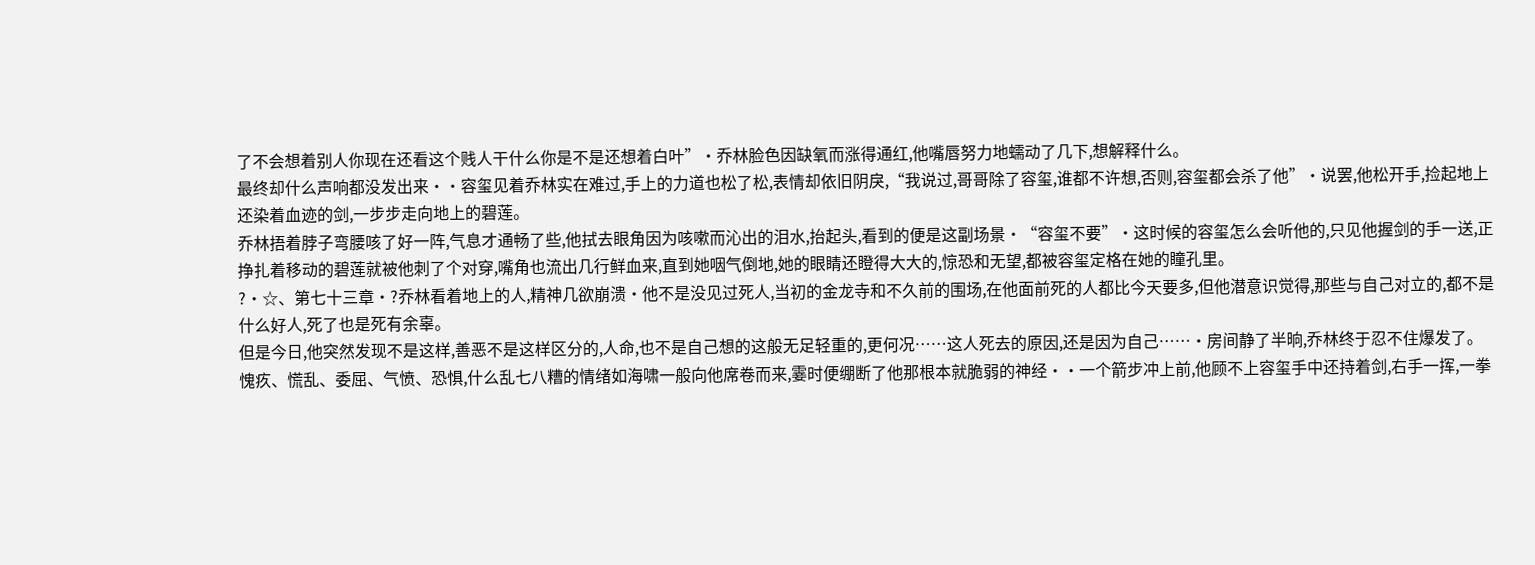了不会想着别人你现在还看这个贱人干什么你是不是还想着白叶”·乔林脸色因缺氧而涨得通红,他嘴唇努力地蠕动了几下,想解释什么。
最终却什么声响都没发出来··容玺见着乔林实在难过,手上的力道也松了松,表情却依旧阴戾,“我说过,哥哥除了容玺,谁都不许想,否则,容玺都会杀了他”·说罢,他松开手,捡起地上还染着血迹的剑,一步步走向地上的碧莲。
乔林捂着脖子弯腰咳了好一阵,气息才通畅了些,他拭去眼角因为咳嗽而沁出的泪水,抬起头,看到的便是这副场景·“容玺不要”·这时候的容玺怎么会听他的,只见他握剑的手一送,正挣扎着移动的碧莲就被他刺了个对穿,嘴角也流出几行鲜血来,直到她咽气倒地,她的眼睛还瞪得大大的,惊恐和无望,都被容玺定格在她的瞳孔里。
?·☆、第七十三章·?乔林看着地上的人,精神几欲崩溃·他不是没见过死人,当初的金龙寺和不久前的围场,在他面前死的人都比今天要多,但他潜意识觉得,那些与自己对立的,都不是什么好人,死了也是死有余辜。
但是今日,他突然发现不是这样,善恶不是这样区分的,人命,也不是自己想的这般无足轻重的,更何况……这人死去的原因,还是因为自己……·房间静了半晌,乔林终于忍不住爆发了。
愧疚、慌乱、委屈、气愤、恐惧,什么乱七八糟的情绪如海啸一般向他席卷而来,霎时便绷断了他那根本就脆弱的神经··一个箭步冲上前,他顾不上容玺手中还持着剑,右手一挥,一拳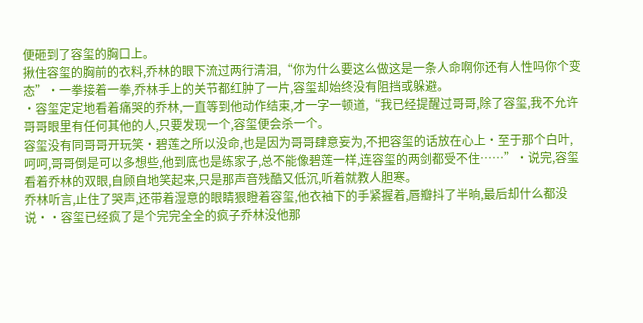便砸到了容玺的胸口上。
揪住容玺的胸前的衣料,乔林的眼下流过两行清泪,“你为什么要这么做这是一条人命啊你还有人性吗你个变态”·一拳接着一拳,乔林手上的关节都红肿了一片,容玺却始终没有阻挡或躲避。
·容玺定定地看着痛哭的乔林,一直等到他动作结束,才一字一顿道,“我已经提醒过哥哥,除了容玺,我不允许哥哥眼里有任何其他的人,只要发现一个,容玺便会杀一个。
容玺没有同哥哥开玩笑·碧莲之所以没命,也是因为哥哥肆意妄为,不把容玺的话放在心上·至于那个白叶,呵呵,哥哥倒是可以多想些,他到底也是练家子,总不能像碧莲一样,连容玺的两剑都受不住……”·说完,容玺看着乔林的双眼,自顾自地笑起来,只是那声音残酷又低沉,听着就教人胆寒。
乔林听言,止住了哭声,还带着湿意的眼睛狠瞪着容玺,他衣袖下的手紧握着,唇瓣抖了半晌,最后却什么都没说··容玺已经疯了是个完完全全的疯子乔林没他那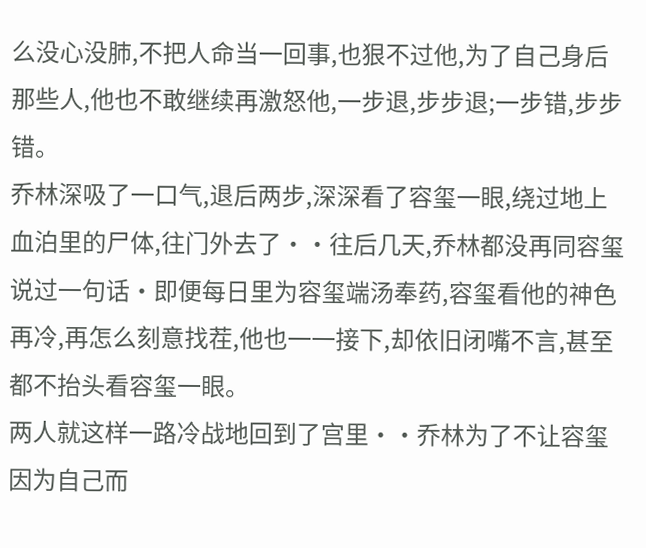么没心没肺,不把人命当一回事,也狠不过他,为了自己身后那些人,他也不敢继续再激怒他,一步退,步步退;一步错,步步错。
乔林深吸了一口气,退后两步,深深看了容玺一眼,绕过地上血泊里的尸体,往门外去了··往后几天,乔林都没再同容玺说过一句话·即便每日里为容玺端汤奉药,容玺看他的神色再冷,再怎么刻意找茬,他也一一接下,却依旧闭嘴不言,甚至都不抬头看容玺一眼。
两人就这样一路冷战地回到了宫里··乔林为了不让容玺因为自己而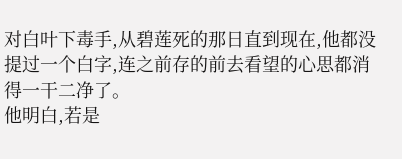对白叶下毒手,从碧莲死的那日直到现在,他都没提过一个白字,连之前存的前去看望的心思都消得一干二净了。
他明白,若是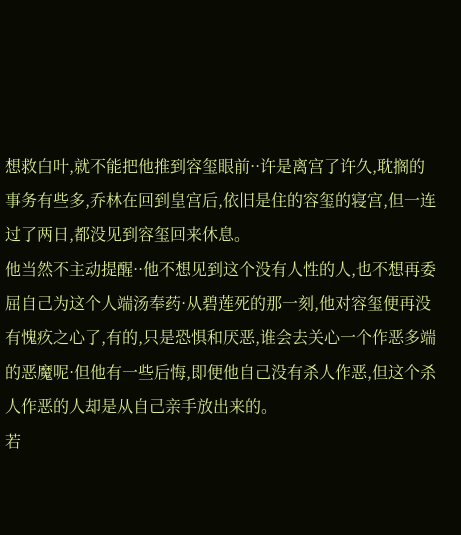想救白叶,就不能把他推到容玺眼前··许是离宫了许久,耽搁的事务有些多,乔林在回到皇宫后,依旧是住的容玺的寝宫,但一连过了两日,都没见到容玺回来休息。
他当然不主动提醒··他不想见到这个没有人性的人,也不想再委屈自己为这个人端汤奉药·从碧莲死的那一刻,他对容玺便再没有愧疚之心了,有的,只是恐惧和厌恶,谁会去关心一个作恶多端的恶魔呢·但他有一些后悔,即便他自己没有杀人作恶,但这个杀人作恶的人却是从自己亲手放出来的。
若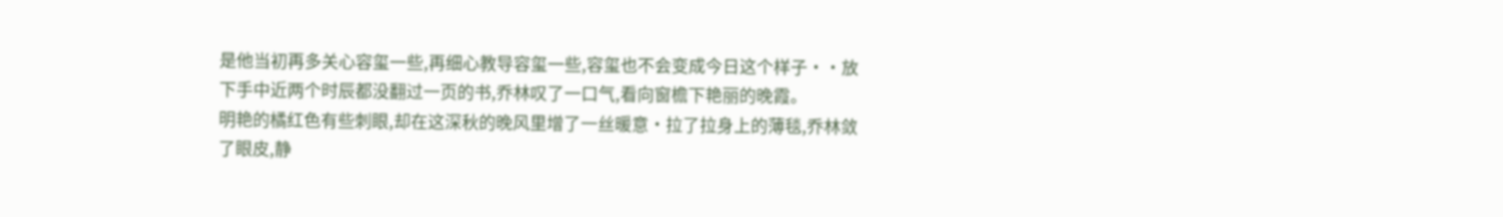是他当初再多关心容玺一些,再细心教导容玺一些,容玺也不会变成今日这个样子··放下手中近两个时辰都没翻过一页的书,乔林叹了一口气,看向窗檐下艳丽的晚霞。
明艳的橘红色有些刺眼,却在这深秋的晚风里增了一丝暖意·拉了拉身上的薄毯,乔林敛了眼皮,静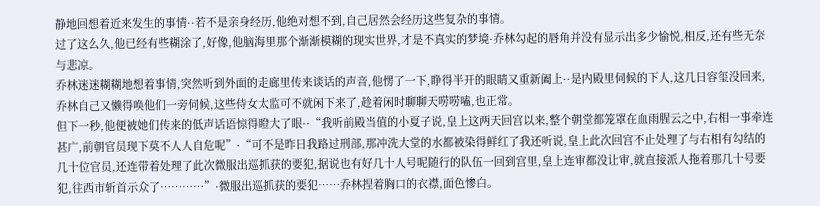静地回想着近来发生的事情··若不是亲身经历,他绝对想不到,自己居然会经历这些复杂的事情。
过了这么久,他已经有些糊涂了,好像,他脑海里那个渐渐模糊的现实世界,才是不真实的梦境·乔林勾起的唇角并没有显示出多少愉悦,相反,还有些无奈与悲凉。
乔林迷迷糊糊地想着事情,突然听到外面的走廊里传来谈话的声音,他愣了一下,睁得半开的眼睛又重新阖上··是内殿里伺候的下人,这几日容玺没回来,乔林自己又懒得唤他们一旁伺候,这些侍女太监可不就闲下来了,趁着闲时聊聊天唠唠嗑,也正常。
但下一秒,他便被她们传来的低声话语惊得瞪大了眼··“我听前殿当值的小夏子说,皇上这两天回宫以来,整个朝堂都笼罩在血雨腥云之中,右相一事牵连甚广,前朝官员现下莫不人人自危呢”·“可不是昨日我路过刑部,那冲洗大堂的水都被染得鲜红了我还听说,皇上此次回宫不止处理了与右相有勾结的几十位官员,还连带着处理了此次微服出巡抓获的要犯,据说也有好几十人号呢随行的队伍一回到宫里,皇上连审都没让审,就直接派人拖着那几十号要犯,往西市斩首示众了…………”·微服出巡抓获的要犯……乔林捏着胸口的衣襟,面色惨白。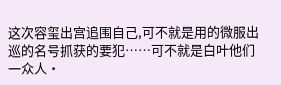这次容玺出宫追围自己,可不就是用的微服出巡的名号抓获的要犯……可不就是白叶他们一众人·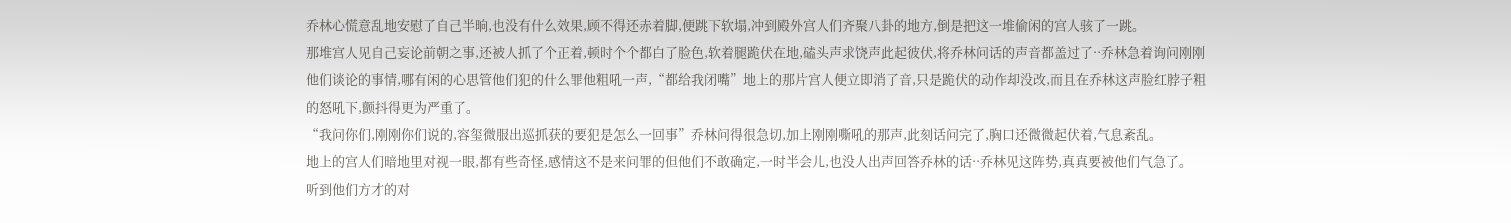乔林心慌意乱地安慰了自己半晌,也没有什么效果,顾不得还赤着脚,便跳下软塌,冲到殿外宫人们齐聚八卦的地方,倒是把这一堆偷闲的宫人骇了一跳。
那堆宫人见自己妄论前朝之事,还被人抓了个正着,顿时个个都白了脸色,软着腿跪伏在地,磕头声求饶声此起彼伏,将乔林问话的声音都盖过了··乔林急着询问刚刚他们谈论的事情,哪有闲的心思管他们犯的什么罪他粗吼一声,“都给我闭嘴”地上的那片宫人便立即消了音,只是跪伏的动作却没改,而且在乔林这声脸红脖子粗的怒吼下,颤抖得更为严重了。
“我问你们,刚刚你们说的,容玺微服出巡抓获的要犯是怎么一回事”乔林问得很急切,加上刚刚嘶吼的那声,此刻话问完了,胸口还微微起伏着,气息紊乱。
地上的宫人们暗地里对视一眼,都有些奇怪,感情这不是来问罪的但他们不敢确定,一时半会儿,也没人出声回答乔林的话··乔林见这阵势,真真要被他们气急了。
听到他们方才的对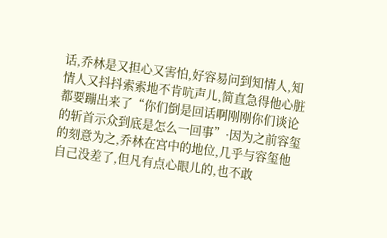话,乔林是又担心又害怕,好容易问到知情人,知情人又抖抖索索地不肯吭声儿,简直急得他心脏都要蹦出来了“你们倒是回话啊刚刚你们谈论的斩首示众到底是怎么一回事”·因为之前容玺的刻意为之,乔林在宫中的地位,几乎与容玺他自己没差了,但凡有点心眼儿的,也不敢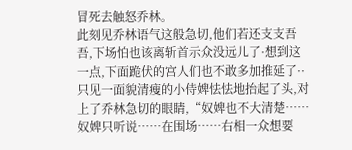冒死去触怒乔林。
此刻见乔林语气这般急切,他们若还支支吾吾,下场怕也该离斩首示众没远儿了·想到这一点,下面跪伏的宫人们也不敢多加推延了··只见一面貌清瘦的小侍婢怯怯地抬起了头,对上了乔林急切的眼睛,“奴婢也不大清楚……奴婢只听说……在围场……右相一众想要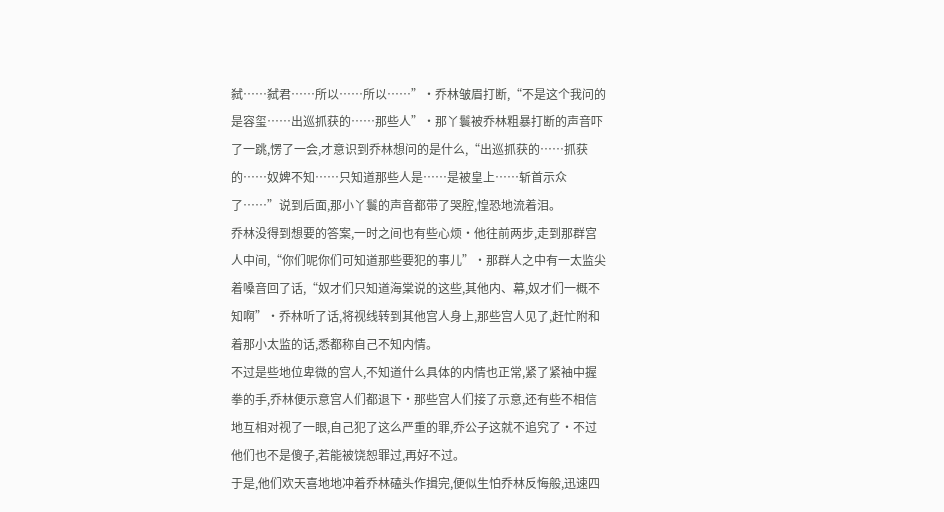弑……弑君……所以……所以……”·乔林皱眉打断,“不是这个我问的是容玺……出巡抓获的……那些人”·那丫鬟被乔林粗暴打断的声音吓了一跳,愣了一会,才意识到乔林想问的是什么,“出巡抓获的……抓获的……奴婢不知……只知道那些人是……是被皇上……斩首示众了……”说到后面,那小丫鬟的声音都带了哭腔,惶恐地流着泪。
乔林没得到想要的答案,一时之间也有些心烦·他往前两步,走到那群宫人中间,“你们呢你们可知道那些要犯的事儿”·那群人之中有一太监尖着嗓音回了话,“奴才们只知道海棠说的这些,其他内、幕,奴才们一概不知啊”·乔林听了话,将视线转到其他宫人身上,那些宫人见了,赶忙附和着那小太监的话,悉都称自己不知内情。
不过是些地位卑微的宫人,不知道什么具体的内情也正常,紧了紧袖中握拳的手,乔林便示意宫人们都退下·那些宫人们接了示意,还有些不相信地互相对视了一眼,自己犯了这么严重的罪,乔公子这就不追究了·不过他们也不是傻子,若能被饶恕罪过,再好不过。
于是,他们欢天喜地地冲着乔林磕头作揖完,便似生怕乔林反悔般,迅速四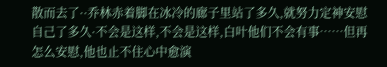散而去了··乔林赤着脚在冰冷的廊子里站了多久,就努力定神安慰自己了多久·不会是这样,不会是这样,白叶他们不会有事……但再怎么安慰,他也止不住心中愈演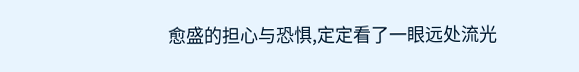愈盛的担心与恐惧,定定看了一眼远处流光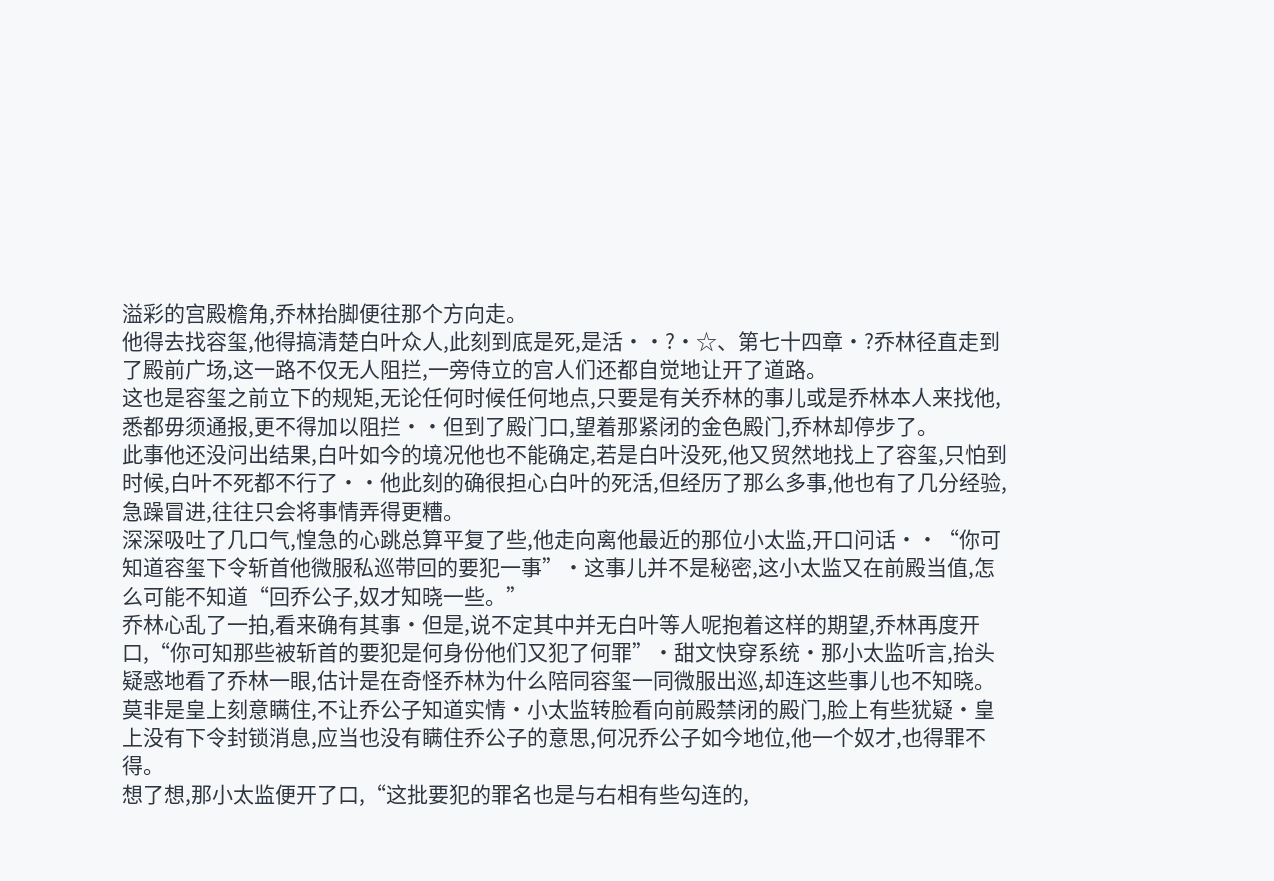溢彩的宫殿檐角,乔林抬脚便往那个方向走。
他得去找容玺,他得搞清楚白叶众人,此刻到底是死,是活··?·☆、第七十四章·?乔林径直走到了殿前广场,这一路不仅无人阻拦,一旁侍立的宫人们还都自觉地让开了道路。
这也是容玺之前立下的规矩,无论任何时候任何地点,只要是有关乔林的事儿或是乔林本人来找他,悉都毋须通报,更不得加以阻拦··但到了殿门口,望着那紧闭的金色殿门,乔林却停步了。
此事他还没问出结果,白叶如今的境况他也不能确定,若是白叶没死,他又贸然地找上了容玺,只怕到时候,白叶不死都不行了··他此刻的确很担心白叶的死活,但经历了那么多事,他也有了几分经验,急躁冒进,往往只会将事情弄得更糟。
深深吸吐了几口气,惶急的心跳总算平复了些,他走向离他最近的那位小太监,开口问话··“你可知道容玺下令斩首他微服私巡带回的要犯一事”·这事儿并不是秘密,这小太监又在前殿当值,怎么可能不知道“回乔公子,奴才知晓一些。”
乔林心乱了一拍,看来确有其事·但是,说不定其中并无白叶等人呢抱着这样的期望,乔林再度开口,“你可知那些被斩首的要犯是何身份他们又犯了何罪”·甜文快穿系统·那小太监听言,抬头疑惑地看了乔林一眼,估计是在奇怪乔林为什么陪同容玺一同微服出巡,却连这些事儿也不知晓。
莫非是皇上刻意瞒住,不让乔公子知道实情·小太监转脸看向前殿禁闭的殿门,脸上有些犹疑·皇上没有下令封锁消息,应当也没有瞒住乔公子的意思,何况乔公子如今地位,他一个奴才,也得罪不得。
想了想,那小太监便开了口,“这批要犯的罪名也是与右相有些勾连的,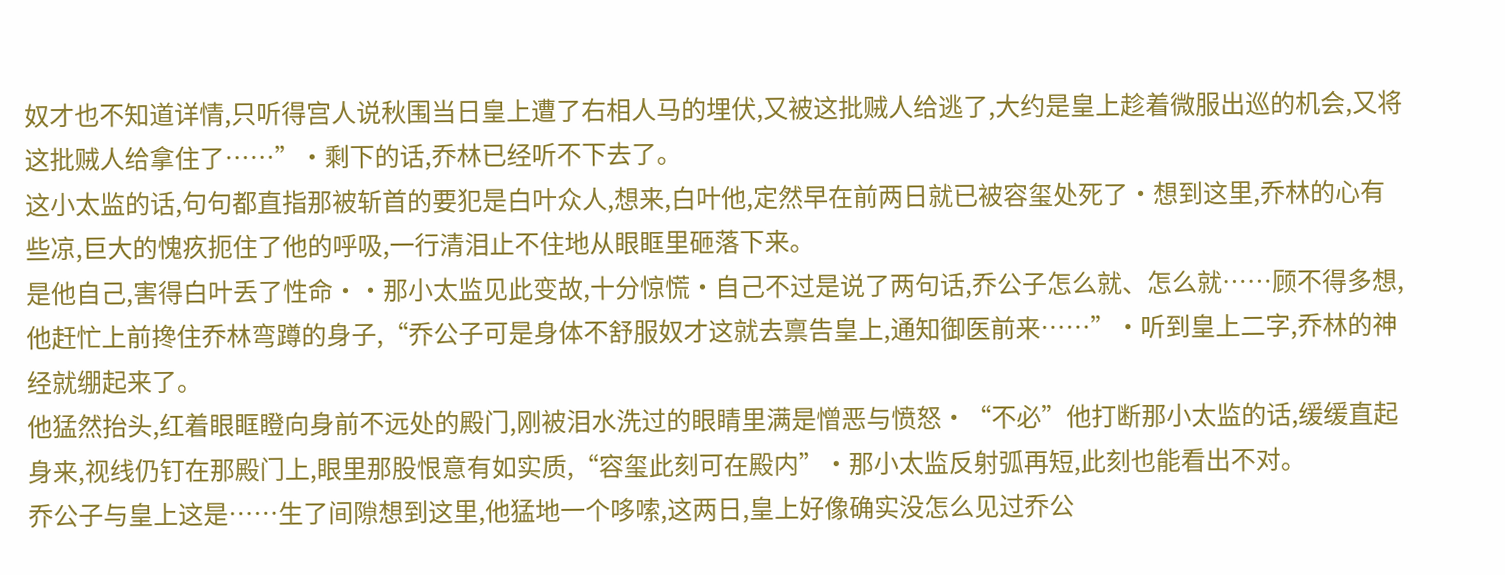奴才也不知道详情,只听得宫人说秋围当日皇上遭了右相人马的埋伏,又被这批贼人给逃了,大约是皇上趁着微服出巡的机会,又将这批贼人给拿住了……”·剩下的话,乔林已经听不下去了。
这小太监的话,句句都直指那被斩首的要犯是白叶众人,想来,白叶他,定然早在前两日就已被容玺处死了·想到这里,乔林的心有些凉,巨大的愧疚扼住了他的呼吸,一行清泪止不住地从眼眶里砸落下来。
是他自己,害得白叶丢了性命··那小太监见此变故,十分惊慌·自己不过是说了两句话,乔公子怎么就、怎么就……顾不得多想,他赶忙上前搀住乔林弯蹲的身子,“乔公子可是身体不舒服奴才这就去禀告皇上,通知御医前来……”·听到皇上二字,乔林的神经就绷起来了。
他猛然抬头,红着眼眶瞪向身前不远处的殿门,刚被泪水洗过的眼睛里满是憎恶与愤怒·“不必”他打断那小太监的话,缓缓直起身来,视线仍钉在那殿门上,眼里那股恨意有如实质,“容玺此刻可在殿内”·那小太监反射弧再短,此刻也能看出不对。
乔公子与皇上这是……生了间隙想到这里,他猛地一个哆嗦,这两日,皇上好像确实没怎么见过乔公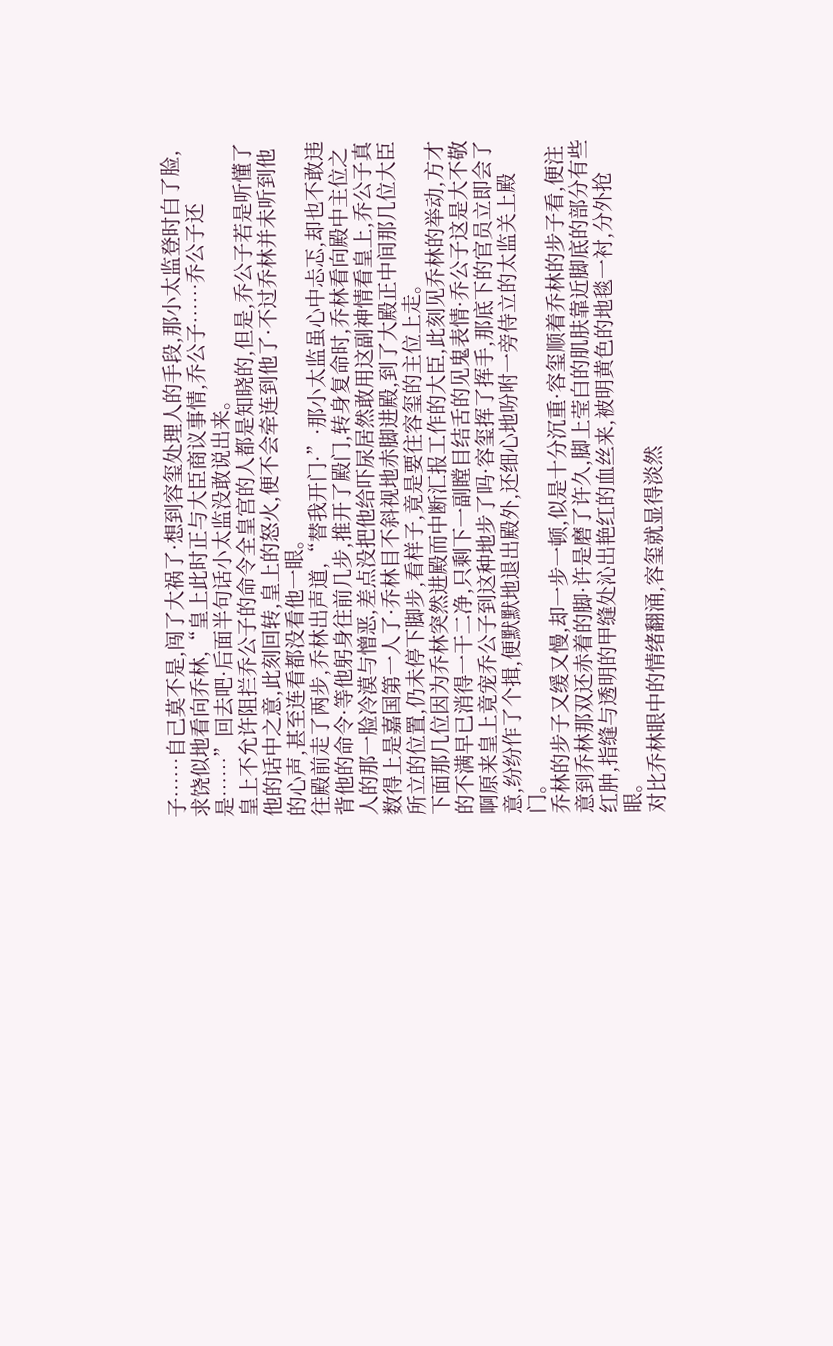子……自己莫不是,闯了大祸了·想到容玺处理人的手段,那小太监登时白了脸,求饶似地看向乔林,“皇上此时正与大臣商议事情,乔公子……乔公子还是……”回去吧·后面半句话小太监没敢说出来。
皇上不允许阻拦乔公子的命令全皇宫的人都是知晓的,但是,乔公子若是听懂了他的话中之意,此刻回转,皇上的怒火,便不会牵连到他了·不过乔林并未听到他的心声,甚至连看都没看他一眼。
往殿前走了两步,乔林出声道,“替我开门·”·那小太监虽心中忐忑,却也不敢违背他的命令·等他躬身往前几步,推开了殿门,转身复命时,乔林看向殿中主位之人的那一脸冷漠与憎恶,差点没把他给吓尿居然敢用这副神情看皇上,乔公子真数得上是嘉国第一人了·乔林目不斜视地赤脚进殿,到了大殿正中间那几位大臣所立的位置,仍未停下脚步,看样子,竟是要往容玺的主位上走。
下面那几位因为乔林突然进殿而中断汇报工作的大臣,此刻见乔林的举动,方才的不满早已消得一干二净,只剩下一副瞠目结舌的见鬼表情·乔公子这是大不敬啊原来皇上竟宠乔公子到这种地步了吗·容玺挥了挥手,那底下的官员立即会了意,纷纷作了个揖,便默默地退出殿外,还细心地吩咐一旁侍立的太监关上殿门。
乔林的步子又缓又慢,却一步一顿,似是十分沉重·容玺顺着乔林的步子看,便注意到乔林那双还赤着的脚·许是磨了许久,脚上莹白的肌肤靠近脚底的部分有些红肿,指缝与透明的甲缝处沁出艳红的血丝来,被明黄色的地毯一衬,分外抢眼。
对比乔林眼中的情绪翻涌,容玺就显得淡然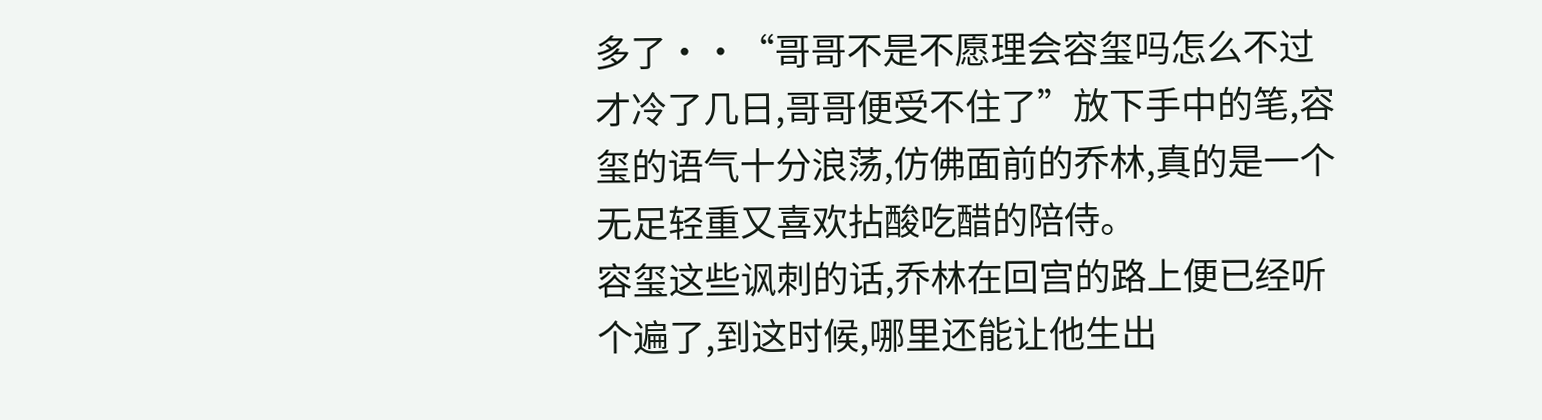多了··“哥哥不是不愿理会容玺吗怎么不过才冷了几日,哥哥便受不住了”放下手中的笔,容玺的语气十分浪荡,仿佛面前的乔林,真的是一个无足轻重又喜欢拈酸吃醋的陪侍。
容玺这些讽刺的话,乔林在回宫的路上便已经听个遍了,到这时候,哪里还能让他生出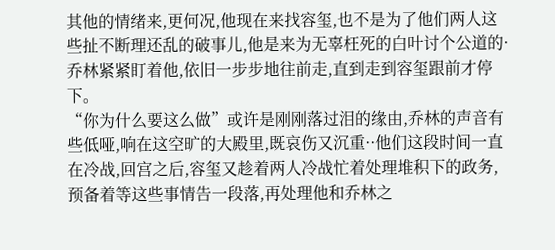其他的情绪来,更何况,他现在来找容玺,也不是为了他们两人这些扯不断理还乱的破事儿,他是来为无辜枉死的白叶讨个公道的·乔林紧紧盯着他,依旧一步步地往前走,直到走到容玺跟前才停下。
“你为什么要这么做”或许是刚刚落过泪的缘由,乔林的声音有些低哑,响在这空旷的大殿里,既哀伤又沉重··他们这段时间一直在冷战,回宫之后,容玺又趁着两人冷战忙着处理堆积下的政务,预备着等这些事情告一段落,再处理他和乔林之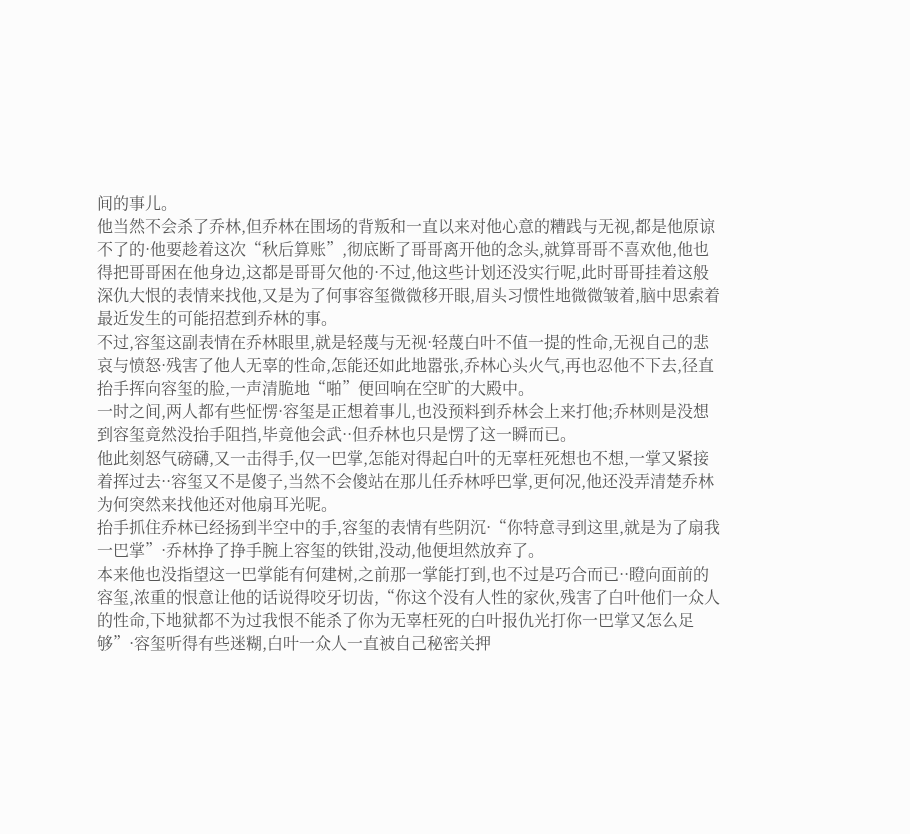间的事儿。
他当然不会杀了乔林,但乔林在围场的背叛和一直以来对他心意的糟践与无视,都是他原谅不了的·他要趁着这次“秋后算账”,彻底断了哥哥离开他的念头,就算哥哥不喜欢他,他也得把哥哥困在他身边,这都是哥哥欠他的·不过,他这些计划还没实行呢,此时哥哥挂着这般深仇大恨的表情来找他,又是为了何事容玺微微移开眼,眉头习惯性地微微皱着,脑中思索着最近发生的可能招惹到乔林的事。
不过,容玺这副表情在乔林眼里,就是轻蔑与无视·轻蔑白叶不值一提的性命,无视自己的悲哀与愤怒·残害了他人无辜的性命,怎能还如此地嚣张,乔林心头火气,再也忍他不下去,径直抬手挥向容玺的脸,一声清脆地“啪”便回响在空旷的大殿中。
一时之间,两人都有些怔愣·容玺是正想着事儿,也没预料到乔林会上来打他;乔林则是没想到容玺竟然没抬手阻挡,毕竟他会武··但乔林也只是愣了这一瞬而已。
他此刻怒气磅礴,又一击得手,仅一巴掌,怎能对得起白叶的无辜枉死想也不想,一掌又紧接着挥过去··容玺又不是傻子,当然不会傻站在那儿任乔林呼巴掌,更何况,他还没弄清楚乔林为何突然来找他还对他扇耳光呢。
抬手抓住乔林已经扬到半空中的手,容玺的表情有些阴沉·“你特意寻到这里,就是为了扇我一巴掌”·乔林挣了挣手腕上容玺的铁钳,没动,他便坦然放弃了。
本来他也没指望这一巴掌能有何建树,之前那一掌能打到,也不过是巧合而已··瞪向面前的容玺,浓重的恨意让他的话说得咬牙切齿,“你这个没有人性的家伙,残害了白叶他们一众人的性命,下地狱都不为过我恨不能杀了你为无辜枉死的白叶报仇光打你一巴掌又怎么足够”·容玺听得有些迷糊,白叶一众人一直被自己秘密关押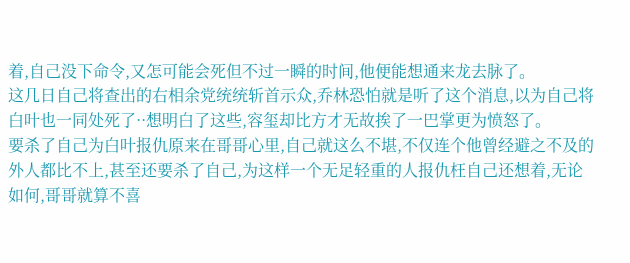着,自己没下命令,又怎可能会死但不过一瞬的时间,他便能想通来龙去脉了。
这几日自己将查出的右相余党统统斩首示众,乔林恐怕就是听了这个消息,以为自己将白叶也一同处死了··想明白了这些,容玺却比方才无故挨了一巴掌更为愤怒了。
要杀了自己为白叶报仇原来在哥哥心里,自己就这么不堪,不仅连个他曾经避之不及的外人都比不上,甚至还要杀了自己,为这样一个无足轻重的人报仇枉自己还想着,无论如何,哥哥就算不喜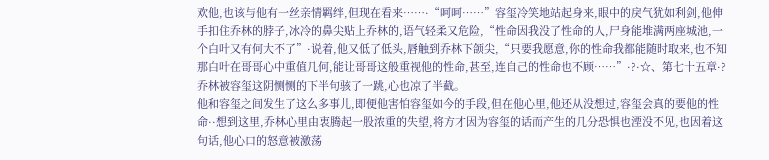欢他,也该与他有一丝亲情羁绊,但现在看来……·“呵呵……”容玺冷笑地站起身来,眼中的戾气犹如利剑,他伸手扣住乔林的脖子,冰冷的鼻尖贴上乔林的,语气轻柔又危险,“性命因我没了性命的人,尸身能堆满两座城池,一个白叶又有何大不了”·说着,他又低了低头,唇触到乔林下颌尖,“只要我愿意,你的性命我都能随时取来,也不知那白叶在哥哥心中重值几何,能让哥哥这般重视他的性命,甚至,连自己的性命也不顾……”·?·☆、第七十五章·?乔林被容玺这阴恻恻的下半句骇了一跳,心也凉了半截。
他和容玺之间发生了这么多事儿,即便他害怕容玺如今的手段,但在他心里,他还从没想过,容玺会真的要他的性命··想到这里,乔林心里由衷腾起一股浓重的失望,将方才因为容玺的话而产生的几分恐惧也湮没不见,也因着这句话,他心口的怒意被激荡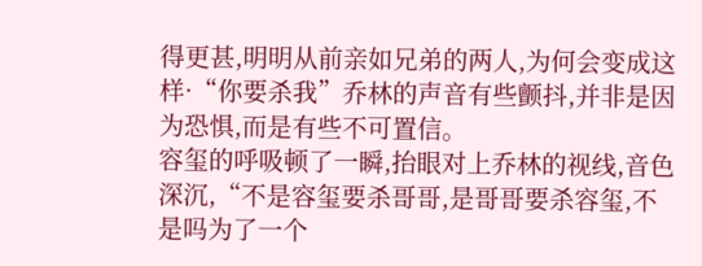得更甚,明明从前亲如兄弟的两人,为何会变成这样·“你要杀我”乔林的声音有些颤抖,并非是因为恐惧,而是有些不可置信。
容玺的呼吸顿了一瞬,抬眼对上乔林的视线,音色深沉,“不是容玺要杀哥哥,是哥哥要杀容玺,不是吗为了一个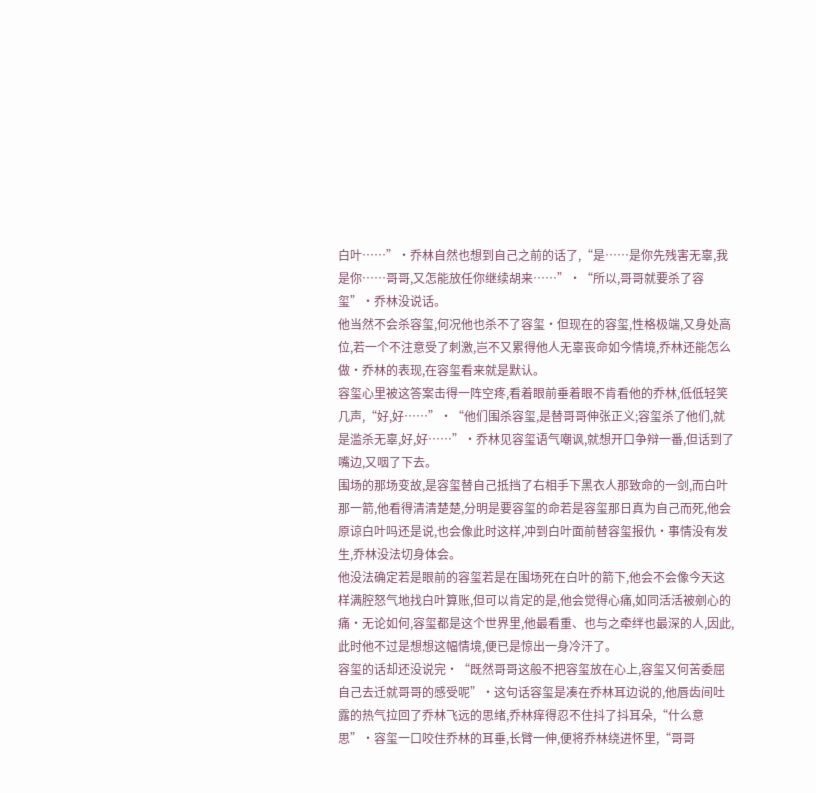白叶……”·乔林自然也想到自己之前的话了,“是……是你先残害无辜,我是你……哥哥,又怎能放任你继续胡来……”·“所以,哥哥就要杀了容玺”·乔林没说话。
他当然不会杀容玺,何况他也杀不了容玺·但现在的容玺,性格极端,又身处高位,若一个不注意受了刺激,岂不又累得他人无辜丧命如今情境,乔林还能怎么做·乔林的表现,在容玺看来就是默认。
容玺心里被这答案击得一阵空疼,看着眼前垂着眼不肯看他的乔林,低低轻笑几声,“好,好……”·“他们围杀容玺,是替哥哥伸张正义;容玺杀了他们,就是滥杀无辜,好,好……”·乔林见容玺语气嘲讽,就想开口争辩一番,但话到了嘴边,又咽了下去。
围场的那场变故,是容玺替自己抵挡了右相手下黑衣人那致命的一剑,而白叶那一箭,他看得清清楚楚,分明是要容玺的命若是容玺那日真为自己而死,他会原谅白叶吗还是说,也会像此时这样,冲到白叶面前替容玺报仇·事情没有发生,乔林没法切身体会。
他没法确定若是眼前的容玺若是在围场死在白叶的箭下,他会不会像今天这样满腔怒气地找白叶算账,但可以肯定的是,他会觉得心痛,如同活活被剜心的痛·无论如何,容玺都是这个世界里,他最看重、也与之牵绊也最深的人,因此,此时他不过是想想这幅情境,便已是惊出一身冷汗了。
容玺的话却还没说完·“既然哥哥这般不把容玺放在心上,容玺又何苦委屈自己去迁就哥哥的感受呢”·这句话容玺是凑在乔林耳边说的,他唇齿间吐露的热气拉回了乔林飞远的思绪,乔林痒得忍不住抖了抖耳朵,“什么意思”·容玺一口咬住乔林的耳垂,长臂一伸,便将乔林绕进怀里,“哥哥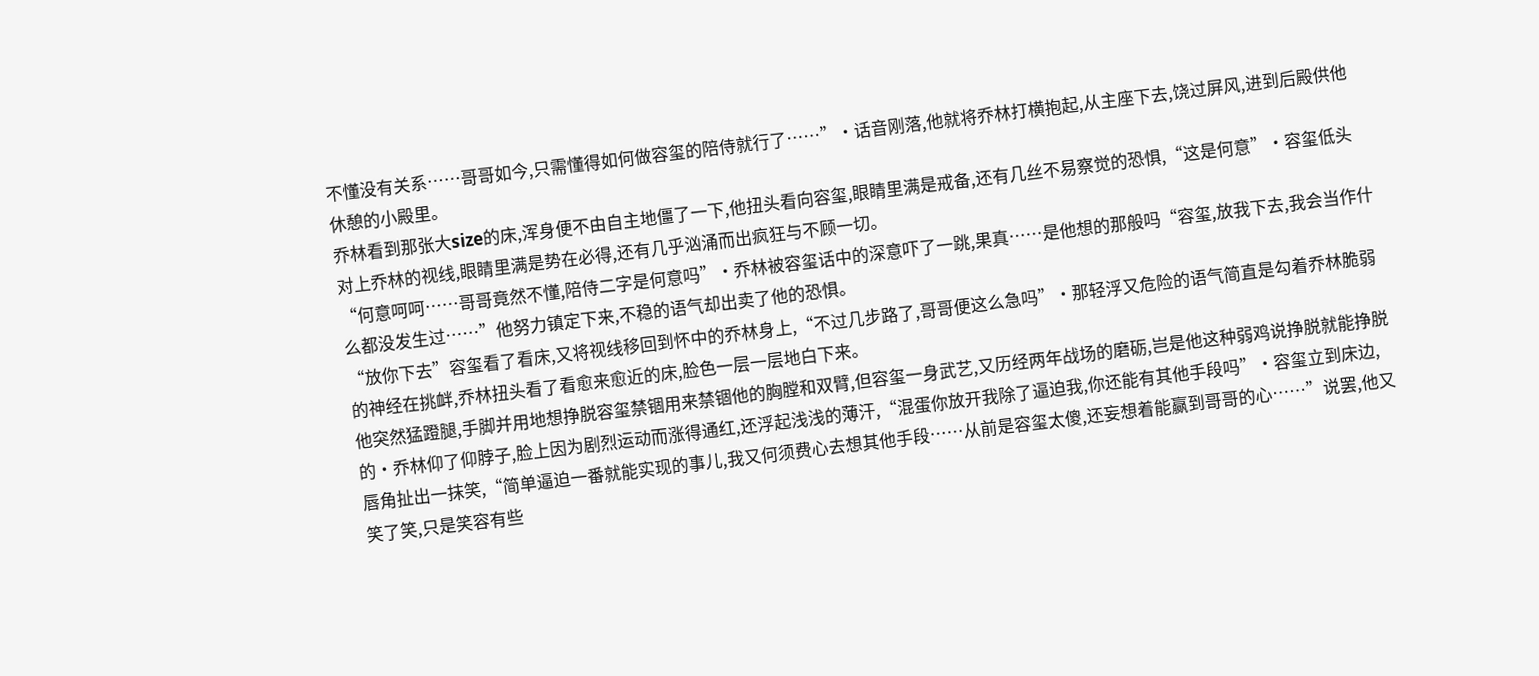不懂没有关系……哥哥如今,只需懂得如何做容玺的陪侍就行了……”·话音刚落,他就将乔林打横抱起,从主座下去,饶过屏风,进到后殿供他休憩的小殿里。
乔林看到那张大size的床,浑身便不由自主地僵了一下,他扭头看向容玺,眼睛里满是戒备,还有几丝不易察觉的恐惧,“这是何意”·容玺低头对上乔林的视线,眼睛里满是势在必得,还有几乎汹涌而出疯狂与不顾一切。
“何意呵呵……哥哥竟然不懂,陪侍二字是何意吗”·乔林被容玺话中的深意吓了一跳,果真……是他想的那般吗“容玺,放我下去,我会当作什么都没发生过……”他努力镇定下来,不稳的语气却出卖了他的恐惧。
“放你下去”容玺看了看床,又将视线移回到怀中的乔林身上,“不过几步路了,哥哥便这么急吗”·那轻浮又危险的语气简直是勾着乔林脆弱的神经在挑衅,乔林扭头看了看愈来愈近的床,脸色一层一层地白下来。
他突然猛蹬腿,手脚并用地想挣脱容玺禁锢用来禁锢他的胸膛和双臂,但容玺一身武艺,又历经两年战场的磨砺,岂是他这种弱鸡说挣脱就能挣脱的·乔林仰了仰脖子,脸上因为剧烈运动而涨得通红,还浮起浅浅的薄汗,“混蛋你放开我除了逼迫我,你还能有其他手段吗”·容玺立到床边,唇角扯出一抹笑,“简单逼迫一番就能实现的事儿,我又何须费心去想其他手段……从前是容玺太傻,还妄想着能赢到哥哥的心……”说罢,他又笑了笑,只是笑容有些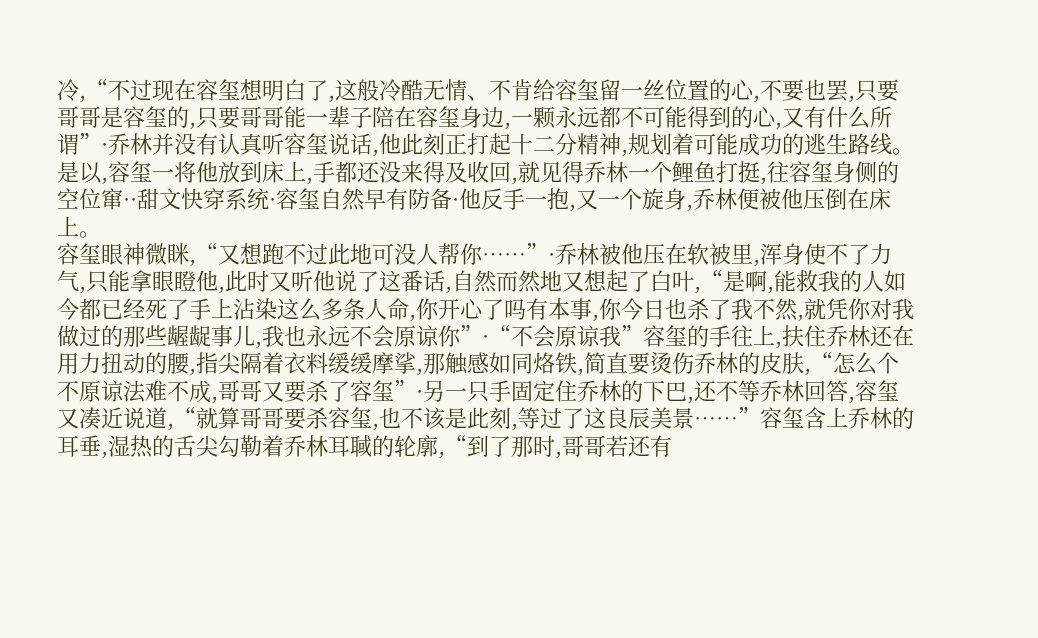冷,“不过现在容玺想明白了,这般冷酷无情、不肯给容玺留一丝位置的心,不要也罢,只要哥哥是容玺的,只要哥哥能一辈子陪在容玺身边,一颗永远都不可能得到的心,又有什么所谓”·乔林并没有认真听容玺说话,他此刻正打起十二分精神,规划着可能成功的逃生路线。
是以,容玺一将他放到床上,手都还没来得及收回,就见得乔林一个鲤鱼打挺,往容玺身侧的空位窜··甜文快穿系统·容玺自然早有防备·他反手一抱,又一个旋身,乔林便被他压倒在床上。
容玺眼神微眯,“又想跑不过此地可没人帮你……”·乔林被他压在软被里,浑身使不了力气,只能拿眼瞪他,此时又听他说了这番话,自然而然地又想起了白叶,“是啊,能救我的人如今都已经死了手上沾染这么多条人命,你开心了吗有本事,你今日也杀了我不然,就凭你对我做过的那些龌龊事儿,我也永远不会原谅你”·“不会原谅我”容玺的手往上,扶住乔林还在用力扭动的腰,指尖隔着衣料缓缓摩挲,那触感如同烙铁,简直要烫伤乔林的皮肤,“怎么个不原谅法难不成,哥哥又要杀了容玺”·另一只手固定住乔林的下巴,还不等乔林回答,容玺又凑近说道,“就算哥哥要杀容玺,也不该是此刻,等过了这良辰美景……”容玺含上乔林的耳垂,湿热的舌尖勾勒着乔林耳聝的轮廓,“到了那时,哥哥若还有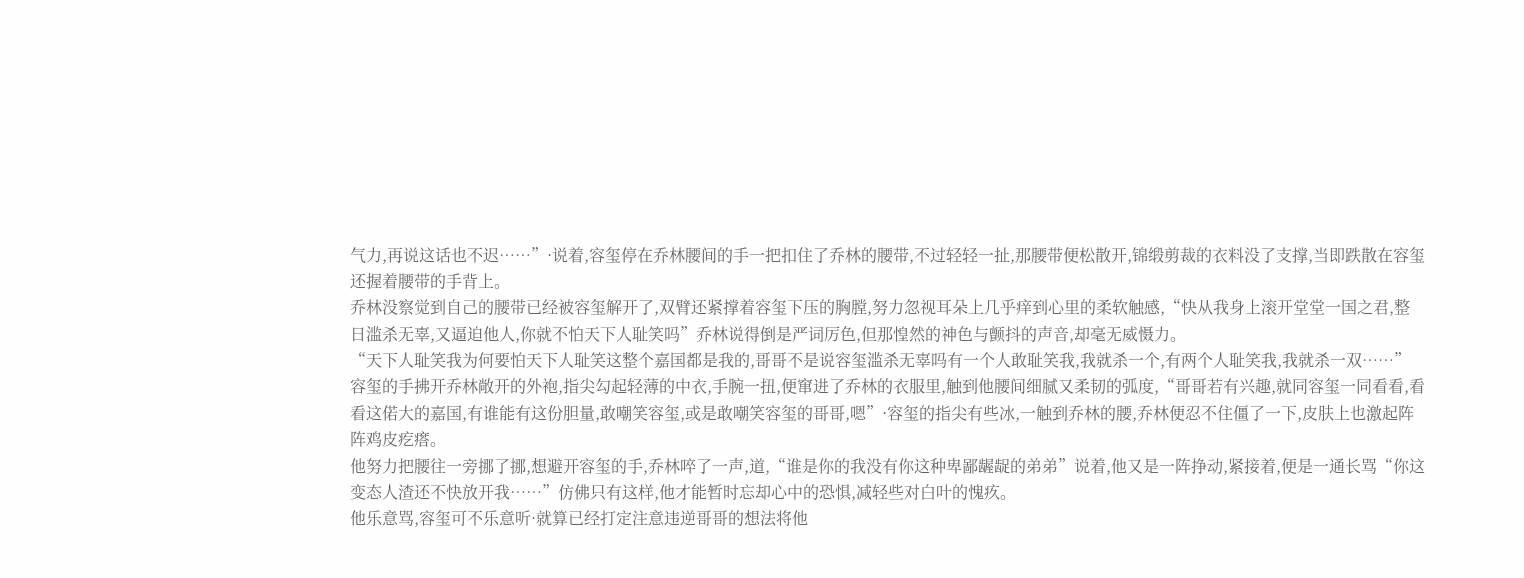气力,再说这话也不迟……”·说着,容玺停在乔林腰间的手一把扣住了乔林的腰带,不过轻轻一扯,那腰带便松散开,锦缎剪裁的衣料没了支撑,当即跌散在容玺还握着腰带的手背上。
乔林没察觉到自己的腰带已经被容玺解开了,双臂还紧撑着容玺下压的胸膛,努力忽视耳朵上几乎痒到心里的柔软触感,“快从我身上滚开堂堂一国之君,整日滥杀无辜,又逼迫他人,你就不怕天下人耻笑吗”乔林说得倒是严词厉色,但那惶然的神色与颤抖的声音,却毫无威慑力。
“天下人耻笑我为何要怕天下人耻笑这整个嘉国都是我的,哥哥不是说容玺滥杀无辜吗有一个人敢耻笑我,我就杀一个,有两个人耻笑我,我就杀一双……”容玺的手拂开乔林敞开的外袍,指尖勾起轻薄的中衣,手腕一扭,便窜进了乔林的衣服里,触到他腰间细腻又柔韧的弧度,“哥哥若有兴趣,就同容玺一同看看,看看这偌大的嘉国,有谁能有这份胆量,敢嘲笑容玺,或是敢嘲笑容玺的哥哥,嗯”·容玺的指尖有些冰,一触到乔林的腰,乔林便忍不住僵了一下,皮肤上也激起阵阵鸡皮疙瘩。
他努力把腰往一旁挪了挪,想避开容玺的手,乔林啐了一声,道,“谁是你的我没有你这种卑鄙龌龊的弟弟”说着,他又是一阵挣动,紧接着,便是一通长骂“你这变态人渣还不快放开我……”仿佛只有这样,他才能暂时忘却心中的恐惧,减轻些对白叶的愧疚。
他乐意骂,容玺可不乐意听·就算已经打定注意违逆哥哥的想法将他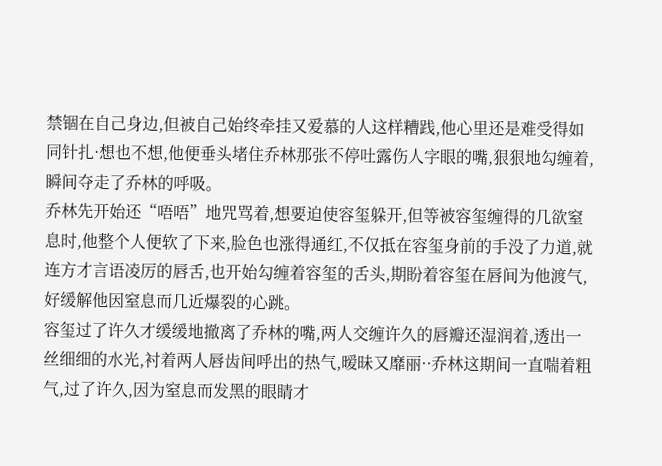禁锢在自己身边,但被自己始终牵挂又爱慕的人这样糟践,他心里还是难受得如同针扎·想也不想,他便垂头堵住乔林那张不停吐露伤人字眼的嘴,狠狠地勾缠着,瞬间夺走了乔林的呼吸。
乔林先开始还“唔唔”地咒骂着,想要迫使容玺躲开,但等被容玺缠得的几欲窒息时,他整个人便软了下来,脸色也涨得通红,不仅抵在容玺身前的手没了力道,就连方才言语凌厉的唇舌,也开始勾缠着容玺的舌头,期盼着容玺在唇间为他渡气,好缓解他因窒息而几近爆裂的心跳。
容玺过了许久才缓缓地撤离了乔林的嘴,两人交缠许久的唇瓣还湿润着,透出一丝细细的水光,衬着两人唇齿间呼出的热气,暧昧又靡丽··乔林这期间一直喘着粗气,过了许久,因为窒息而发黑的眼睛才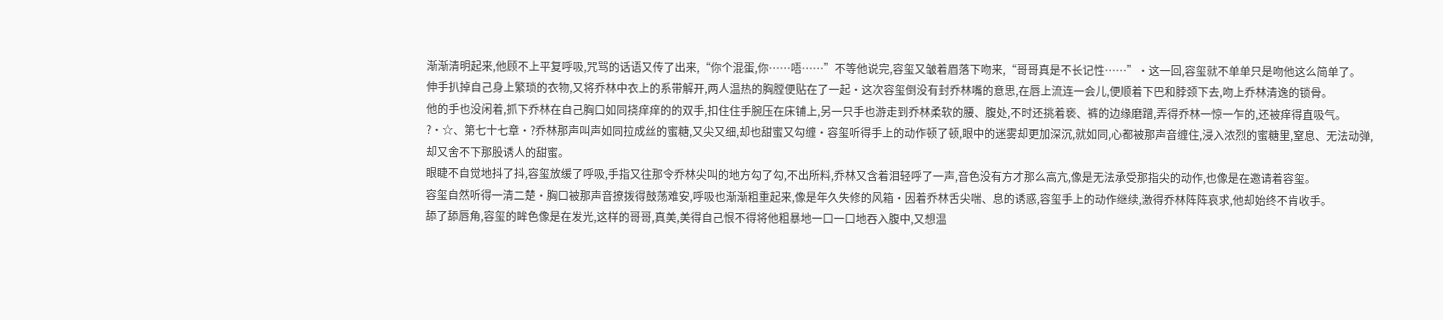渐渐清明起来,他顾不上平复呼吸,咒骂的话语又传了出来,“你个混蛋,你……唔……”不等他说完,容玺又皱着眉落下吻来,“哥哥真是不长记性……”·这一回,容玺就不单单只是吻他这么简单了。
伸手扒掉自己身上繁琐的衣物,又将乔林中衣上的系带解开,两人温热的胸膛便贴在了一起·这次容玺倒没有封乔林嘴的意思,在唇上流连一会儿,便顺着下巴和脖颈下去,吻上乔林清逸的锁骨。
他的手也没闲着,抓下乔林在自己胸口如同挠痒痒的的双手,扣住住手腕压在床铺上,另一只手也游走到乔林柔软的腰、腹处,不时还挑着亵、裤的边缘磨蹭,弄得乔林一惊一乍的,还被痒得直吸气。
?·☆、第七十七章·?乔林那声叫声如同拉成丝的蜜糖,又尖又细,却也甜蜜又勾缠·容玺听得手上的动作顿了顿,眼中的迷雾却更加深沉,就如同,心都被那声音缠住,浸入浓烈的蜜糖里,窒息、无法动弹,却又舍不下那股诱人的甜蜜。
眼睫不自觉地抖了抖,容玺放缓了呼吸,手指又往那令乔林尖叫的地方勾了勾,不出所料,乔林又含着泪轻呼了一声,音色没有方才那么高亢,像是无法承受那指尖的动作,也像是在邀请着容玺。
容玺自然听得一清二楚·胸口被那声音撩拨得鼓荡难安,呼吸也渐渐粗重起来,像是年久失修的风箱·因着乔林舌尖喘、息的诱惑,容玺手上的动作继续,激得乔林阵阵哀求,他却始终不肯收手。
舔了舔唇角,容玺的眸色像是在发光,这样的哥哥,真美,美得自己恨不得将他粗暴地一口一口地吞入腹中,又想温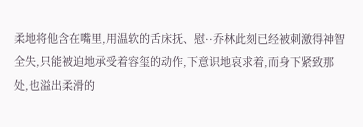柔地将他含在嘴里,用温软的舌床抚、慰··乔林此刻已经被刺激得神智全失,只能被迫地承受着容玺的动作,下意识地哀求着,而身下紧致那处,也溢出柔滑的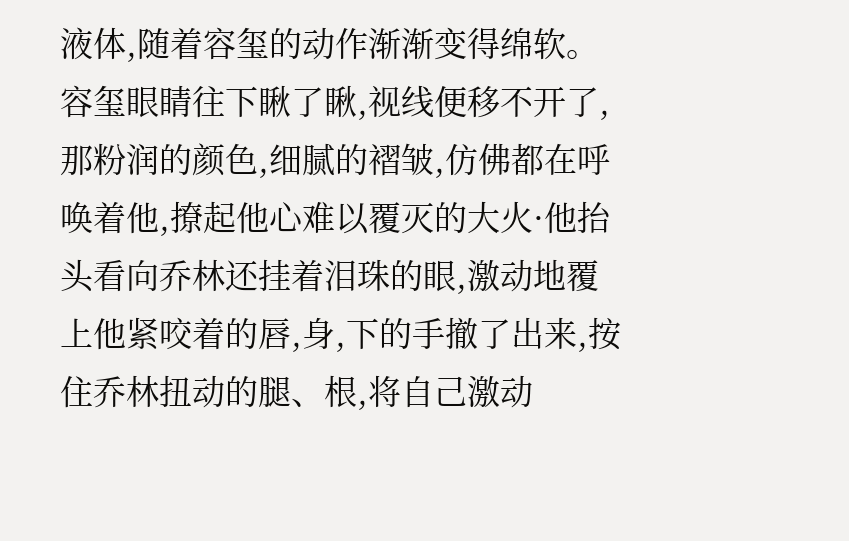液体,随着容玺的动作渐渐变得绵软。
容玺眼睛往下瞅了瞅,视线便移不开了,那粉润的颜色,细腻的褶皱,仿佛都在呼唤着他,撩起他心难以覆灭的大火·他抬头看向乔林还挂着泪珠的眼,激动地覆上他紧咬着的唇,身,下的手撤了出来,按住乔林扭动的腿、根,将自己激动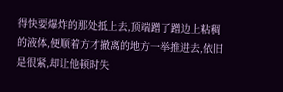得快要爆炸的那处抵上去,顶端蹭了蹭边上粘稠的液体,便顺着方才撤离的地方一举推进去,依旧是很紧,却让他顿时失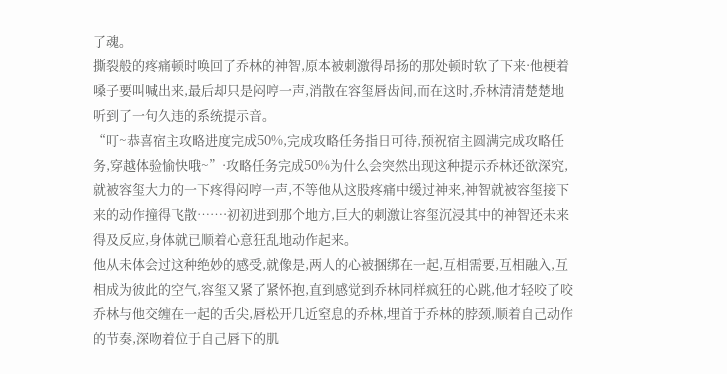了魂。
撕裂般的疼痛顿时唤回了乔林的神智,原本被刺激得昂扬的那处顿时软了下来·他梗着嗓子要叫喊出来,最后却只是闷哼一声,消散在容玺唇齿间,而在这时,乔林清清楚楚地听到了一句久违的系统提示音。
“叮~恭喜宿主攻略进度完成50%,完成攻略任务指日可待,预祝宿主圆满完成攻略任务,穿越体验愉快哦~”·攻略任务完成50%为什么会突然出现这种提示乔林还欲深究,就被容玺大力的一下疼得闷哼一声,不等他从这股疼痛中缓过神来,神智就被容玺接下来的动作撞得飞散……·初初进到那个地方,巨大的刺激让容玺沉浸其中的神智还未来得及反应,身体就已顺着心意狂乱地动作起来。
他从未体会过这种绝妙的感受,就像是,两人的心被捆绑在一起,互相需要,互相融入,互相成为彼此的空气,容玺又紧了紧怀抱,直到感觉到乔林同样疯狂的心跳,他才轻咬了咬乔林与他交缠在一起的舌尖,唇松开几近窒息的乔林,埋首于乔林的脖颈,顺着自己动作的节奏,深吻着位于自己唇下的肌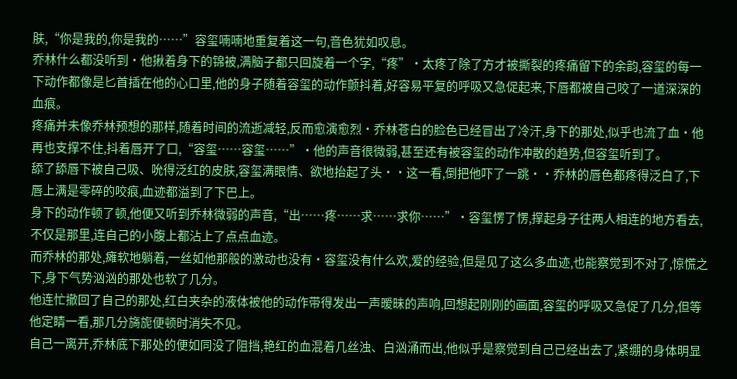肤,“你是我的,你是我的……”容玺喃喃地重复着这一句,音色犹如叹息。
乔林什么都没听到·他揪着身下的锦被,满脑子都只回旋着一个字,“疼”·太疼了除了方才被撕裂的疼痛留下的余韵,容玺的每一下动作都像是匕首插在他的心口里,他的身子随着容玺的动作颤抖着,好容易平复的呼吸又急促起来,下唇都被自己咬了一道深深的血痕。
疼痛并未像乔林预想的那样,随着时间的流逝减轻,反而愈演愈烈·乔林苍白的脸色已经冒出了冷汗,身下的那处,似乎也流了血·他再也支撑不住,抖着唇开了口,“容玺……容玺……”·他的声音很微弱,甚至还有被容玺的动作冲散的趋势,但容玺听到了。
舔了舔唇下被自己吸、吮得泛红的皮肤,容玺满眼情、欲地抬起了头··这一看,倒把他吓了一跳··乔林的唇色都疼得泛白了,下唇上满是零碎的咬痕,血迹都溢到了下巴上。
身下的动作顿了顿,他便又听到乔林微弱的声音,“出……疼……求……求你……”·容玺愣了愣,撑起身子往两人相连的地方看去,不仅是那里,连自己的小腹上都沾上了点点血迹。
而乔林的那处,瘫软地躺着,一丝如他那般的激动也没有·容玺没有什么欢,爱的经验,但是见了这么多血迹,也能察觉到不对了,惊慌之下,身下气势汹汹的那处也软了几分。
他连忙撤回了自己的那处,红白夹杂的液体被他的动作带得发出一声暧昧的声响,回想起刚刚的画面,容玺的呼吸又急促了几分,但等他定睛一看,那几分旖旎便顿时消失不见。
自己一离开,乔林底下那处的便如同没了阻挡,艳红的血混着几丝浊、白汹涌而出,他似乎是察觉到自己已经出去了,紧绷的身体明显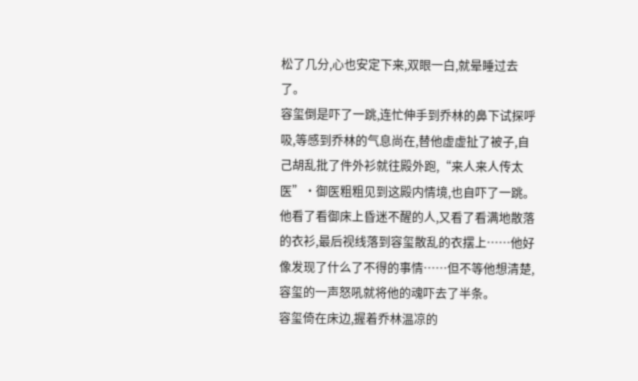松了几分,心也安定下来,双眼一白,就晕睡过去了。
容玺倒是吓了一跳,连忙伸手到乔林的鼻下试探呼吸,等感到乔林的气息尚在,替他虚虚扯了被子,自己胡乱批了件外衫就往殿外跑,“来人来人传太医”·御医粗粗见到这殿内情境,也自吓了一跳。
他看了看御床上昏迷不醒的人,又看了看满地散落的衣衫,最后视线落到容玺散乱的衣摆上……他好像发现了什么了不得的事情……但不等他想清楚,容玺的一声怒吼就将他的魂吓去了半条。
容玺倚在床边,握着乔林温凉的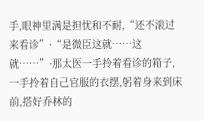手,眼神里满是担忧和不耐,“还不滚过来看诊”·“是微臣这就……这就……”·那太医一手拎着看诊的箱子,一手拎着自己官服的衣摆,躬着身来到床前,搭好乔林的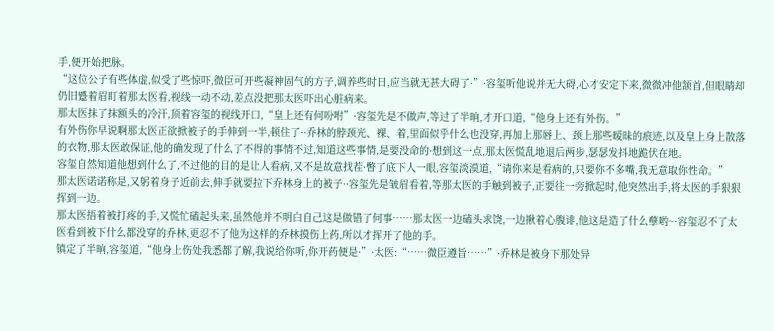手,便开始把脉。
“这位公子有些体虚,似受了些惊吓,微臣可开些凝神固气的方子,调养些时日,应当就无甚大碍了·”·容玺听他说并无大碍,心才安定下来,微微冲他颔首,但眼睛却仍旧蹙着眉盯着那太医看,视线一动不动,差点没把那太医吓出心脏病来。
那太医抹了抹额头的冷汗,顶着容玺的视线开口,“皇上还有何吩咐”·容玺先是不做声,等过了半晌,才开口道,“他身上还有外伤。”
有外伤你早说啊那太医正欲掀被子的手伸到一半,顿住了··乔林的脖颈光、裸、着,里面似乎什么也没穿,再加上那唇上、颈上那些暧昧的痕迹,以及皇上身上散落的衣物,那太医敢保证,他的确发现了什么了不得的事情不过,知道这些事情,是要没命的·想到这一点,那太医慌乱地退后两步,瑟瑟发抖地跪伏在地。
容玺自然知道他想到什么了,不过他的目的是让人看病,又不是故意找茬·瞥了底下人一眼,容玺淡漠道,“请你来是看病的,只要你不多嘴,我无意取你性命。”
那太医诺诺称是,又躬着身子近前去,伸手就要拉下乔林身上的被子··容玺先是皱眉看着,等那太医的手触到被子,正要往一旁掀起时,他突然出手,将太医的手狠狠挥到一边。
那太医捂着被打疼的手,又慌忙磕起头来,虽然他并不明白自己这是做错了何事……那太医一边磕头求饶,一边揪着心腹诽,他这是造了什么孽哟~·容玺忍不了太医看到被下什么都没穿的乔林,更忍不了他为这样的乔林摸伤上药,所以才挥开了他的手。
镇定了半晌,容玺道,“他身上伤处我悉都了解,我说给你听,你开药便是·”·太医:“……微臣遵旨……”·乔林是被身下那处异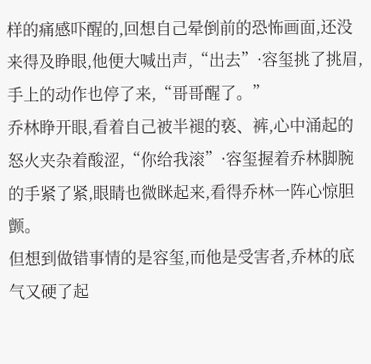样的痛感吓醒的,回想自己晕倒前的恐怖画面,还没来得及睁眼,他便大喊出声,“出去”·容玺挑了挑眉,手上的动作也停了来,“哥哥醒了。”
乔林睁开眼,看着自己被半褪的亵、裤,心中涌起的怒火夹杂着酸涩,“你给我滚”·容玺握着乔林脚腕的手紧了紧,眼睛也微眯起来,看得乔林一阵心惊胆颤。
但想到做错事情的是容玺,而他是受害者,乔林的底气又硬了起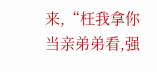来,“枉我拿你当亲弟弟看,强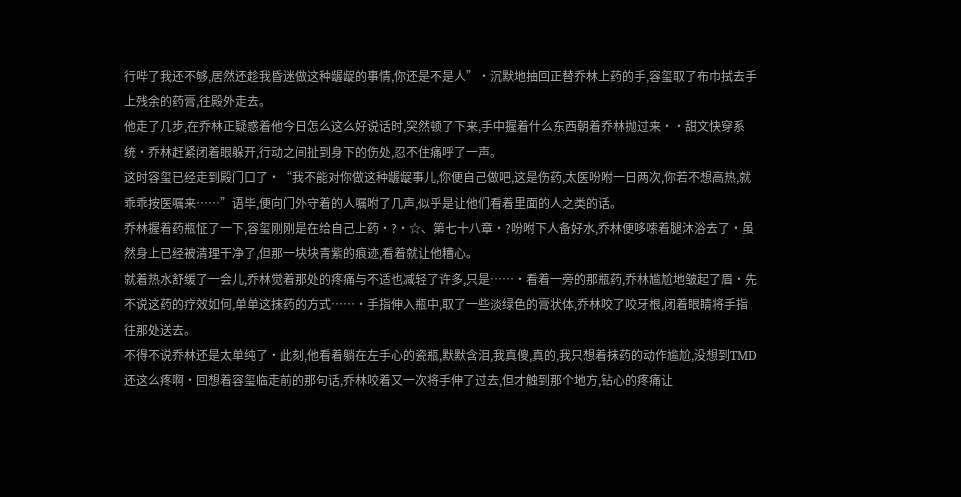行哔了我还不够,居然还趁我昏迷做这种龌龊的事情,你还是不是人”·沉默地抽回正替乔林上药的手,容玺取了布巾拭去手上残余的药膏,往殿外走去。
他走了几步,在乔林正疑惑着他今日怎么这么好说话时,突然顿了下来,手中握着什么东西朝着乔林抛过来··甜文快穿系统·乔林赶紧闭着眼躲开,行动之间扯到身下的伤处,忍不住痛呼了一声。
这时容玺已经走到殿门口了·“我不能对你做这种龌龊事儿,你便自己做吧,这是伤药,太医吩咐一日两次,你若不想高热,就乖乖按医嘱来……”语毕,便向门外守着的人嘱咐了几声,似乎是让他们看着里面的人之类的话。
乔林握着药瓶怔了一下,容玺刚刚是在给自己上药·?·☆、第七十八章·?吩咐下人备好水,乔林便哆嗦着腿沐浴去了·虽然身上已经被清理干净了,但那一块块青紫的痕迹,看着就让他糟心。
就着热水舒缓了一会儿,乔林觉着那处的疼痛与不适也减轻了许多,只是……·看着一旁的那瓶药,乔林尴尬地皱起了眉·先不说这药的疗效如何,单单这抹药的方式……·手指伸入瓶中,取了一些淡绿色的膏状体,乔林咬了咬牙根,闭着眼睛将手指往那处送去。
不得不说乔林还是太单纯了·此刻,他看着躺在左手心的瓷瓶,默默含泪,我真傻,真的,我只想着抹药的动作尴尬,没想到TMD还这么疼啊·回想着容玺临走前的那句话,乔林咬着又一次将手伸了过去,但才触到那个地方,钻心的疼痛让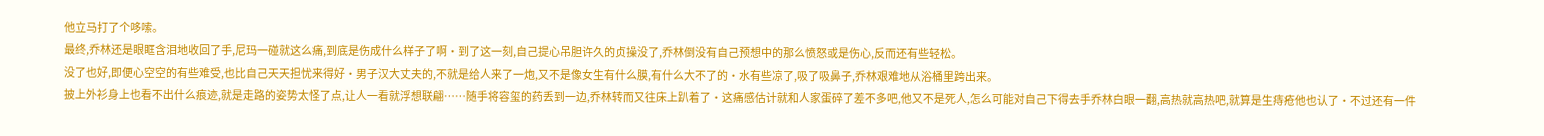他立马打了个哆嗦。
最终,乔林还是眼眶含泪地收回了手,尼玛一碰就这么痛,到底是伤成什么样子了啊·到了这一刻,自己提心吊胆许久的贞操没了,乔林倒没有自己预想中的那么愤怒或是伤心,反而还有些轻松。
没了也好,即便心空空的有些难受,也比自己天天担忧来得好·男子汉大丈夫的,不就是给人来了一炮,又不是像女生有什么膜,有什么大不了的·水有些凉了,吸了吸鼻子,乔林艰难地从浴桶里跨出来。
披上外衫身上也看不出什么痕迹,就是走路的姿势太怪了点,让人一看就浮想联翩……随手将容玺的药丢到一边,乔林转而又往床上趴着了·这痛感估计就和人家蛋碎了差不多吧,他又不是死人,怎么可能对自己下得去手乔林白眼一翻,高热就高热吧,就算是生痔疮他也认了·不过还有一件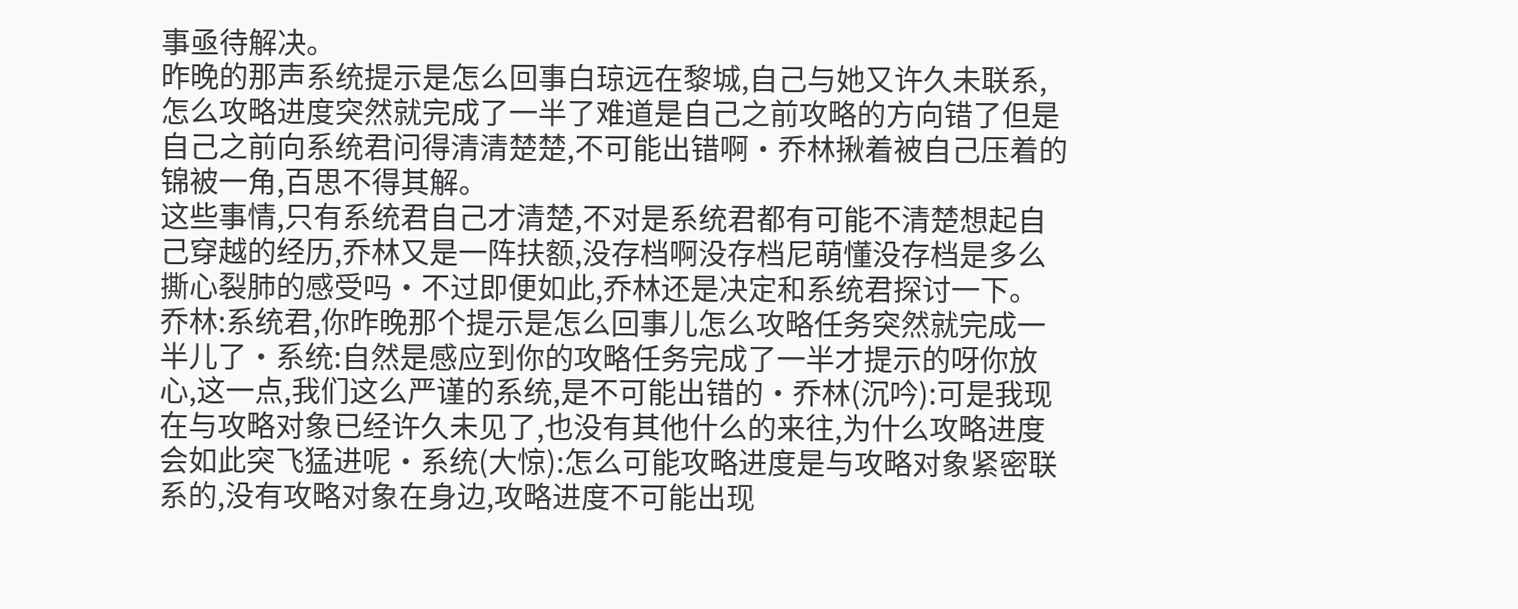事亟待解决。
昨晚的那声系统提示是怎么回事白琼远在黎城,自己与她又许久未联系,怎么攻略进度突然就完成了一半了难道是自己之前攻略的方向错了但是自己之前向系统君问得清清楚楚,不可能出错啊·乔林揪着被自己压着的锦被一角,百思不得其解。
这些事情,只有系统君自己才清楚,不对是系统君都有可能不清楚想起自己穿越的经历,乔林又是一阵扶额,没存档啊没存档尼萌懂没存档是多么撕心裂肺的感受吗·不过即便如此,乔林还是决定和系统君探讨一下。
乔林:系统君,你昨晚那个提示是怎么回事儿怎么攻略任务突然就完成一半儿了·系统:自然是感应到你的攻略任务完成了一半才提示的呀你放心,这一点,我们这么严谨的系统,是不可能出错的·乔林(沉吟):可是我现在与攻略对象已经许久未见了,也没有其他什么的来往,为什么攻略进度会如此突飞猛进呢·系统(大惊):怎么可能攻略进度是与攻略对象紧密联系的,没有攻略对象在身边,攻略进度不可能出现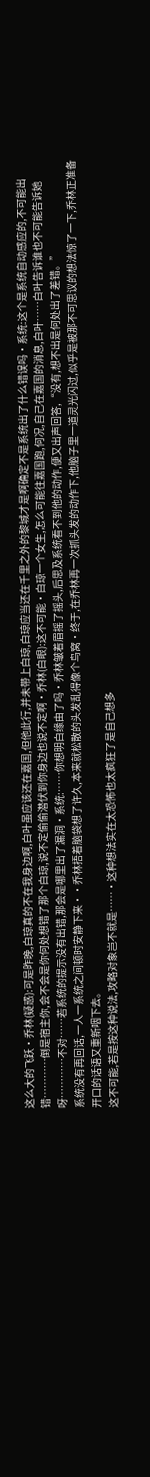这么大的飞跃·乔林(疑惑):可是昨晚,白琼真的不在我身边啊,白叶虽应该还在嘉国,但他此行,并未带上白琼,白琼应当还在千里之外的黎城才是啊确定不是系统出了什么错误吗·系统:这个是系统自动感应的,不可能出错…………倒是宿主你,会不会是你何处想错了那个白琼,说不定偷偷潜伏到你身边也说不定啊·乔林(白眼):这不可能·白琼一个女生,怎么可能往嘉国跑,何况,自己在嘉国的消息,白叶……白叶告诉谁也不可能告诉她呀…………不对……若系统的提示没有出错,那会是哪里出了漏洞·系统:……你想明白缘由了吗·乔林皱着眉摇了摇头,后思及系统看不到他的动作,便又出声回答,“没有,想不出是何处出了差错。”
系统没有再回话,一人一系统之间顿时安静下来··乔林捂着脑袋想了许久,本来就松散的头发乱得像个鸟窝·终于,在乔林再一次抓头发的动作下,他脑子里一道灵光闪过,似乎是被那不可思议的想法惊了一下,乔林正准备开口的话语又重新咽下去。
这不可能,若是按这种说法,攻略对象岂不就是……·这种想法实在太恐怖也太疯狂了是自己想多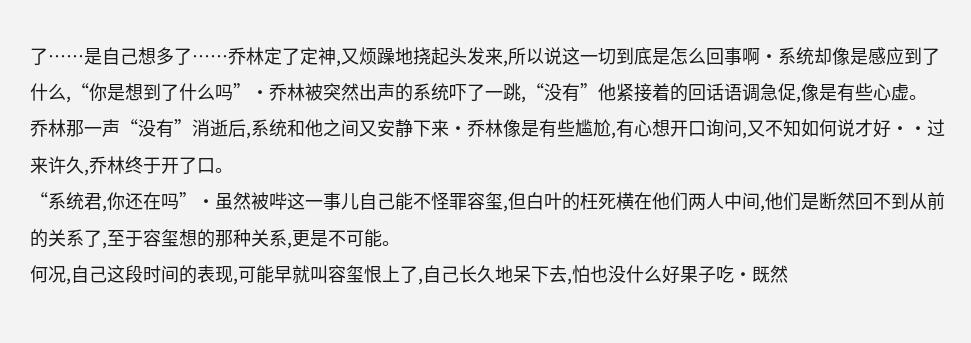了……是自己想多了……乔林定了定神,又烦躁地挠起头发来,所以说这一切到底是怎么回事啊·系统却像是感应到了什么,“你是想到了什么吗”·乔林被突然出声的系统吓了一跳,“没有”他紧接着的回话语调急促,像是有些心虚。
乔林那一声“没有”消逝后,系统和他之间又安静下来·乔林像是有些尴尬,有心想开口询问,又不知如何说才好··过来许久,乔林终于开了口。
“系统君,你还在吗”·虽然被哔这一事儿自己能不怪罪容玺,但白叶的枉死横在他们两人中间,他们是断然回不到从前的关系了,至于容玺想的那种关系,更是不可能。
何况,自己这段时间的表现,可能早就叫容玺恨上了,自己长久地呆下去,怕也没什么好果子吃·既然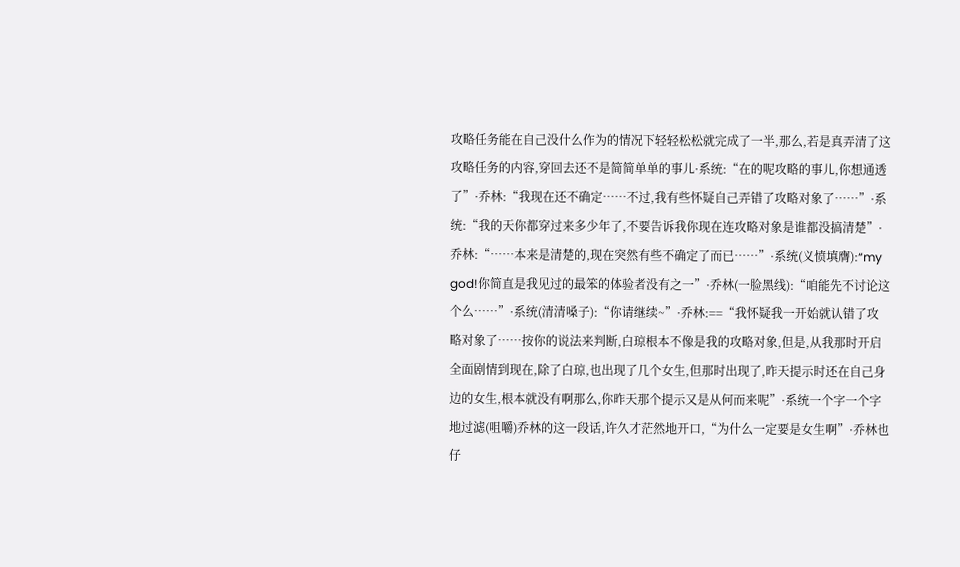攻略任务能在自己没什么作为的情况下轻轻松松就完成了一半,那么,若是真弄清了这攻略任务的内容,穿回去还不是简简单单的事儿·系统:“在的呢攻略的事儿,你想通透了”·乔林:“我现在还不确定……不过,我有些怀疑自己弄错了攻略对象了……”·系统:“我的天你都穿过来多少年了,不要告诉我你现在连攻略对象是谁都没搞清楚”·乔林:“……本来是清楚的,现在突然有些不确定了而已……”·系统(义愤填膺):“my god!你简直是我见过的最笨的体验者没有之一”·乔林(一脸黑线):“咱能先不讨论这个么……”·系统(清清嗓子):“你请继续~”·乔林:==“我怀疑我一开始就认错了攻略对象了……按你的说法来判断,白琼根本不像是我的攻略对象,但是,从我那时开启全面剧情到现在,除了白琼,也出现了几个女生,但那时出现了,昨天提示时还在自己身边的女生,根本就没有啊那么,你昨天那个提示又是从何而来呢”·系统一个字一个字地过滤(咀嚼)乔林的这一段话,许久才茫然地开口,“为什么一定要是女生啊”·乔林也仔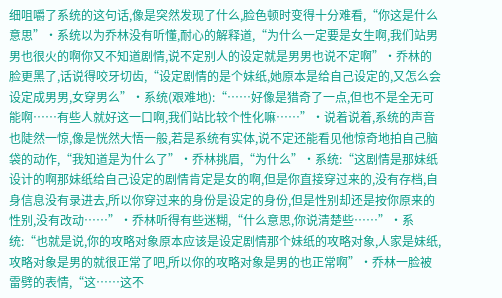细咀嚼了系统的这句话,像是突然发现了什么,脸色顿时变得十分难看,“你这是什么意思”·系统以为乔林没有听懂,耐心的解释道,“为什么一定要是女生啊,我们站男男也很火的啊你又不知道剧情,说不定别人的设定就是男男也说不定啊”·乔林的脸更黑了,话说得咬牙切齿,“设定剧情的是个妹纸,她原本是给自己设定的,又怎么会设定成男男,女穿男么”·系统(艰难地):“……好像是猎奇了一点,但也不是全无可能啊……有些人就好这一口啊,我们站比较个性化嘛……”·说着说着,系统的声音也陡然一惊,像是恍然大悟一般,若是系统有实体,说不定还能看见他惊奇地拍自己脑袋的动作,“我知道是为什么了”·乔林挑眉,“为什么”·系统:“这剧情是那妹纸设计的啊那妹纸给自己设定的剧情肯定是女的啊,但是你直接穿过来的,没有存档,自身信息没有录进去,所以你穿过来的身份是设定的身份,但是性别却还是按你原来的性别,没有改动……”·乔林听得有些迷糊,“什么意思,你说清楚些……”·系统:“也就是说,你的攻略对象原本应该是设定剧情那个妹纸的攻略对象,人家是妹纸,攻略对象是男的就很正常了吧,所以你的攻略对象是男的也正常啊”·乔林一脸被雷劈的表情,“这……这不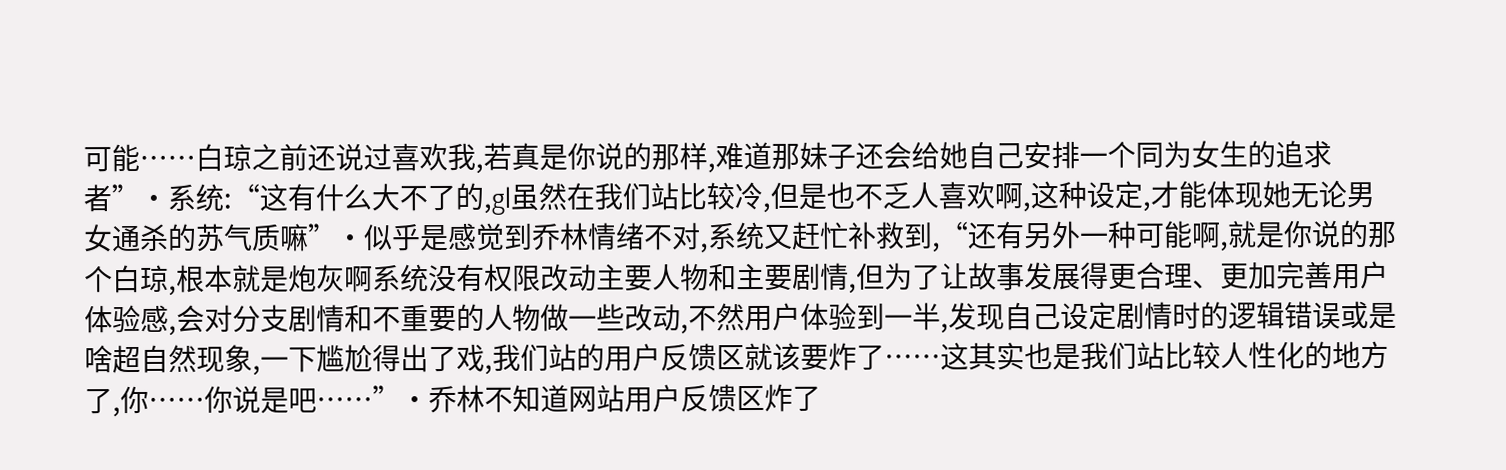可能……白琼之前还说过喜欢我,若真是你说的那样,难道那妹子还会给她自己安排一个同为女生的追求者”·系统:“这有什么大不了的,gl虽然在我们站比较冷,但是也不乏人喜欢啊,这种设定,才能体现她无论男女通杀的苏气质嘛”·似乎是感觉到乔林情绪不对,系统又赶忙补救到,“还有另外一种可能啊,就是你说的那个白琼,根本就是炮灰啊系统没有权限改动主要人物和主要剧情,但为了让故事发展得更合理、更加完善用户体验感,会对分支剧情和不重要的人物做一些改动,不然用户体验到一半,发现自己设定剧情时的逻辑错误或是啥超自然现象,一下尴尬得出了戏,我们站的用户反馈区就该要炸了……这其实也是我们站比较人性化的地方了,你……你说是吧……”·乔林不知道网站用户反馈区炸了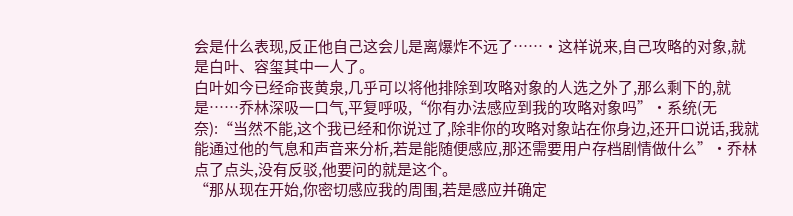会是什么表现,反正他自己这会儿是离爆炸不远了……·这样说来,自己攻略的对象,就是白叶、容玺其中一人了。
白叶如今已经命丧黄泉,几乎可以将他排除到攻略对象的人选之外了,那么剩下的,就是……乔林深吸一口气,平复呼吸,“你有办法感应到我的攻略对象吗”·系统(无奈):“当然不能,这个我已经和你说过了,除非你的攻略对象站在你身边,还开口说话,我就能通过他的气息和声音来分析,若是能随便感应,那还需要用户存档剧情做什么”·乔林点了点头,没有反驳,他要问的就是这个。
“那从现在开始,你密切感应我的周围,若是感应并确定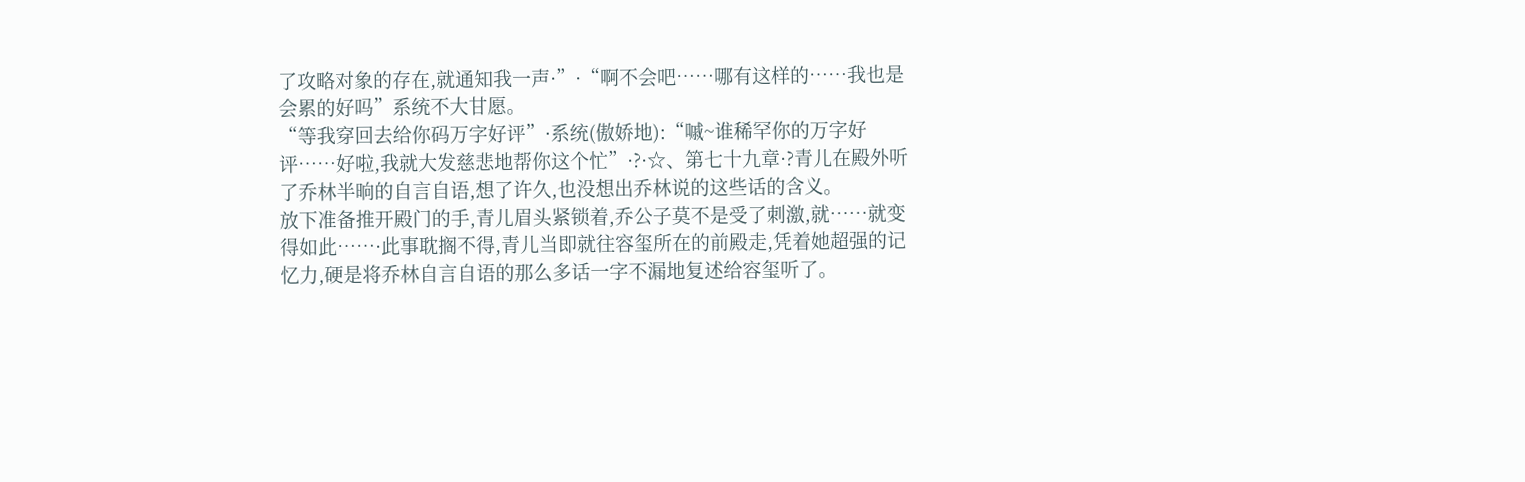了攻略对象的存在,就通知我一声·”·“啊不会吧……哪有这样的……我也是会累的好吗”系统不大甘愿。
“等我穿回去给你码万字好评”·系统(傲娇地):“嘁~谁稀罕你的万字好评……好啦,我就大发慈悲地帮你这个忙”·?·☆、第七十九章·?青儿在殿外听了乔林半晌的自言自语,想了许久,也没想出乔林说的这些话的含义。
放下准备推开殿门的手,青儿眉头紧锁着,乔公子莫不是受了刺激,就……就变得如此……·此事耽搁不得,青儿当即就往容玺所在的前殿走,凭着她超强的记忆力,硬是将乔林自言自语的那么多话一字不漏地复述给容玺听了。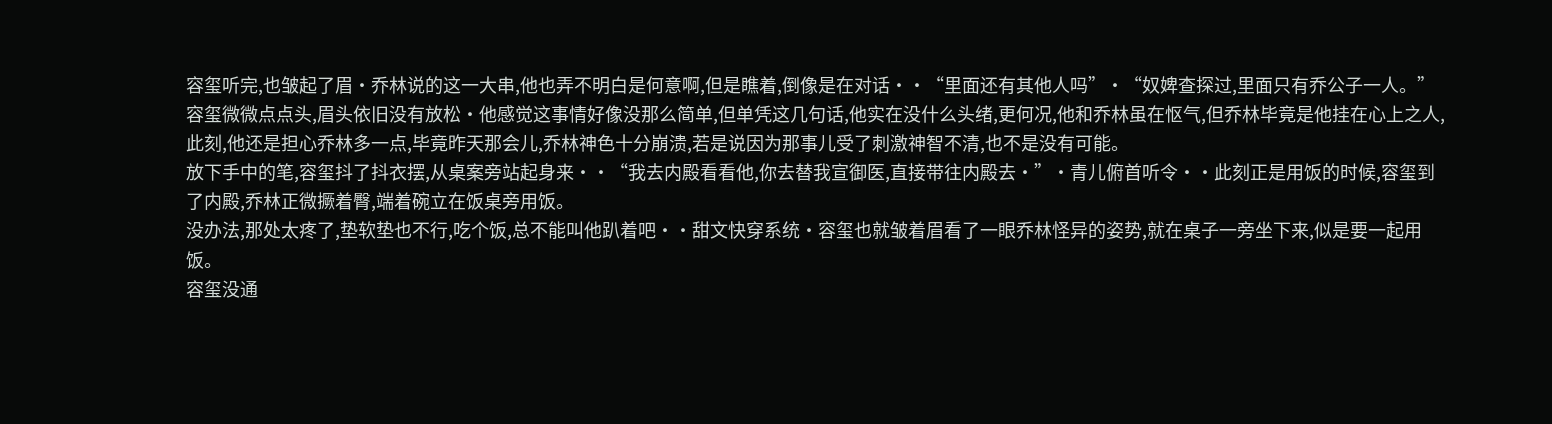容玺听完,也皱起了眉·乔林说的这一大串,他也弄不明白是何意啊,但是瞧着,倒像是在对话··“里面还有其他人吗”·“奴婢查探过,里面只有乔公子一人。”
容玺微微点点头,眉头依旧没有放松·他感觉这事情好像没那么简单,但单凭这几句话,他实在没什么头绪,更何况,他和乔林虽在怄气,但乔林毕竟是他挂在心上之人,此刻,他还是担心乔林多一点,毕竟昨天那会儿,乔林神色十分崩溃,若是说因为那事儿受了刺激神智不清,也不是没有可能。
放下手中的笔,容玺抖了抖衣摆,从桌案旁站起身来··“我去内殿看看他,你去替我宣御医,直接带往内殿去·”·青儿俯首听令··此刻正是用饭的时候,容玺到了内殿,乔林正微撅着臀,端着碗立在饭桌旁用饭。
没办法,那处太疼了,垫软垫也不行,吃个饭,总不能叫他趴着吧··甜文快穿系统·容玺也就皱着眉看了一眼乔林怪异的姿势,就在桌子一旁坐下来,似是要一起用饭。
容玺没通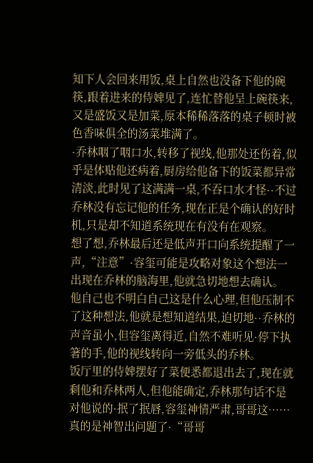知下人会回来用饭,桌上自然也没备下他的碗筷,跟着进来的侍婢见了,连忙替他呈上碗筷来,又是盛饭又是加菜,原本稀稀落落的桌子顿时被色香味俱全的汤菜堆满了。
·乔林咽了咽口水,转移了视线,他那处还伤着,似乎是体贴他还病着,厨房给他备下的饭菜都异常清淡,此时见了这满满一桌,不吞口水才怪··不过乔林没有忘记他的任务,现在正是个确认的好时机,只是却不知道系统现在有没有在观察。
想了想,乔林最后还是低声开口向系统提醒了一声,“注意”·容玺可能是攻略对象这个想法一出现在乔林的脑海里,他就急切地想去确认。
他自己也不明白自己这是什么心理,但他压制不了这种想法,他就是想知道结果,迫切地··乔林的声音虽小,但容玺离得近,自然不难听见·停下执箸的手,他的视线转向一旁低头的乔林。
饭厅里的侍婢摆好了菜便悉都退出去了,现在就剩他和乔林两人,但他能确定,乔林那句话不是对他说的·抿了抿唇,容玺神情严肃,哥哥这……真的是神智出问题了·“哥哥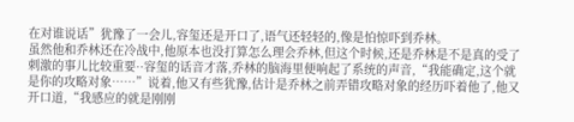在对谁说话”犹豫了一会儿,容玺还是开口了,语气还轻轻的,像是怕惊吓到乔林。
虽然他和乔林还在冷战中,他原本也没打算怎么理会乔林,但这个时候,还是乔林是不是真的受了刺激的事儿比较重要··容玺的话音才落,乔林的脑海里便响起了系统的声音,“我能确定,这个就是你的攻略对象……”说着,他又有些犹豫,估计是乔林之前弄错攻略对象的经历吓着他了,他又开口道,“我感应的就是刚刚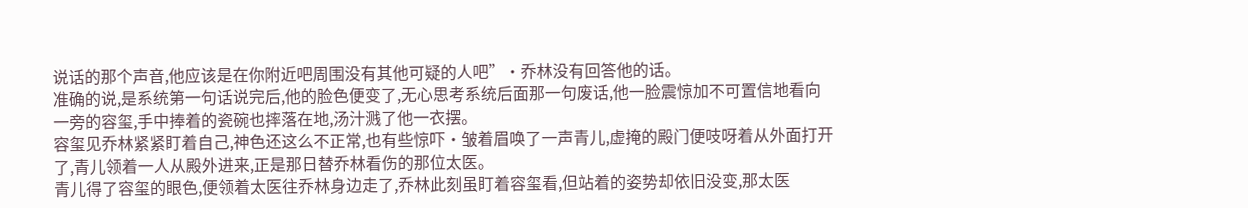说话的那个声音,他应该是在你附近吧周围没有其他可疑的人吧”·乔林没有回答他的话。
准确的说,是系统第一句话说完后,他的脸色便变了,无心思考系统后面那一句废话,他一脸震惊加不可置信地看向一旁的容玺,手中捧着的瓷碗也摔落在地,汤汁溅了他一衣摆。
容玺见乔林紧紧盯着自己,神色还这么不正常,也有些惊吓·皱着眉唤了一声青儿,虚掩的殿门便吱呀着从外面打开了,青儿领着一人从殿外进来,正是那日替乔林看伤的那位太医。
青儿得了容玺的眼色,便领着太医往乔林身边走了,乔林此刻虽盯着容玺看,但站着的姿势却依旧没变,那太医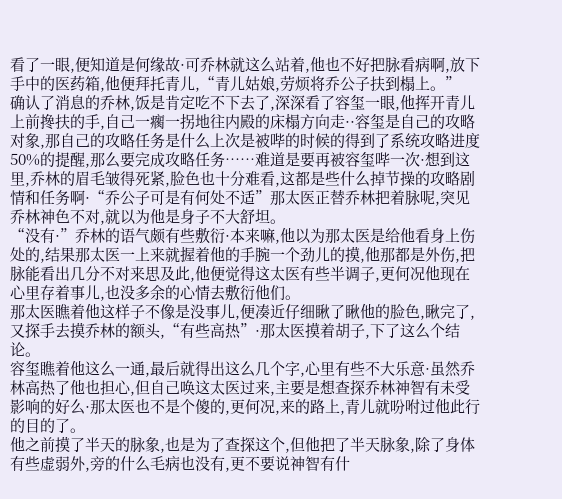看了一眼,便知道是何缘故·可乔林就这么站着,他也不好把脉看病啊,放下手中的医药箱,他便拜托青儿,“青儿姑娘,劳烦将乔公子扶到榻上。”
确认了消息的乔林,饭是肯定吃不下去了,深深看了容玺一眼,他挥开青儿上前搀扶的手,自己一瘸一拐地往内殿的床榻方向走··容玺是自己的攻略对象,那自己的攻略任务是什么上次是被哔的时候的得到了系统攻略进度50%的提醒,那么要完成攻略任务……难道是要再被容玺哔一次·想到这里,乔林的眉毛皱得死紧,脸色也十分难看,这都是些什么掉节操的攻略剧情和任务啊·“乔公子可是有何处不适”那太医正替乔林把着脉呢,突见乔林神色不对,就以为他是身子不大舒坦。
“没有·”乔林的语气颇有些敷衍·本来嘛,他以为那太医是给他看身上伤处的,结果那太医一上来就握着他的手腕一个劲儿的摸,他那都是外伤,把脉能看出几分不对来思及此,他便觉得这太医有些半调子,更何况他现在心里存着事儿,也没多余的心情去敷衍他们。
那太医瞧着他这样子不像是没事儿,便凑近仔细瞅了瞅他的脸色,瞅完了,又探手去摸乔林的额头,“有些高热”·那太医摸着胡子,下了这么个结论。
容玺瞧着他这么一通,最后就得出这么几个字,心里有些不大乐意·虽然乔林高热了他也担心,但自己唤这太医过来,主要是想查探乔林神智有未受影响的好么·那太医也不是个傻的,更何况,来的路上,青儿就吩咐过他此行的目的了。
他之前摸了半天的脉象,也是为了查探这个,但他把了半天脉象,除了身体有些虚弱外,旁的什么毛病也没有,更不要说神智有什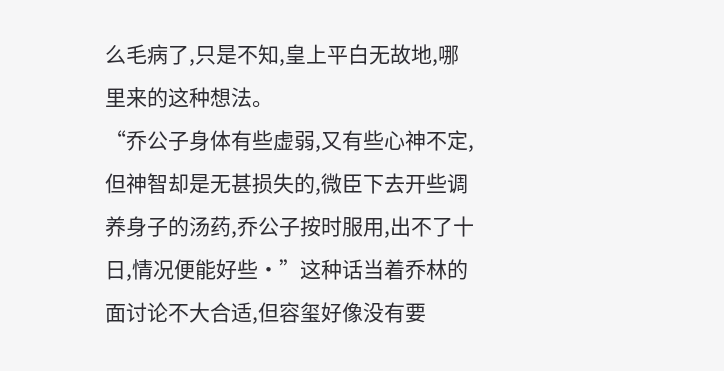么毛病了,只是不知,皇上平白无故地,哪里来的这种想法。
“乔公子身体有些虚弱,又有些心神不定,但神智却是无甚损失的,微臣下去开些调养身子的汤药,乔公子按时服用,出不了十日,情况便能好些·”这种话当着乔林的面讨论不大合适,但容玺好像没有要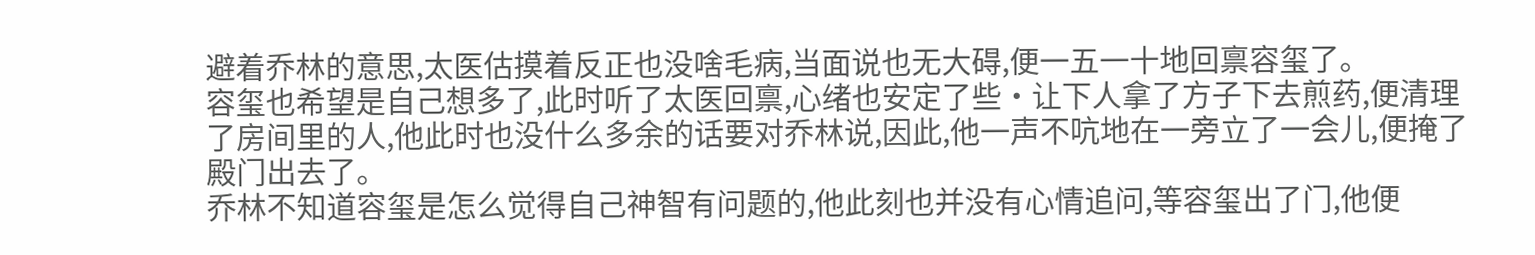避着乔林的意思,太医估摸着反正也没啥毛病,当面说也无大碍,便一五一十地回禀容玺了。
容玺也希望是自己想多了,此时听了太医回禀,心绪也安定了些·让下人拿了方子下去煎药,便清理了房间里的人,他此时也没什么多余的话要对乔林说,因此,他一声不吭地在一旁立了一会儿,便掩了殿门出去了。
乔林不知道容玺是怎么觉得自己神智有问题的,他此刻也并没有心情追问,等容玺出了门,他便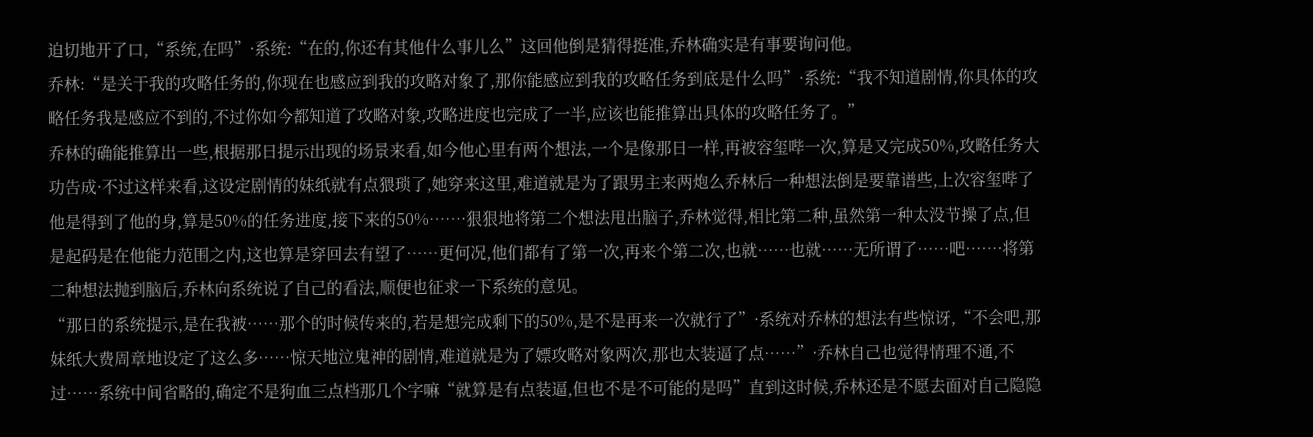迫切地开了口,“系统,在吗”·系统:“在的,你还有其他什么事儿么”这回他倒是猜得挺准,乔林确实是有事要询问他。
乔林:“是关于我的攻略任务的,你现在也感应到我的攻略对象了,那你能感应到我的攻略任务到底是什么吗”·系统:“我不知道剧情,你具体的攻略任务我是感应不到的,不过你如今都知道了攻略对象,攻略进度也完成了一半,应该也能推算出具体的攻略任务了。”
乔林的确能推算出一些,根据那日提示出现的场景来看,如今他心里有两个想法,一个是像那日一样,再被容玺哔一次,算是又完成50%,攻略任务大功告成·不过这样来看,这设定剧情的妹纸就有点猥琐了,她穿来这里,难道就是为了跟男主来两炮么乔林后一种想法倒是要靠谱些,上次容玺哔了他是得到了他的身,算是50%的任务进度,接下来的50%……·狠狠地将第二个想法甩出脑子,乔林觉得,相比第二种,虽然第一种太没节操了点,但是起码是在他能力范围之内,这也算是穿回去有望了……更何况,他们都有了第一次,再来个第二次,也就……也就……无所谓了……吧……·将第二种想法抛到脑后,乔林向系统说了自己的看法,顺便也征求一下系统的意见。
“那日的系统提示,是在我被……那个的时候传来的,若是想完成剩下的50%,是不是再来一次就行了”·系统对乔林的想法有些惊讶,“不会吧,那妹纸大费周章地设定了这么多……惊天地泣鬼神的剧情,难道就是为了嫖攻略对象两次,那也太装逼了点……”·乔林自己也觉得情理不通,不过……系统中间省略的,确定不是狗血三点档那几个字嘛“就算是有点装逼,但也不是不可能的是吗”直到这时候,乔林还是不愿去面对自己隐隐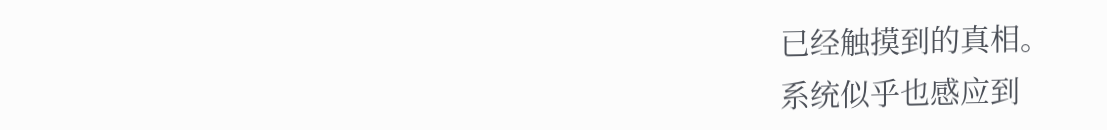已经触摸到的真相。
系统似乎也感应到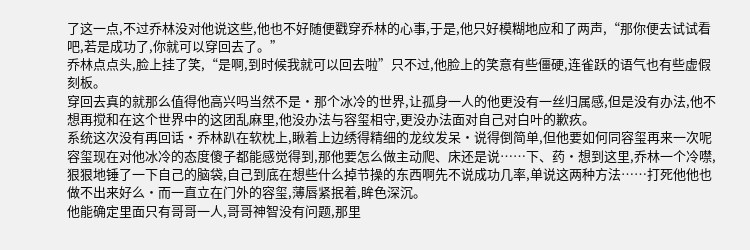了这一点,不过乔林没对他说这些,他也不好随便戳穿乔林的心事,于是,他只好模糊地应和了两声,“那你便去试试看吧,若是成功了,你就可以穿回去了。”
乔林点点头,脸上挂了笑,“是啊,到时候我就可以回去啦”只不过,他脸上的笑意有些僵硬,连雀跃的语气也有些虚假刻板。
穿回去真的就那么值得他高兴吗当然不是·那个冰冷的世界,让孤身一人的他更没有一丝归属感,但是没有办法,他不想再搅和在这个世界中的这团乱麻里,他没办法与容玺相守,更没办法面对自己对白叶的歉疚。
系统这次没有再回话·乔林趴在软枕上,瞅着上边绣得精细的龙纹发呆·说得倒简单,但他要如何同容玺再来一次呢容玺现在对他冰冷的态度傻子都能感觉得到,那他要怎么做主动爬、床还是说……下、药·想到这里,乔林一个冷噤,狠狠地锤了一下自己的脑袋,自己到底在想些什么掉节操的东西啊先不说成功几率,单说这两种方法……打死他他也做不出来好么·而一直立在门外的容玺,薄唇紧抿着,眸色深沉。
他能确定里面只有哥哥一人,哥哥神智没有问题,那里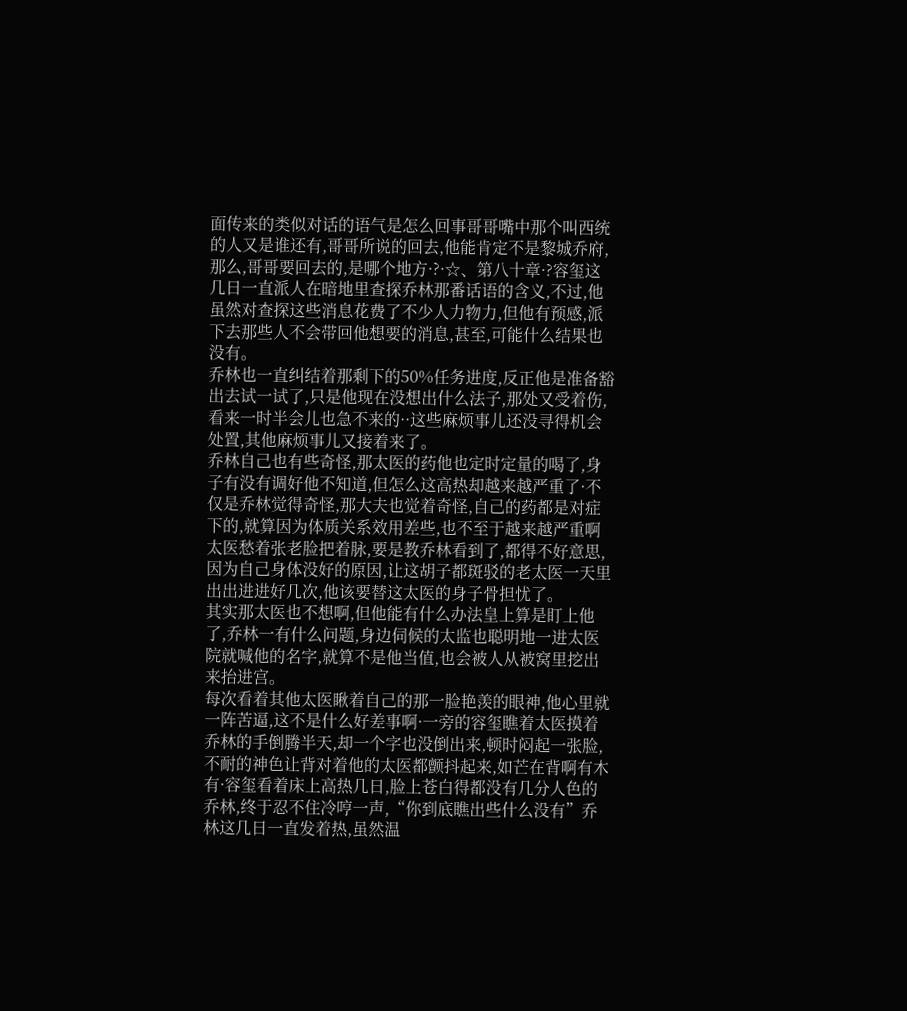面传来的类似对话的语气是怎么回事哥哥嘴中那个叫西统的人又是谁还有,哥哥所说的回去,他能肯定不是黎城乔府,那么,哥哥要回去的,是哪个地方·?·☆、第八十章·?容玺这几日一直派人在暗地里查探乔林那番话语的含义,不过,他虽然对查探这些消息花费了不少人力物力,但他有预感,派下去那些人不会带回他想要的消息,甚至,可能什么结果也没有。
乔林也一直纠结着那剩下的50%任务进度,反正他是准备豁出去试一试了,只是他现在没想出什么法子,那处又受着伤,看来一时半会儿也急不来的··这些麻烦事儿还没寻得机会处置,其他麻烦事儿又接着来了。
乔林自己也有些奇怪,那太医的药他也定时定量的喝了,身子有没有调好他不知道,但怎么这高热却越来越严重了·不仅是乔林觉得奇怪,那大夫也觉着奇怪,自己的药都是对症下的,就算因为体质关系效用差些,也不至于越来越严重啊太医愁着张老脸把着脉,要是教乔林看到了,都得不好意思,因为自己身体没好的原因,让这胡子都斑驳的老太医一天里出出进进好几次,他该要替这太医的身子骨担忧了。
其实那太医也不想啊,但他能有什么办法皇上算是盯上他了,乔林一有什么问题,身边伺候的太监也聪明地一进太医院就喊他的名字,就算不是他当值,也会被人从被窝里挖出来抬进宫。
每次看着其他太医瞅着自己的那一脸艳羡的眼神,他心里就一阵苦逼,这不是什么好差事啊·一旁的容玺瞧着太医摸着乔林的手倒腾半天,却一个字也没倒出来,顿时闷起一张脸,不耐的神色让背对着他的太医都颤抖起来,如芒在背啊有木有·容玺看着床上高热几日,脸上苍白得都没有几分人色的乔林,终于忍不住冷哼一声,“你到底瞧出些什么没有”乔林这几日一直发着热,虽然温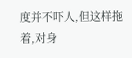度并不吓人,但这样拖着,对身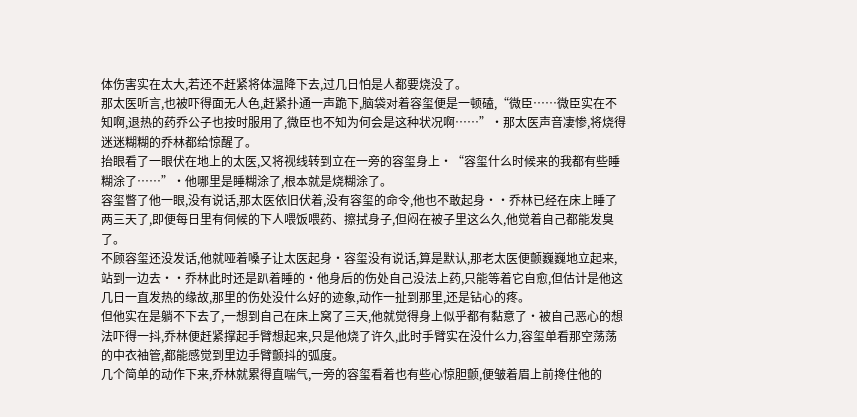体伤害实在太大,若还不赶紧将体温降下去,过几日怕是人都要烧没了。
那太医听言,也被吓得面无人色,赶紧扑通一声跪下,脑袋对着容玺便是一顿磕,“微臣……微臣实在不知啊,退热的药乔公子也按时服用了,微臣也不知为何会是这种状况啊……”·那太医声音凄惨,将烧得迷迷糊糊的乔林都给惊醒了。
抬眼看了一眼伏在地上的太医,又将视线转到立在一旁的容玺身上·“容玺什么时候来的我都有些睡糊涂了……”·他哪里是睡糊涂了,根本就是烧糊涂了。
容玺瞥了他一眼,没有说话,那太医依旧伏着,没有容玺的命令,他也不敢起身··乔林已经在床上睡了两三天了,即便每日里有伺候的下人喂饭喂药、擦拭身子,但闷在被子里这么久,他觉着自己都能发臭了。
不顾容玺还没发话,他就哑着嗓子让太医起身·容玺没有说话,算是默认,那老太医便颤巍巍地立起来,站到一边去··乔林此时还是趴着睡的·他身后的伤处自己没法上药,只能等着它自愈,但估计是他这几日一直发热的缘故,那里的伤处没什么好的迹象,动作一扯到那里,还是钻心的疼。
但他实在是躺不下去了,一想到自己在床上窝了三天,他就觉得身上似乎都有黏意了·被自己恶心的想法吓得一抖,乔林便赶紧撑起手臂想起来,只是他烧了许久,此时手臂实在没什么力,容玺单看那空荡荡的中衣袖管,都能感觉到里边手臂颤抖的弧度。
几个简单的动作下来,乔林就累得直喘气,一旁的容玺看着也有些心惊胆颤,便皱着眉上前搀住他的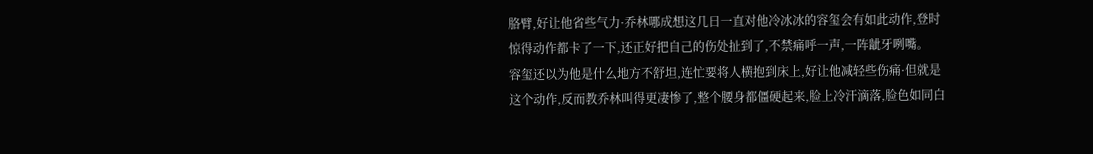胳臂,好让他省些气力·乔林哪成想这几日一直对他冷冰冰的容玺会有如此动作,登时惊得动作都卡了一下,还正好把自己的伤处扯到了,不禁痛呼一声,一阵龇牙咧嘴。
容玺还以为他是什么地方不舒坦,连忙要将人横抱到床上,好让他减轻些伤痛·但就是这个动作,反而教乔林叫得更凄惨了,整个腰身都僵硬起来,脸上冷汗滴落,脸色如同白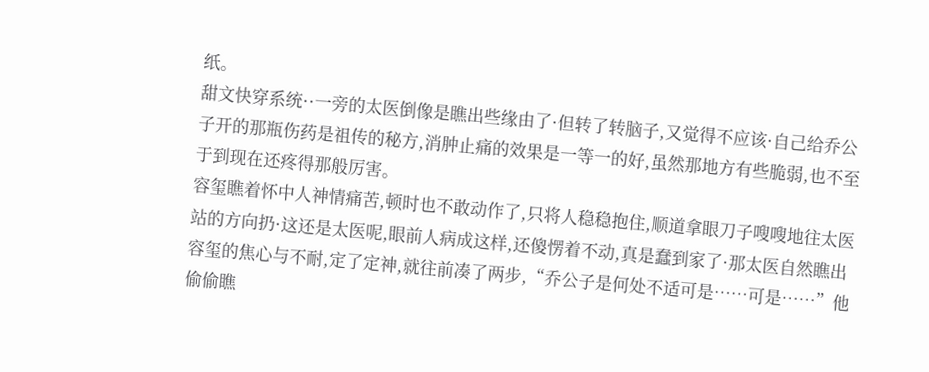纸。
甜文快穿系统··一旁的太医倒像是瞧出些缘由了·但转了转脑子,又觉得不应该·自己给乔公子开的那瓶伤药是祖传的秘方,消肿止痛的效果是一等一的好,虽然那地方有些脆弱,也不至于到现在还疼得那般厉害。
容玺瞧着怀中人神情痛苦,顿时也不敢动作了,只将人稳稳抱住,顺道拿眼刀子嗖嗖地往太医站的方向扔·这还是太医呢,眼前人病成这样,还傻愣着不动,真是蠢到家了·那太医自然瞧出容玺的焦心与不耐,定了定神,就往前凑了两步,“乔公子是何处不适可是……可是……”他偷偷瞧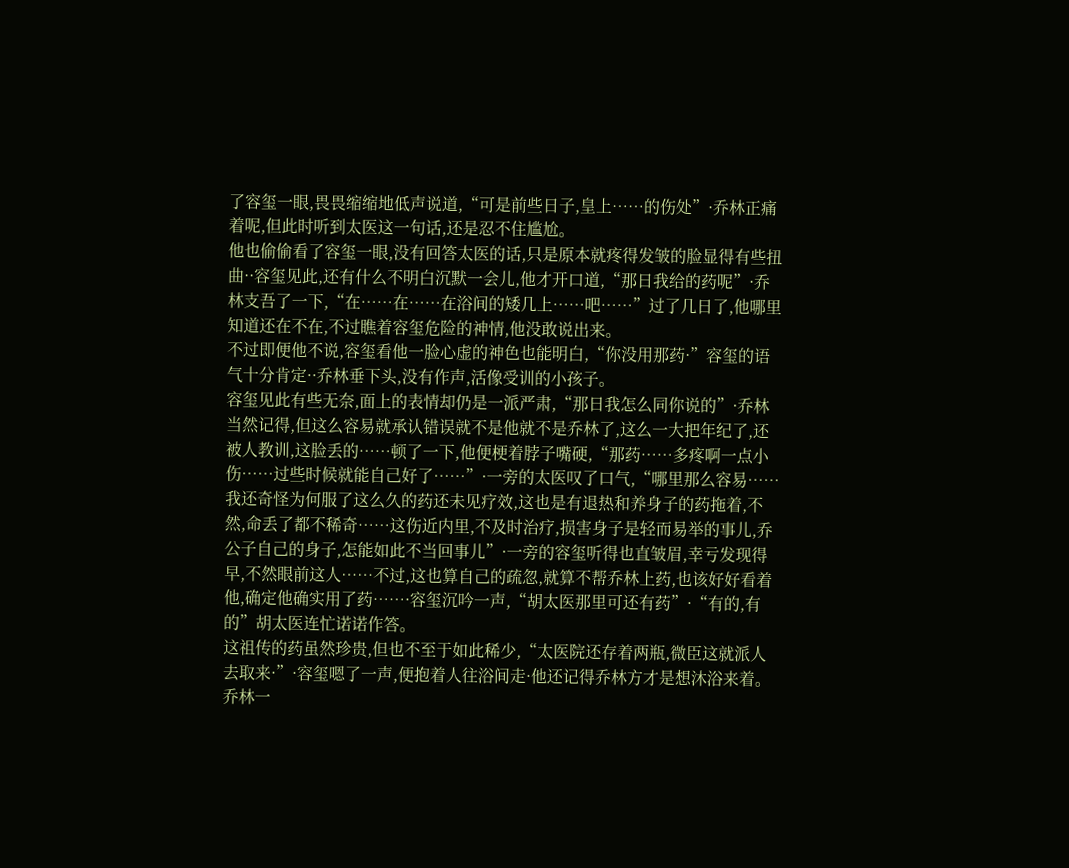了容玺一眼,畏畏缩缩地低声说道,“可是前些日子,皇上……的伤处”·乔林正痛着呢,但此时听到太医这一句话,还是忍不住尴尬。
他也偷偷看了容玺一眼,没有回答太医的话,只是原本就疼得发皱的脸显得有些扭曲··容玺见此,还有什么不明白沉默一会儿,他才开口道,“那日我给的药呢”·乔林支吾了一下,“在……在……在浴间的矮几上……吧……”过了几日了,他哪里知道还在不在,不过瞧着容玺危险的神情,他没敢说出来。
不过即便他不说,容玺看他一脸心虚的神色也能明白,“你没用那药·”容玺的语气十分肯定··乔林垂下头,没有作声,活像受训的小孩子。
容玺见此有些无奈,面上的表情却仍是一派严肃,“那日我怎么同你说的”·乔林当然记得,但这么容易就承认错误就不是他就不是乔林了,这么一大把年纪了,还被人教训,这脸丢的……顿了一下,他便梗着脖子嘴硬,“那药……多疼啊一点小伤……过些时候就能自己好了……”·一旁的太医叹了口气,“哪里那么容易……我还奇怪为何服了这么久的药还未见疗效,这也是有退热和养身子的药拖着,不然,命丢了都不稀奇……这伤近内里,不及时治疗,损害身子是轻而易举的事儿,乔公子自己的身子,怎能如此不当回事儿”·一旁的容玺听得也直皱眉,幸亏发现得早,不然眼前这人……不过,这也算自己的疏忽,就算不帮乔林上药,也该好好看着他,确定他确实用了药……·容玺沉吟一声,“胡太医那里可还有药”·“有的,有的”胡太医连忙诺诺作答。
这祖传的药虽然珍贵,但也不至于如此稀少,“太医院还存着两瓶,微臣这就派人去取来·”·容玺嗯了一声,便抱着人往浴间走·他还记得乔林方才是想沐浴来着。
乔林一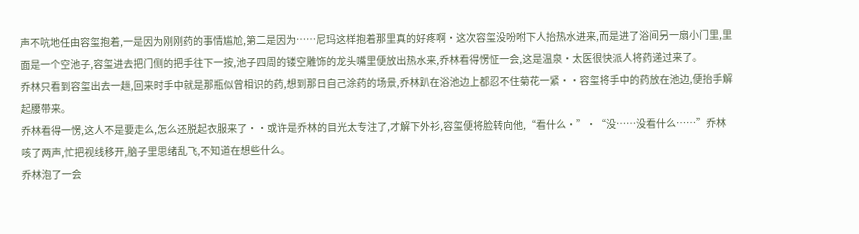声不吭地任由容玺抱着,一是因为刚刚药的事情尴尬,第二是因为……尼玛这样抱着那里真的好疼啊·这次容玺没吩咐下人抬热水进来,而是进了浴间另一扇小门里,里面是一个空池子,容玺进去把门侧的把手往下一按,池子四周的镂空雕饰的龙头嘴里便放出热水来,乔林看得愣怔一会,这是温泉·太医很快派人将药递过来了。
乔林只看到容玺出去一趟,回来时手中就是那瓶似曾相识的药,想到那日自己涂药的场景,乔林趴在浴池边上都忍不住菊花一紧··容玺将手中的药放在池边,便抬手解起腰带来。
乔林看得一愣,这人不是要走么,怎么还脱起衣服来了··或许是乔林的目光太专注了,才解下外衫,容玺便将脸转向他,“看什么·”·“没……没看什么……”乔林咳了两声,忙把视线移开,脑子里思绪乱飞,不知道在想些什么。
乔林泡了一会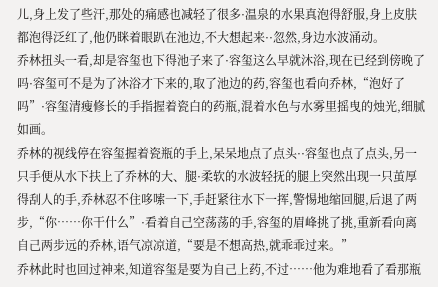儿,身上发了些汗,那处的痛感也减轻了很多·温泉的水果真泡得舒服,身上皮肤都泡得泛红了,他仍眯着眼趴在池边,不大想起来··忽然,身边水波涌动。
乔林扭头一看,却是容玺也下得池子来了·容玺这么早就沐浴,现在已经到傍晚了吗·容玺可不是为了沐浴才下来的,取了池边的药,容玺也看向乔林,“泡好了吗”·容玺清瘦修长的手指握着瓷白的药瓶,混着水色与水雾里摇曳的烛光,细腻如画。
乔林的视线停在容玺握着瓷瓶的手上,呆呆地点了点头··容玺也点了点头,另一只手便从水下扶上了乔林的大、腿·柔软的水波轻抚的腿上突然出现一只茧厚得刮人的手,乔林忍不住哆嗦一下,手赶紧往水下一挥,警惕地缩回腿,后退了两步,“你……你干什么”·看着自己空荡荡的手,容玺的眉峰挑了挑,重新看向离自己两步远的乔林,语气凉凉道,“要是不想高热,就乖乖过来。”
乔林此时也回过神来,知道容玺是要为自己上药,不过……他为难地看了看那瓶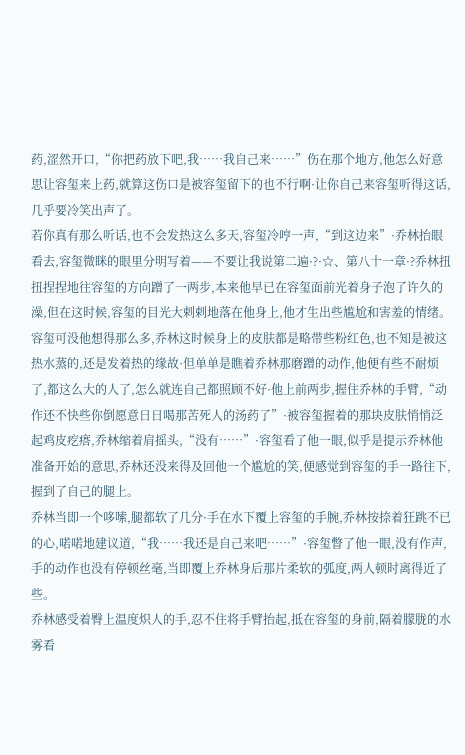药,涩然开口,“你把药放下吧,我……我自己来……”伤在那个地方,他怎么好意思让容玺来上药,就算这伤口是被容玺留下的也不行啊·让你自己来容玺听得这话,几乎要冷笑出声了。
若你真有那么听话,也不会发热这么多天,容玺冷哼一声,“到这边来”·乔林抬眼看去,容玺微眯的眼里分明写着——不要让我说第二遍·?·☆、第八十一章·?乔林扭扭捏捏地往容玺的方向蹭了一两步,本来他早已在容玺面前光着身子泡了许久的澡,但在这时候,容玺的目光大剌剌地落在他身上,他才生出些尴尬和害羞的情绪。
容玺可没他想得那么多,乔林这时候身上的皮肤都是略带些粉红色,也不知是被这热水蒸的,还是发着热的缘故·但单单是瞧着乔林那磨蹭的动作,他便有些不耐烦了,都这么大的人了,怎么就连自己都照顾不好·他上前两步,握住乔林的手臂,“动作还不快些你倒愿意日日喝那苦死人的汤药了”·被容玺握着的那块皮肤悄悄泛起鸡皮疙瘩,乔林缩着肩摇头,“没有……”·容玺看了他一眼,似乎是提示乔林他准备开始的意思,乔林还没来得及回他一个尴尬的笑,便感觉到容玺的手一路往下,握到了自己的腿上。
乔林当即一个哆嗦,腿都软了几分·手在水下覆上容玺的手腕,乔林按捺着狂跳不已的心,喏喏地建议道,“我……我还是自己来吧……”·容玺瞥了他一眼,没有作声,手的动作也没有停顿丝毫,当即覆上乔林身后那片柔软的弧度,两人顿时离得近了些。
乔林感受着臀上温度炽人的手,忍不住将手臂抬起,抵在容玺的身前,隔着朦胧的水雾看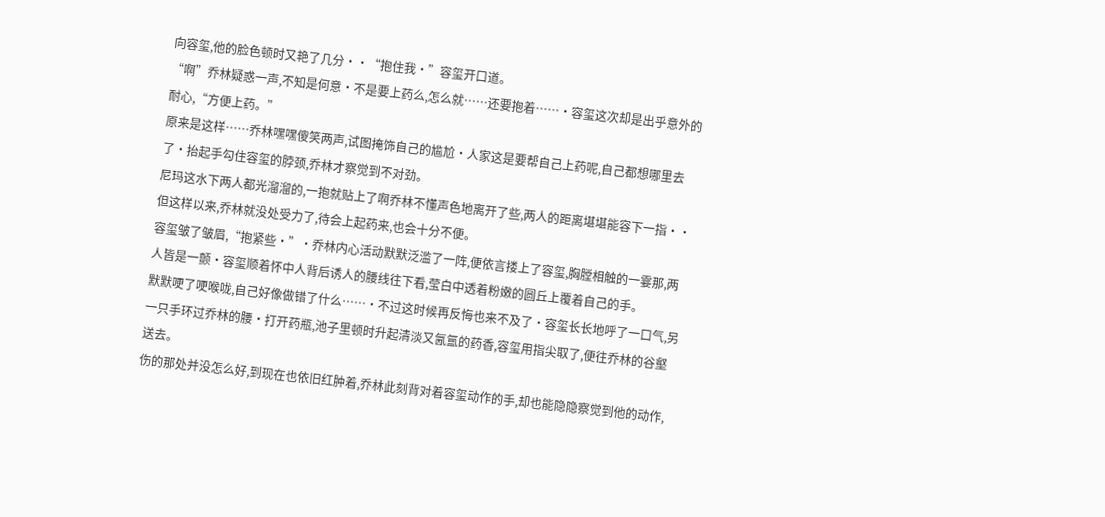向容玺,他的脸色顿时又艳了几分··“抱住我·”容玺开口道。
“啊”乔林疑惑一声,不知是何意·不是要上药么,怎么就……还要抱着……·容玺这次却是出乎意外的耐心,“方便上药。”
原来是这样……乔林嘿嘿傻笑两声,试图掩饰自己的尴尬·人家这是要帮自己上药呢,自己都想哪里去了·抬起手勾住容玺的脖颈,乔林才察觉到不对劲。
尼玛这水下两人都光溜溜的,一抱就贴上了啊乔林不懂声色地离开了些,两人的距离堪堪能容下一指··但这样以来,乔林就没处受力了,待会上起药来,也会十分不便。
容玺皱了皱眉,“抱紧些·”·乔林内心活动默默泛滥了一阵,便依言搂上了容玺,胸膛相触的一霎那,两人皆是一颤·容玺顺着怀中人背后诱人的腰线往下看,莹白中透着粉嫩的圆丘上覆着自己的手。
默默哽了哽喉咙,自己好像做错了什么……·不过这时候再反悔也来不及了·容玺长长地呼了一口气,另一只手环过乔林的腰·打开药瓶,池子里顿时升起清淡又氤氲的药香,容玺用指尖取了,便往乔林的谷壑送去。
伤的那处并没怎么好,到现在也依旧红肿着,乔林此刻背对着容玺动作的手,却也能隐隐察觉到他的动作,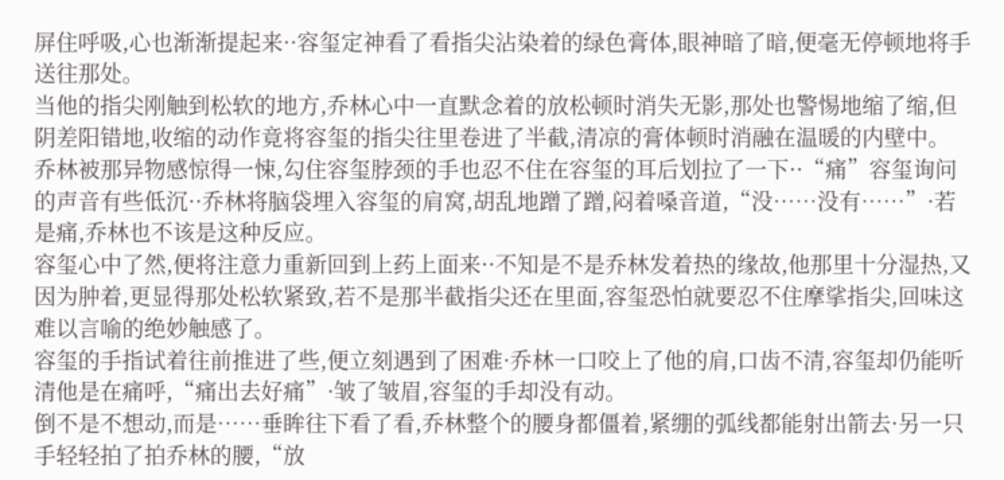屏住呼吸,心也渐渐提起来··容玺定神看了看指尖沾染着的绿色膏体,眼神暗了暗,便毫无停顿地将手送往那处。
当他的指尖刚触到松软的地方,乔林心中一直默念着的放松顿时消失无影,那处也警惕地缩了缩,但阴差阳错地,收缩的动作竟将容玺的指尖往里卷进了半截,清凉的膏体顿时消融在温暖的内壁中。
乔林被那异物感惊得一悚,勾住容玺脖颈的手也忍不住在容玺的耳后划拉了一下··“痛”容玺询问的声音有些低沉··乔林将脑袋埋入容玺的肩窝,胡乱地蹭了蹭,闷着嗓音道,“没……没有……”·若是痛,乔林也不该是这种反应。
容玺心中了然,便将注意力重新回到上药上面来··不知是不是乔林发着热的缘故,他那里十分湿热,又因为肿着,更显得那处松软紧致,若不是那半截指尖还在里面,容玺恐怕就要忍不住摩挲指尖,回味这难以言喻的绝妙触感了。
容玺的手指试着往前推进了些,便立刻遇到了困难·乔林一口咬上了他的肩,口齿不清,容玺却仍能听清他是在痛呼,“痛出去好痛”·皱了皱眉,容玺的手却没有动。
倒不是不想动,而是……垂眸往下看了看,乔林整个的腰身都僵着,紧绷的弧线都能射出箭去·另一只手轻轻拍了拍乔林的腰,“放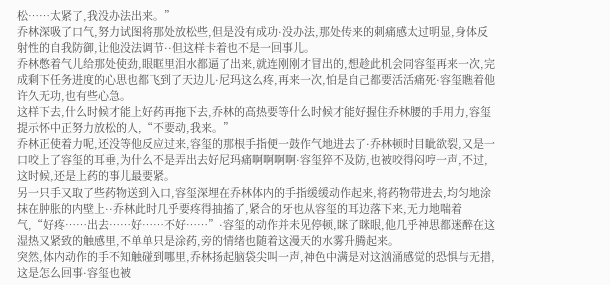松……太紧了,我没办法出来。”
乔林深吸了口气,努力试图将那处放松些,但是没有成功·没办法,那处传来的刺痛感太过明显,身体反射性的自我防御,让他没法调节··但这样卡着也不是一回事儿。
乔林憋着气儿给那处使劲,眼眶里泪水都逼了出来,就连刚刚才冒出的,想趁此机会同容玺再来一次,完成剩下任务进度的心思也都飞到了天边儿·尼玛这么疼,再来一次,怕是自己都要活活痛死·容玺瞧着他许久无功,也有些心急。
这样下去,什么时候才能上好药再拖下去,乔林的高热要等什么时候才能好握住乔林腰的手用力,容玺提示怀中正努力放松的人,“不要动,我来。”
乔林正使着力呢,还没等他反应过来,容玺的那根手指便一鼓作气地进去了·乔林顿时目眦欲裂,又是一口咬上了容玺的耳垂,为什么不是弄出去好尼玛痛啊啊啊啊·容玺猝不及防,也被咬得闷哼一声,不过,这时候,还是上药的事儿最要紧。
另一只手又取了些药物送到入口,容玺深埋在乔林体内的手指缓缓动作起来,将药物带进去,均匀地涂抹在肿胀的内壁上··乔林此时几乎要疼得抽搐了,紧合的牙也从容玺的耳边落下来,无力地喘着气,“好疼……出去……好……不好……”·容玺的动作并未见停顿,眯了眯眼,他几乎神思都迷醉在这湿热又紧致的触感里,不单单只是涂药,旁的情绪也随着这漫天的水雾升腾起来。
突然,体内动作的手不知触碰到哪里,乔林扬起脑袋尖叫一声,神色中满是对这汹涌感觉的恐惧与无措,这是怎么回事·容玺也被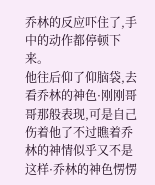乔林的反应吓住了,手中的动作都停顿下来。
他往后仰了仰脑袋,去看乔林的神色·刚刚哥哥那般表现,可是自己伤着他了不过瞧着乔林的神情似乎又不是这样·乔林的神色愣愣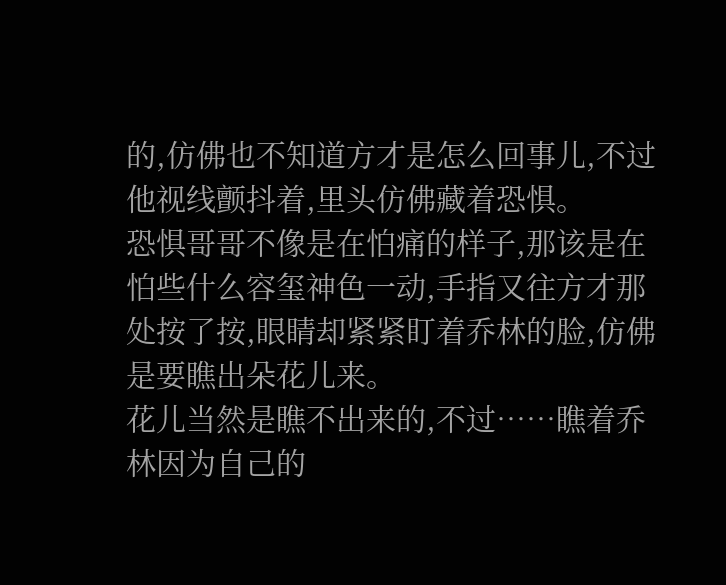的,仿佛也不知道方才是怎么回事儿,不过他视线颤抖着,里头仿佛藏着恐惧。
恐惧哥哥不像是在怕痛的样子,那该是在怕些什么容玺神色一动,手指又往方才那处按了按,眼睛却紧紧盯着乔林的脸,仿佛是要瞧出朵花儿来。
花儿当然是瞧不出来的,不过……瞧着乔林因为自己的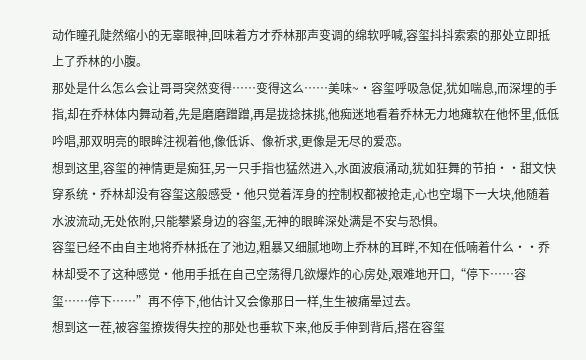动作瞳孔陡然缩小的无辜眼神,回味着方才乔林那声变调的绵软呼喊,容玺抖抖索索的那处立即抵上了乔林的小腹。
那处是什么怎么会让哥哥突然变得……变得这么……美味~·容玺呼吸急促,犹如喘息,而深埋的手指,却在乔林体内舞动着,先是磨磨蹭蹭,再是拢捻抹挑,他痴迷地看着乔林无力地瘫软在他怀里,低低吟唱,那双明亮的眼眸注视着他,像低诉、像祈求,更像是无尽的爱恋。
想到这里,容玺的神情更是痴狂,另一只手指也猛然进入,水面波痕涌动,犹如狂舞的节拍··甜文快穿系统·乔林却没有容玺这般感受·他只觉着浑身的控制权都被抢走,心也空塌下一大块,他随着水波流动,无处依附,只能攀紧身边的容玺,无神的眼眸深处满是不安与恐惧。
容玺已经不由自主地将乔林抵在了池边,粗暴又细腻地吻上乔林的耳畔,不知在低喃着什么··乔林却受不了这种感觉·他用手抵在自己空荡得几欲爆炸的心房处,艰难地开口,“停下……容玺……停下……”再不停下,他估计又会像那日一样,生生被痛晕过去。
想到这一茬,被容玺撩拨得失控的那处也垂软下来,他反手伸到背后,搭在容玺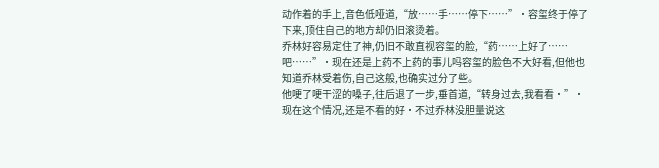动作着的手上,音色低哑道,“放……手……停下……”·容玺终于停了下来,顶住自己的地方却仍旧滚烫着。
乔林好容易定住了神,仍旧不敢直视容玺的脸,“药……上好了……吧……”·现在还是上药不上药的事儿吗容玺的脸色不大好看,但他也知道乔林受着伤,自己这般,也确实过分了些。
他哽了哽干涩的嗓子,往后退了一步,垂首道,“转身过去,我看看·”·现在这个情况,还是不看的好·不过乔林没胆量说这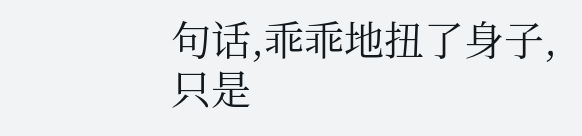句话,乖乖地扭了身子,只是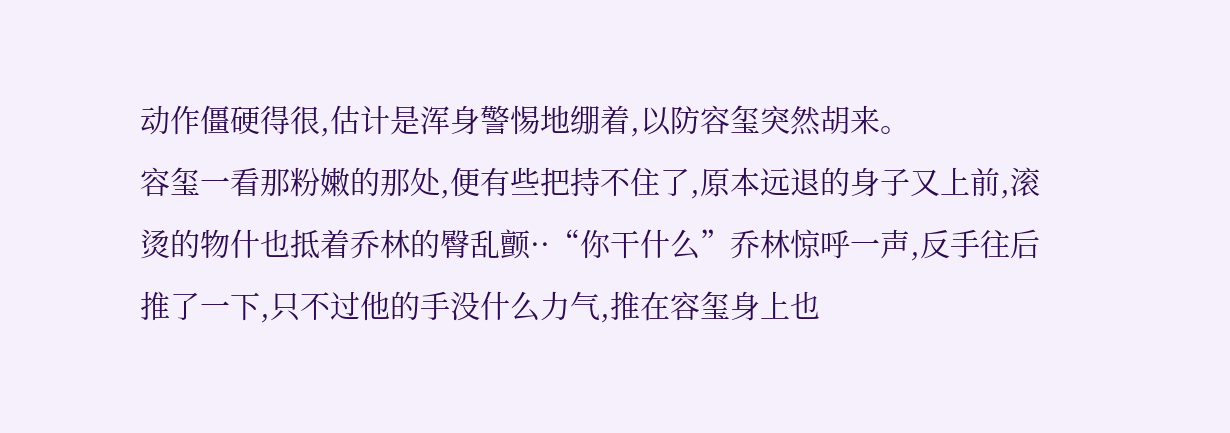动作僵硬得很,估计是浑身警惕地绷着,以防容玺突然胡来。
容玺一看那粉嫩的那处,便有些把持不住了,原本远退的身子又上前,滚烫的物什也抵着乔林的臀乱颤··“你干什么”乔林惊呼一声,反手往后推了一下,只不过他的手没什么力气,推在容玺身上也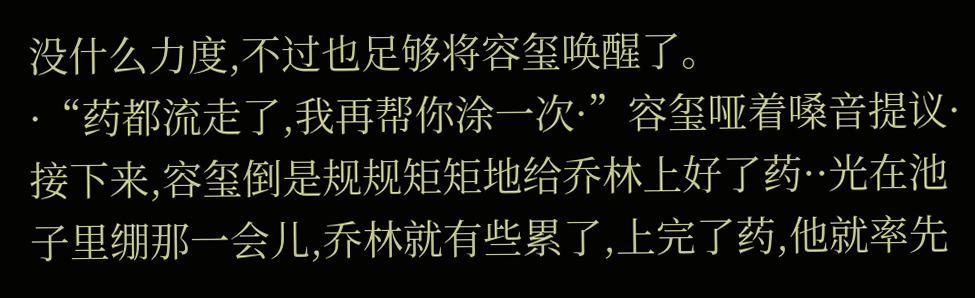没什么力度,不过也足够将容玺唤醒了。
·“药都流走了,我再帮你涂一次·”容玺哑着嗓音提议·接下来,容玺倒是规规矩矩地给乔林上好了药··光在池子里绷那一会儿,乔林就有些累了,上完了药,他就率先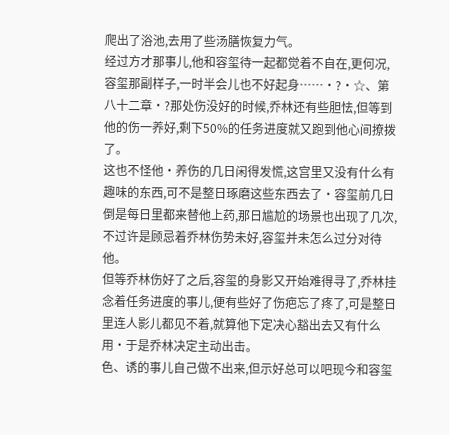爬出了浴池,去用了些汤膳恢复力气。
经过方才那事儿,他和容玺待一起都觉着不自在,更何况,容玺那副样子,一时半会儿也不好起身……·?·☆、第八十二章·?那处伤没好的时候,乔林还有些胆怯,但等到他的伤一养好,剩下50%的任务进度就又跑到他心间撩拨了。
这也不怪他·养伤的几日闲得发慌,这宫里又没有什么有趣味的东西,可不是整日琢磨这些东西去了·容玺前几日倒是每日里都来替他上药,那日尴尬的场景也出现了几次,不过许是顾忌着乔林伤势未好,容玺并未怎么过分对待他。
但等乔林伤好了之后,容玺的身影又开始难得寻了,乔林挂念着任务进度的事儿,便有些好了伤疤忘了疼了,可是整日里连人影儿都见不着,就算他下定决心豁出去又有什么用·于是乔林决定主动出击。
色、诱的事儿自己做不出来,但示好总可以吧现今和容玺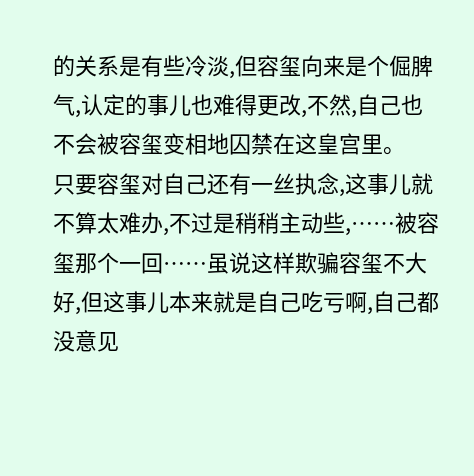的关系是有些冷淡,但容玺向来是个倔脾气,认定的事儿也难得更改,不然,自己也不会被容玺变相地囚禁在这皇宫里。
只要容玺对自己还有一丝执念,这事儿就不算太难办,不过是稍稍主动些,……被容玺那个一回……虽说这样欺骗容玺不大好,但这事儿本来就是自己吃亏啊,自己都没意见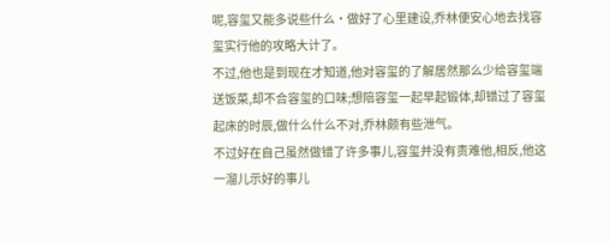呢,容玺又能多说些什么·做好了心里建设,乔林便安心地去找容玺实行他的攻略大计了。
不过,他也是到现在才知道,他对容玺的了解居然那么少给容玺端送饭菜,却不合容玺的口味;想陪容玺一起早起锻体,却错过了容玺起床的时辰,做什么什么不对,乔林颇有些泄气。
不过好在自己虽然做错了许多事儿,容玺并没有责难他,相反,他这一溜儿示好的事儿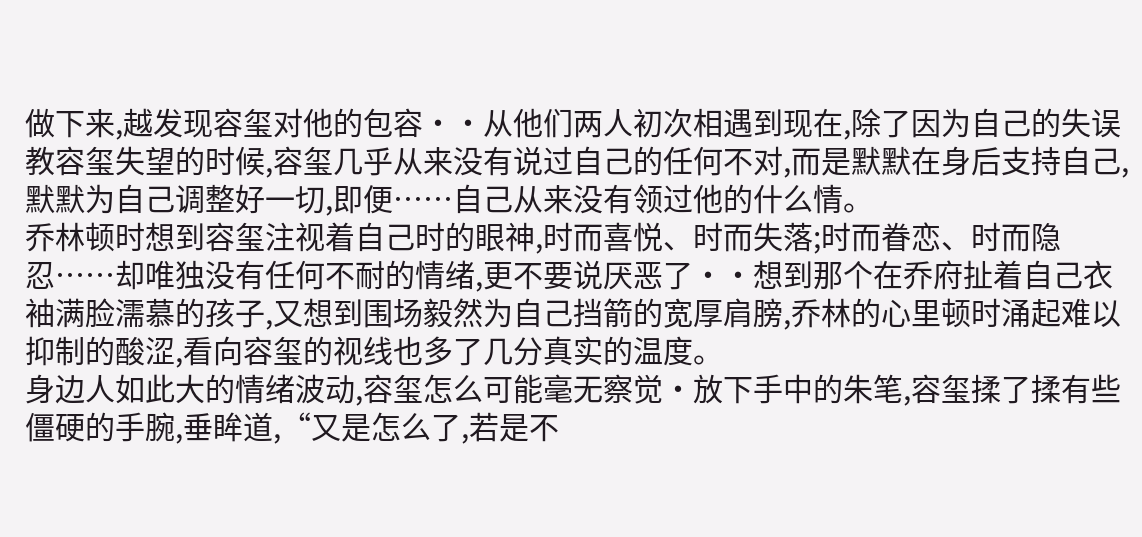做下来,越发现容玺对他的包容··从他们两人初次相遇到现在,除了因为自己的失误教容玺失望的时候,容玺几乎从来没有说过自己的任何不对,而是默默在身后支持自己,默默为自己调整好一切,即便……自己从来没有领过他的什么情。
乔林顿时想到容玺注视着自己时的眼神,时而喜悦、时而失落;时而眷恋、时而隐忍……却唯独没有任何不耐的情绪,更不要说厌恶了··想到那个在乔府扯着自己衣袖满脸濡慕的孩子,又想到围场毅然为自己挡箭的宽厚肩膀,乔林的心里顿时涌起难以抑制的酸涩,看向容玺的视线也多了几分真实的温度。
身边人如此大的情绪波动,容玺怎么可能毫无察觉·放下手中的朱笔,容玺揉了揉有些僵硬的手腕,垂眸道,“又是怎么了,若是不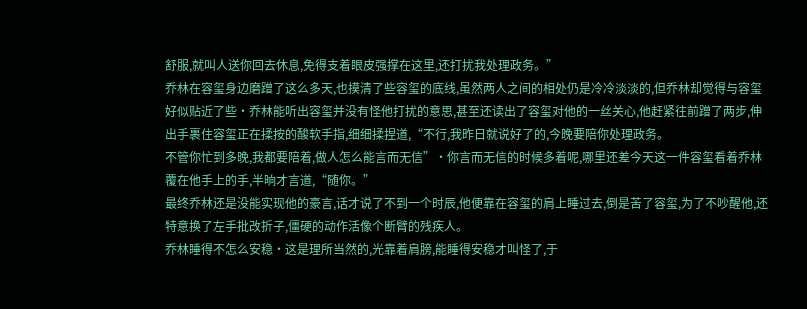舒服,就叫人送你回去休息,免得支着眼皮强撑在这里,还打扰我处理政务。”
乔林在容玺身边磨蹭了这么多天,也摸清了些容玺的底线,虽然两人之间的相处仍是冷冷淡淡的,但乔林却觉得与容玺好似贴近了些·乔林能听出容玺并没有怪他打扰的意思,甚至还读出了容玺对他的一丝关心,他赶紧往前蹭了两步,伸出手裹住容玺正在揉按的酸软手指,细细揉捏道,“不行,我昨日就说好了的,今晚要陪你处理政务。
不管你忙到多晚,我都要陪着,做人怎么能言而无信”·你言而无信的时候多着呢,哪里还差今天这一件容玺看着乔林覆在他手上的手,半晌才言道,“随你。”
最终乔林还是没能实现他的豪言,话才说了不到一个时辰,他便靠在容玺的肩上睡过去,倒是苦了容玺,为了不吵醒他,还特意换了左手批改折子,僵硬的动作活像个断臂的残疾人。
乔林睡得不怎么安稳·这是理所当然的,光靠着肩膀,能睡得安稳才叫怪了,于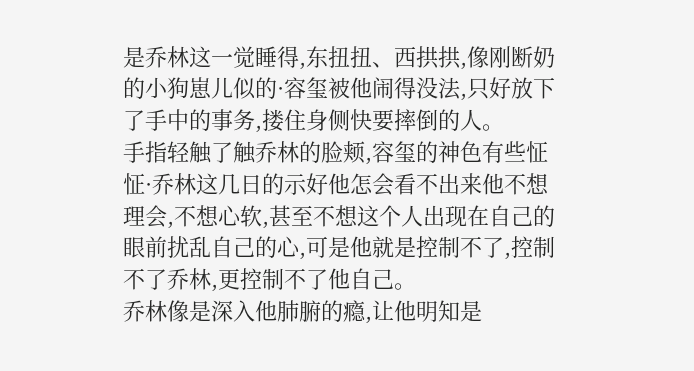是乔林这一觉睡得,东扭扭、西拱拱,像刚断奶的小狗崽儿似的·容玺被他闹得没法,只好放下了手中的事务,搂住身侧快要摔倒的人。
手指轻触了触乔林的脸颊,容玺的神色有些怔怔·乔林这几日的示好他怎会看不出来他不想理会,不想心软,甚至不想这个人出现在自己的眼前扰乱自己的心,可是他就是控制不了,控制不了乔林,更控制不了他自己。
乔林像是深入他肺腑的瘾,让他明知是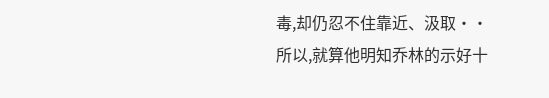毒,却仍忍不住靠近、汲取··所以,就算他明知乔林的示好十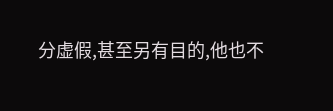分虚假,甚至另有目的,他也不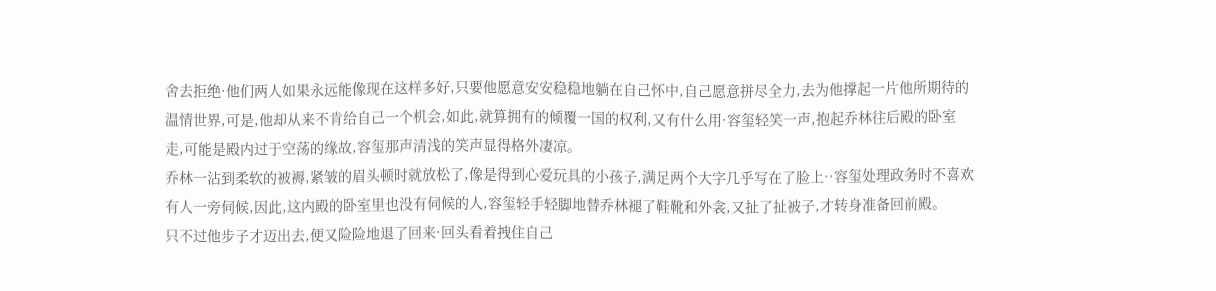舍去拒绝·他们两人如果永远能像现在这样多好,只要他愿意安安稳稳地躺在自己怀中,自己愿意拼尽全力,去为他撑起一片他所期待的温情世界,可是,他却从来不肯给自己一个机会,如此,就算拥有的倾覆一国的权利,又有什么用·容玺轻笑一声,抱起乔林往后殿的卧室走,可能是殿内过于空荡的缘故,容玺那声清浅的笑声显得格外凄凉。
乔林一沾到柔软的被褥,紧皱的眉头顿时就放松了,像是得到心爱玩具的小孩子,满足两个大字几乎写在了脸上··容玺处理政务时不喜欢有人一旁伺候,因此,这内殿的卧室里也没有伺候的人,容玺轻手轻脚地替乔林褪了鞋靴和外衾,又扯了扯被子,才转身准备回前殿。
只不过他步子才迈出去,便又险险地退了回来·回头看着拽住自己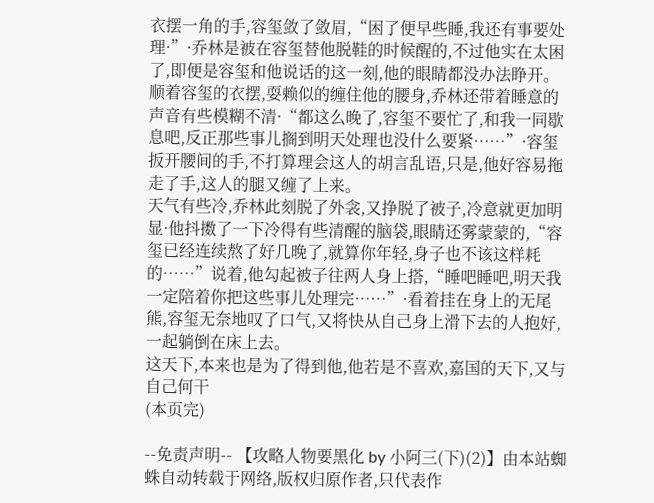衣摆一角的手,容玺敛了敛眉,“困了便早些睡,我还有事要处理·”·乔林是被在容玺替他脱鞋的时候醒的,不过他实在太困了,即便是容玺和他说话的这一刻,他的眼睛都没办法睁开。
顺着容玺的衣摆,耍赖似的缠住他的腰身,乔林还带着睡意的声音有些模糊不清·“都这么晚了,容玺不要忙了,和我一同歇息吧,反正那些事儿搁到明天处理也没什么要紧……”·容玺扳开腰间的手,不打算理会这人的胡言乱语,只是,他好容易拖走了手,这人的腿又缠了上来。
天气有些冷,乔林此刻脱了外衾,又挣脱了被子,冷意就更加明显·他抖擞了一下冷得有些清醒的脑袋,眼睛还雾蒙蒙的,“容玺已经连续熬了好几晚了,就算你年轻,身子也不该这样耗的……”说着,他勾起被子往两人身上搭,“睡吧睡吧,明天我一定陪着你把这些事儿处理完……”·看着挂在身上的无尾熊,容玺无奈地叹了口气,又将快从自己身上滑下去的人抱好,一起躺倒在床上去。
这天下,本来也是为了得到他,他若是不喜欢,嘉国的天下,又与自己何干
(本页完)

--免责声明-- 【攻略人物要黑化 by 小阿三(下)(2)】由本站蜘蛛自动转载于网络,版权归原作者,只代表作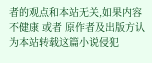者的观点和本站无关,如果内容不健康 或者 原作者及出版方认为本站转载这篇小说侵犯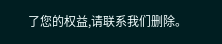了您的权益,请联系我们删除。